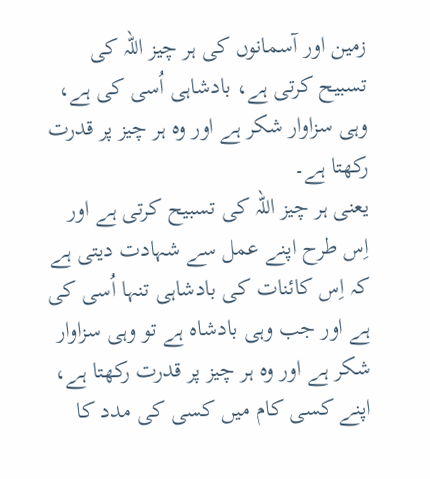زمین اور آسمانوں کی ہر چیز اللہ کی تسبیح کرتی ہے، بادشاہی اُسی کی ہے، وہی سزاوار شکر ہے اور وہ ہر چیز پر قدرت رکھتا ہے۔
یعنی ہر چیز اللہ کی تسبیح کرتی ہے اور اِس طرح اپنے عمل سے شہادت دیتی ہے کہ اِس کائنات کی بادشاہی تنہا اُسی کی ہے اور جب وہی بادشاہ ہے تو وہی سزاوار شکر ہے اور وہ ہر چیز پر قدرت رکھتا ہے، اپنے کسی کام میں کسی کی مدد کا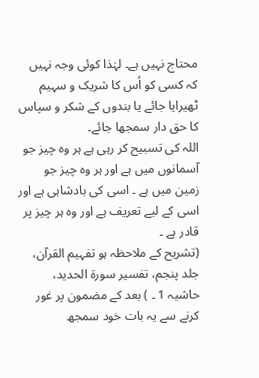محتاج نہیں ہے۔ لہٰذا کوئی وجہ نہیں کہ کسی کو اُس کا شریک و سہیم ٹھیرایا جائے یا بندوں کے شکر و سپاس کا حق دار سمجھا جائے۔
اللہ کی تسبیح کر رہی ہے ہر وہ چیز جو آسمانوں میں ہے اور ہر وہ چیز جو زمین میں ہے ۔ اسی کی بادشاہی ہے اور اسی کے لیے تعریف ہے اور وہ ہر چیز پر قادر ہے ۔
(تشریح کے ملاحظہ ہو تفہیم القرآن، جلد پنجم، تفسیر سورة الحدید،
حاشیہ 1 ۔ ) بعد کے مضمون پر غور کرنے سے یہ بات خود سمجھ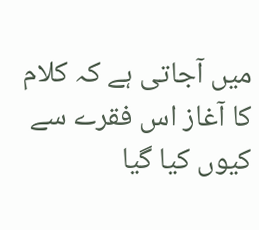میں آجاتی ہے کہ کلام کا آغاز اس فقرے سے کیوں کیا گیا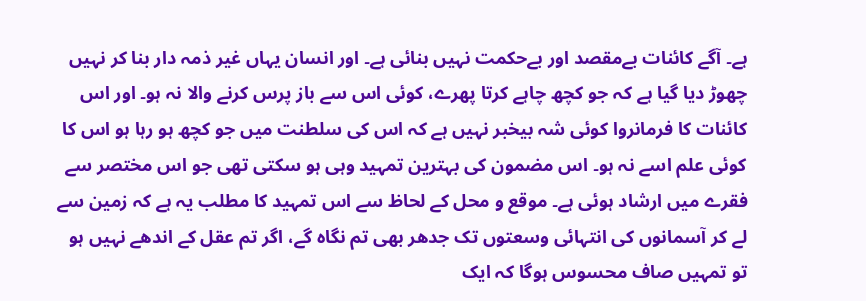ہے۔ آگے کائنات بےمقصد اور بےحکمت نہیں بنائی ہے۔ اور انسان یہاں غیر ذمہ دار بنا کر نہیں چھوڑ دیا گیا ہے کہ جو کچھ چاہے کرتا پھرے، کوئی اس سے باز پرس کرنے والا نہ ہو۔ اور اس کائنات کا فرمانروا کوئی شہ بیخبر نہیں ہے کہ اس کی سلطنت میں جو کچھ ہو رہا ہو اس کا کوئی علم اسے نہ ہو۔ اس مضمون کی بہترین تمہید وہی ہو سکتی تھی جو اس مختصر سے فقرے میں ارشاد ہوئی ہے۔ موقع و محل کے لحاظ سے اس تمہید کا مطلب یہ ہے کہ زمین سے لے کر آسمانوں کی انتہائی وسعتوں تک جدھر بھی تم نگاہ گے، اگر تم عقل کے اندھے نہیں ہو تو تمہیں صاف محسوس ہوگا کہ ایک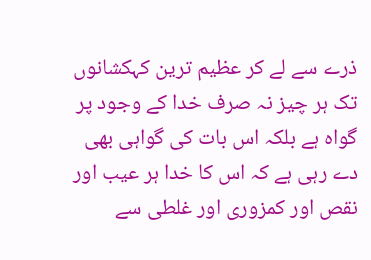ذرے سے لے کر عظیم ترین کہکشانوں تک ہر چیز نہ صرف خدا کے وجود پر گواہ ہے بلکہ اس بات کی گواہی بھی دے رہی ہے کہ اس کا خدا ہر عیب اور نقص اور کمزوری اور غلطی سے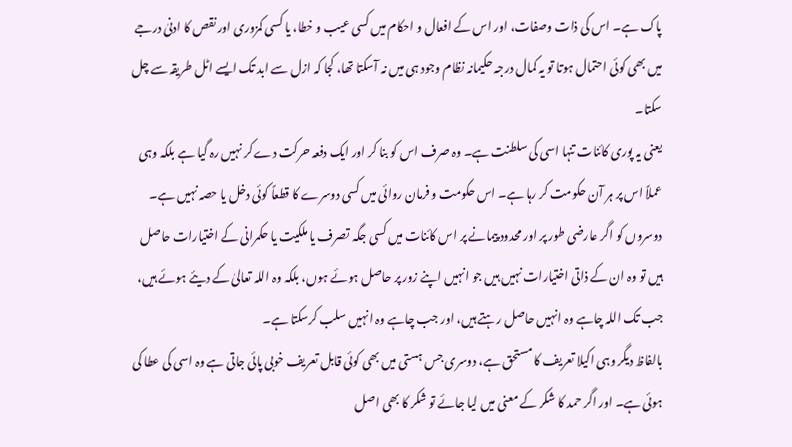پاک ہے۔ اس کی ذات وصفات، اور اس کے افعال و احکام میں کسی عیب و خطا، یا کسی کمزوری اور نقص کا ادنیٰ درجے میں بھی کوئی احتمال ہوتا تو یہ کمال درجہ حکیمانہ نظام وجود ہی میں نہ آسکتا تھا، کجا کہ ازل سے ابد تک ایسے اٹل طریقہ سے چل سکتا۔
یعنی یہ پوری کائنات تنہا اسی کی سلطنت ہے۔ وہ صرف اس کو بنا کر اور ایک دفعہ حرکت دے کر نہیں رہ گیا ہے بلکہ وہی عملاً اس پر ہر آن حکومت کر رہا ہے۔ اس حکومت و فرمان روائی میں کسی دوسرے کا قطعاً کوئی دخل یا حصہ نہیں ہے۔ دوسروں کو اگر عارضی طور پر اور محدود پیمانے پر اس کائنات میں کسی جگہ تصرف یا ملکیت یا حکمرانی کے اختیارات حاصل ہیں تو وہ ان کے ذاتی اختیارات نہیں ہیں جو انہیں اپنے زور پر حاصل ہوئے ہوں، بلکہ وہ اللہ تعالیٰ کے دیئے ہوئے ہیں، جب تک اللہ چاہے وہ انہیں حاصل رہتے ہیں، اور جب چاہے وہ انہیں سلب کرسکتا ہے۔
بالفاظ دیگر وہی اکیلا تعریف کا مستحق ہے، دوسری جس ہستی میں بھی کوئی قابل تعریف خوبی پائی جاتی ہے وہ اسی کی عطا کی ہوئی ہے۔ اور اگر حمد کا شکر کے معنی میں لیا جائے تو شکر کا بھی اصل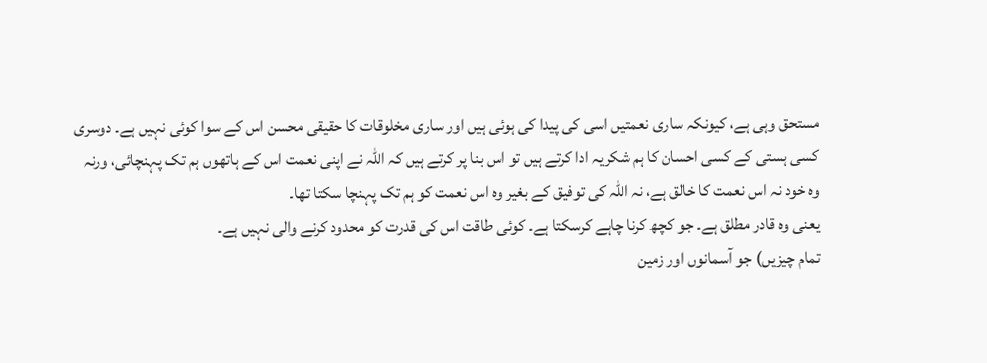مستحق وہی ہے، کیونکہ ساری نعمتیں اسی کی پیدا کی ہوئی ہیں اور ساری مخلوقات کا حقیقی محسن اس کے سوا کوئی نہیں ہے۔ دوسری کسی ہستی کے کسی احسان کا ہم شکریہ ادا کرتے ہیں تو اس بنا پر کرتے ہیں کہ اللہ نے اپنی نعمت اس کے ہاتھوں ہم تک پہنچائی، ورنہ وہ خود نہ اس نعمت کا خالق ہے، نہ اللہ کی توفیق کے بغیر وہ اس نعمت کو ہم تک پہنچا سکتا تھا۔
یعنی وہ قادر مطلق ہے۔ جو کچھ کرنا چاہے کرسکتا ہے۔ کوئی طاقت اس کی قدرت کو محدود کرنے والی نہیں ہے۔
تمام چیزیں) جو آسمانوں اور زمین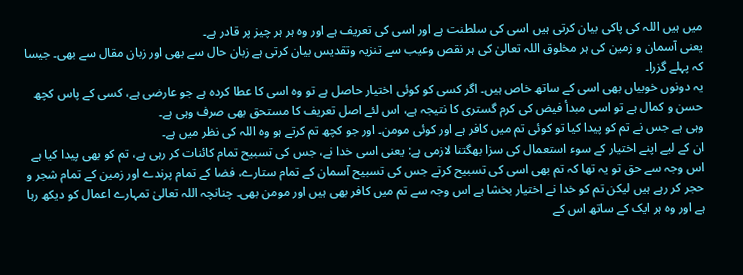میں ہیں اللہ کی پاکی بیان کرتی ہیں اسی کی سلطنت ہے اور اسی کی تعریف ہے اور وہ ہر ہر چیز پر قادر ہے۔
یعنی آسمان و زمین کی ہر مخلوق اللہ تعالیٰ کی ہر نقص وعیب سے تنزیہ وتقدیس بیان کرتی ہے زبان حال سے بھی اور زبان مقال سے بھی۔ جیسا کہ پہلے گزرا۔
یہ دونوں خوبیاں بھی اسی کے ساتھ خاص ہیں۔ اگر کسی کو کوئی اختیار حاصل ہے تو وہ اسی کا عطا کردہ ہے جو عارضی ہے، کسی کے پاس کچھ حسن و کمال ہے تو اسی مبدأ فیض کی کرم گستری کا نتیجہ ہے، اس لئے اصل تعریف کا مستحق بھی صرف وہی ہے۔
وہی ہے جس نے تم کو پیدا کیا تو کوئی تم میں کافر ہے اور کوئی مومن۔ اور جو کچھ تم کرتے ہو وہ اللہ کی نظر میں ہے۔
ان کے لیے اپنے اختیار کے سوء استعمال کی سزا بھگتنا لازمی ہے: یعنی اسی خدا نے، جس کی تسبیح تمام کائنات کر رہی ہے، تم کو بھی پیدا کیا ہے اس وجہ سے حق تو یہ تھا کہ تم بھی اسی کی تسبیح کرتے جس کی تسبیح آسمان کے تمام ستارے، فضا کے تمام پرندے اور زمین کے تمام شجر و حجر کر رہے ہیں لیکن تم کو خدا نے اختیار بخشا ہے اس وجہ سے تم میں کافر بھی ہیں اور مومن بھی۔ چنانچہ اللہ تعالیٰ تمہارے اعمال کو دیکھ رہا ہے اور وہ ہر ایک کے ساتھ اس کے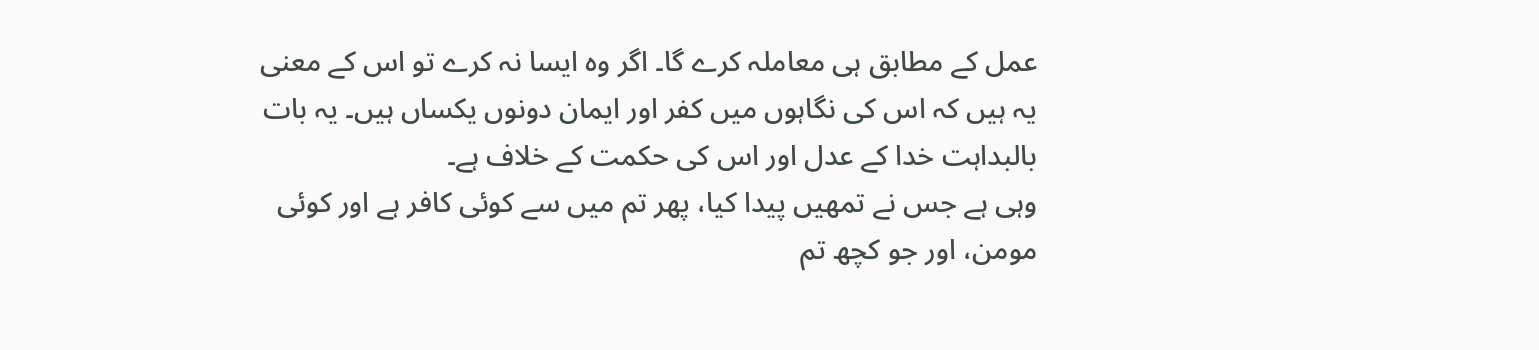عمل کے مطابق ہی معاملہ کرے گا۔ اگر وہ ایسا نہ کرے تو اس کے معنی یہ ہیں کہ اس کی نگاہوں میں کفر اور ایمان دونوں یکساں ہیں۔ یہ بات بالبداہت خدا کے عدل اور اس کی حکمت کے خلاف ہے۔
وہی ہے جس نے تمھیں پیدا کیا، پھر تم میں سے کوئی کافر ہے اور کوئی مومن، اور جو کچھ تم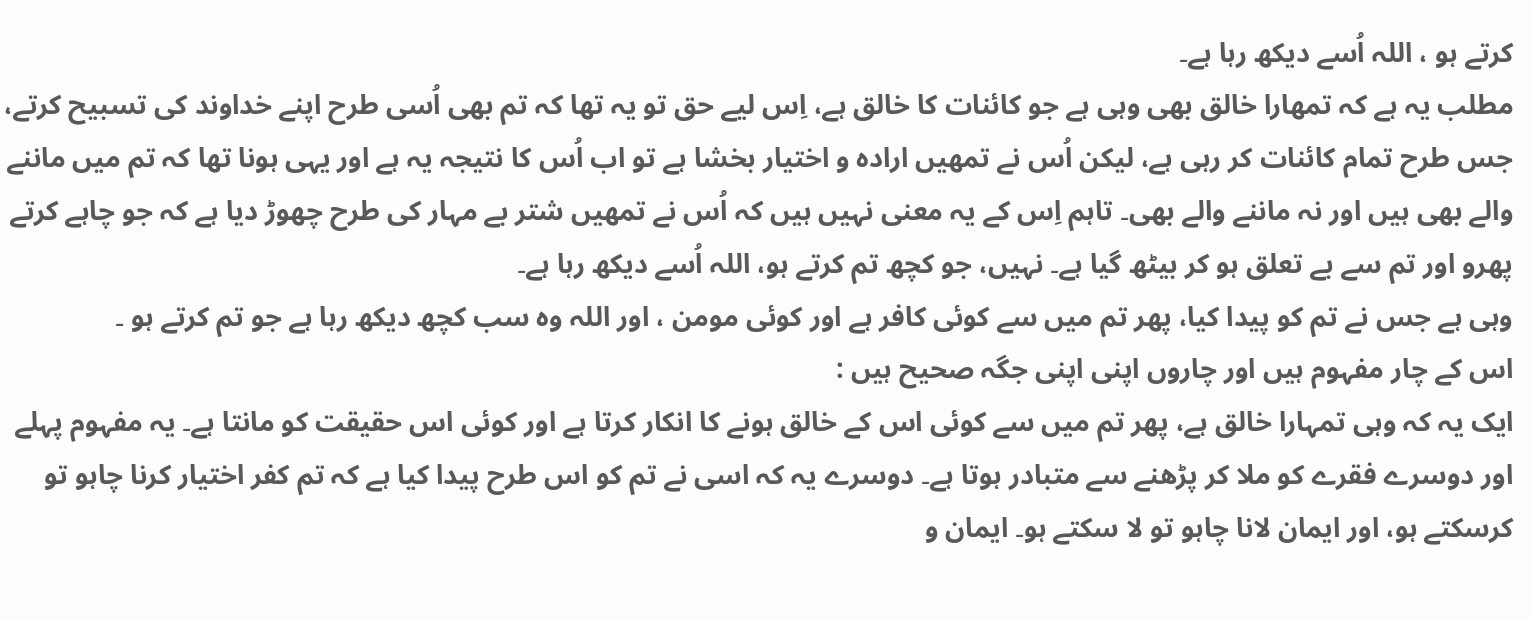کرتے ہو ، اللہ اُسے دیکھ رہا ہے۔
مطلب یہ ہے کہ تمھارا خالق بھی وہی ہے جو کائنات کا خالق ہے، اِس لیے حق تو یہ تھا کہ تم بھی اُسی طرح اپنے خداوند کی تسبیح کرتے، جس طرح تمام کائنات کر رہی ہے، لیکن اُس نے تمھیں ارادہ و اختیار بخشا ہے تو اب اُس کا نتیجہ یہ ہے اور یہی ہونا تھا کہ تم میں ماننے والے بھی ہیں اور نہ ماننے والے بھی۔ تاہم اِس کے یہ معنی نہیں ہیں کہ اُس نے تمھیں شتر بے مہار کی طرح چھوڑ دیا ہے کہ جو چاہے کرتے پھرو اور تم سے بے تعلق ہو کر بیٹھ گیا ہے۔ نہیں، جو کچھ تم کرتے ہو، اللہ اُسے دیکھ رہا ہے۔
وہی ہے جس نے تم کو پیدا کیا، پھر تم میں سے کوئی کافر ہے اور کوئی مومن ، اور اللہ وہ سب کچھ دیکھ رہا ہے جو تم کرتے ہو ۔
اس کے چار مفہوم ہیں اور چاروں اپنی اپنی جگہ صحیح ہیں :
ایک یہ کہ وہی تمہارا خالق ہے، پھر تم میں سے کوئی اس کے خالق ہونے کا انکار کرتا ہے اور کوئی اس حقیقت کو مانتا ہے۔ یہ مفہوم پہلے اور دوسرے فقرے کو ملا کر پڑھنے سے متبادر ہوتا ہے۔ دوسرے یہ کہ اسی نے تم کو اس طرح پیدا کیا ہے کہ تم کفر اختیار کرنا چاہو تو کرسکتے ہو، اور ایمان لانا چاہو تو لا سکتے ہو۔ ایمان و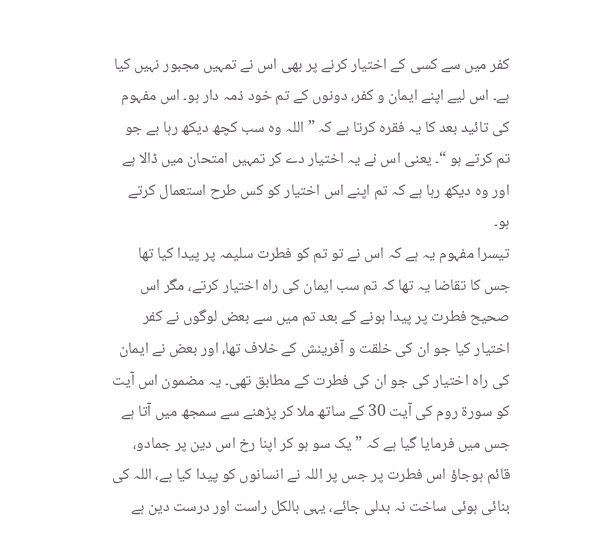کفر میں سے کسی کے اختیار کرنے پر بھی اس نے تمہیں مجبور نہیں کیا ہے۔ اس لیے اپنے ایمان و کفر، دونوں کے تم خود ذمہ دار ہو۔ اس مفہوم کی تائید بعد کا یہ فقرہ کرتا ہے کہ ” اللہ وہ سب کچھ دیکھ رہا ہے جو تم کرتے ہو “۔ یعنی اس نے یہ اختیار دے کر تمہیں امتحان میں ڈالا ہے اور وہ دیکھ رہا ہے کہ تم اپنے اس اختیار کو کس طرح استعمال کرتے ہو۔
تیسرا مفہوم یہ ہے کہ اس نے تو تم کو فطرت سلیمہ پر پیدا کیا تھا جس کا تقاضا یہ تھا کہ تم سب ایمان کی راہ اختیار کرتے، مگر اس صحیح فطرت پر پیدا ہونے کے بعد تم میں سے بعض لوگوں نے کفر اختیار کیا جو ان کی خلقت و آفرینش کے خلاف تھا، اور بعض نے ایمان کی راہ اختیار کی جو ان کی فطرت کے مطابق تھی۔ یہ مضمون اس آیت کو سورة روم کی آیت 30 کے ساتھ ملا کر پڑھنے سے سمجھ میں آتا ہے جس میں فرمایا گیا ہے کہ ” یک سو ہو کر اپنا رخ اس دین پر جمادو، قائم ہوجاؤ اس فطرت پر جس پر اللہ نے انسانوں کو پیدا کیا ہے، اللہ کی بنائی ہوئی ساخت نہ بدلی جائے، یہی بالکل راست اور درست دین ہے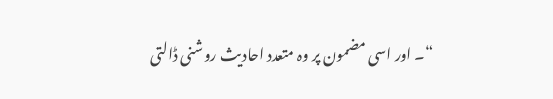“۔ اور اسی مضمون پر وہ متعدد احادیث روشنی ڈالتی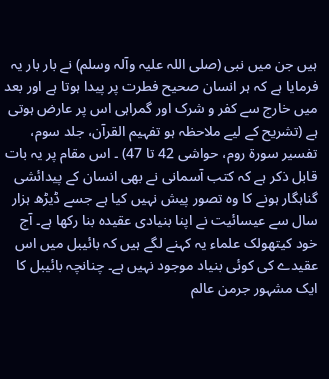ہیں جن میں نبی (صلی اللہ علیہ وآلہ وسلم) نے بار بار یہ فرمایا ہے کہ ہر انسان صحیح فطرت پر پیدا ہوتا ہے اور بعد میں خارج سے کفر و شرک اور گمراہی اس پر عارض ہوتی ہے (تشریح کے لیے ملاحظہ ہو تفہیم القرآن، جلد سوم، تفسیر سورة روم، حواشی 42 تا 47) ۔ اس مقام پر یہ بات قابل ذکر ہے کہ کتب آسمانی نے بھی انسان کے پیدائشی گناہگار ہونے کا وہ تصور پیش نہیں کیا ہے جسے ڈیڑھ ہزار سال سے عیسائیت نے اپنا بنیادی عقیدہ بنا رکھا ہے۔ آج خود کیتھولک علماء یہ کہنے لگے ہیں کہ بائیبل میں اس عقیدے کی کوئی بنیاد موجود نہیں ہے۔ چنانچہ بائیبل کا ایک مشہور جرمن عالم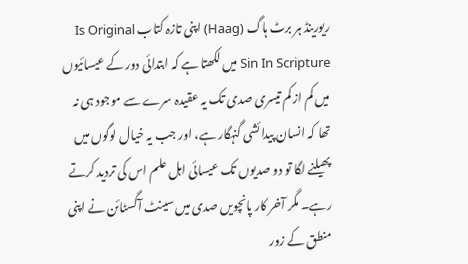ریورینڈ ہر برٹ ہاگ (Haag) اپنی تازہ کتاب Is Original Sin In Scripture میں لکھتا ہے کہ ابتدائی دور کے عیسائیوں میں کم از کم تیسری صدی تک یہ عقیدہ سرے سے موجود ہی نہ تھا کہ انسان پیدائشی گنہگار ہے، اور جب یہ خیال لوگوں میں پھیلنے لگا تو دو صدیوں تک عیسائی اہل علم اس کی تردید کرتے رہے۔ مگر آخر کار پانچویں صدی میں سینٹ آگسٹائن نے اپنی منطق کے زور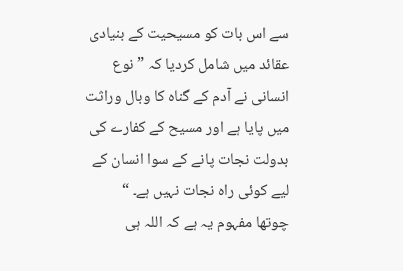سے اس بات کو مسیحیت کے بنیادی عقائد میں شامل کردیا کہ ” نوع انسانی نے آدم کے گناہ کا وبال وراثت میں پایا ہے اور مسیح کے کفارے کی بدولت نجات پانے کے سوا انسان کے لیے کوئی راہ نجات نہیں ہے۔ “
چوتھا مفہوم یہ ہے کہ اللہ ہی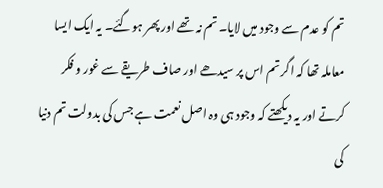تم کو عدم سے وجود میں لایا۔ تم نہ تھے اور پھر ہوگئے۔ یہ ایک ایسا معاملہ تھا کہ اگر تم اس پر سیدھے اور صاف طریقے سے غور و فکر کرتے اور یہ دیکھتے کہ وجود ہی وہ اصل نعمت ہے جس کی بدولت تم دنیا کی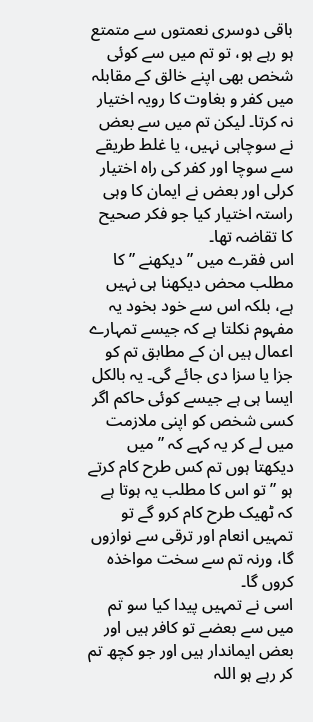باقی دوسری نعمتوں سے متمتع ہو رہے ہو، تو تم میں سے کوئی شخص بھی اپنے خالق کے مقابلہ میں کفر و بغاوت کا رویہ اختیار نہ کرتا۔ لیکن تم میں سے بعض نے سوچاہی نہیں، یا غلط طریقے سے سوچا اور کفر کی راہ اختیار کرلی اور بعض نے ایمان کا وہی راستہ اختیار کیا جو فکر صحیح کا تقاضہ تھا۔
اس فقرے میں ” دیکھنے ” کا مطلب محض دیکھنا ہی نہیں ہے، بلکہ اس سے خود بخود یہ مفہوم نکلتا ہے کہ جیسے تمہارے اعمال ہیں ان کے مطابق تم کو جزا یا سزا دی جائے گی۔ یہ بالکل ایسا ہی ہے جیسے کوئی حاکم اگر کسی شخص کو اپنی ملازمت میں لے کر یہ کہے کہ ” میں دیکھتا ہوں تم کس طرح کام کرتے ہو ” تو اس کا مطلب یہ ہوتا ہے کہ ٹھیک طرح کام کرو گے تو تمہیں انعام اور ترقی سے نوازوں گا، ورنہ تم سے سخت مواخذہ کروں گا۔
اسی نے تمہیں پیدا کیا سو تم میں سے بعضے تو کافر ہیں اور بعض ایماندار ہیں اور جو کچھ تم کر رہے ہو اللہ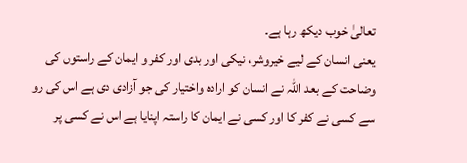تعالیٰ خوب دیکھ رہا ہے۔
یعنی انسان کے لیے خیروشر، نیکی اور بدی اور کفر و ایمان کے راستوں کی وضاحت کے بعد اللہ نے انسان کو ارادہ واختیار کی جو آزادی دی ہے اس کی رو سے کسی نے کفر کا اور کسی نے ایمان کا راستہ اپنایا ہے اس نے کسی پر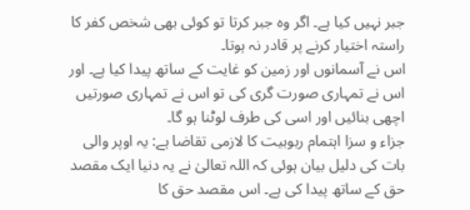جبر نہیں کیا ہے۔ اگر وہ جبر کرتا تو کوئی بھی شخص کفر کا راستہ اختیار کرنے پر قادر نہ ہوتا۔
اس نے آسمانوں اور زمین کو غایت کے ساتھ پیدا کیا ہے۔ اور اس نے تمہاری صورت گری کی تو اس نے تمہاری صورتیں اچھی بنائیں اور اسی کی طرف لوٹنا ہو گا۔
جزاء و سزا اہتمام ربوبیت کا لازمی تقاضا ہے: یہ اوپر والی بات کی دلیل بیان ہوئی کہ اللہ تعالیٰ نے یہ دنیا ایک مقصد حق کے ساتھ پیدا کی ہے۔ اس مقصد حق کا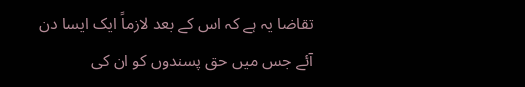تقاضا یہ ہے کہ اس کے بعد لازماً ایک ایسا دن آئے جس میں حق پسندوں کو ان کی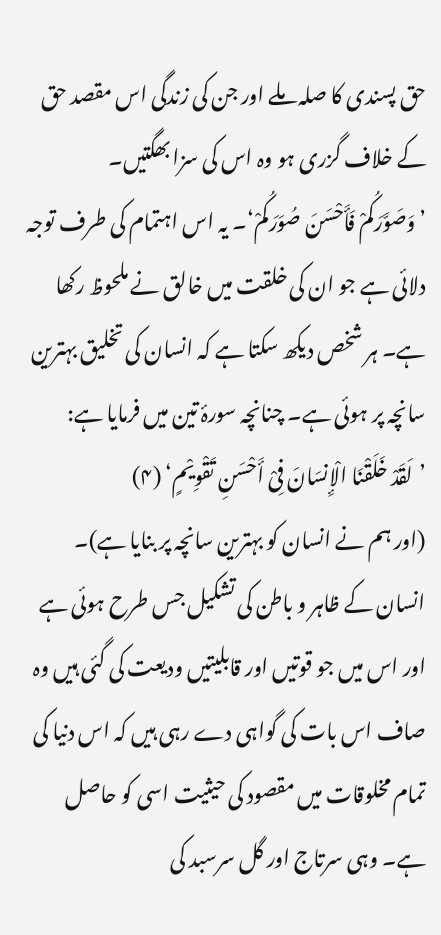حق پسندی کا صلہ ملے اور جن کی زندگی اس مقصد حق کے خلاف گزری ہو وہ اس کی سزا بھگتیں۔
’وَصَوَّرَکُمْ فَأَحْسَنَ صُوَرَکُمْ‘۔ یہ اس اہتمام کی طرف توجہ دلائی ہے جو ان کی خلقت میں خالق نے ملحوظ رکھا ہے۔ ہر شخص دیکھ سکتا ہے کہ انسان کی تخلیق بہترین سانچہ پر ہوئی ہے۔ چنانچہ سورۂ تین میں فرمایا ہے:
’لَقَدْ خَلَقْنَا الْإِنسَانَ فِیْ أَحْسَنِ تَقْوِیْمٍ‘ (۴)
(اور ہم نے انسان کو بہترین سانچہ پر بنایا ہے)۔
انسان کے ظاہر و باطن کی تشکیل جس طرح ہوئی ہے اور اس میں جو قوتیں اور قابلیتیں ودیعت کی گئی ہیں وہ صاف اس بات کی گواہی دے رہی ہیں کہ اس دنیا کی تمام مخلوقات میں مقصود کی حیثیت اسی کو حاصل ہے۔ وہی سرتاج اور گل سرسبد کی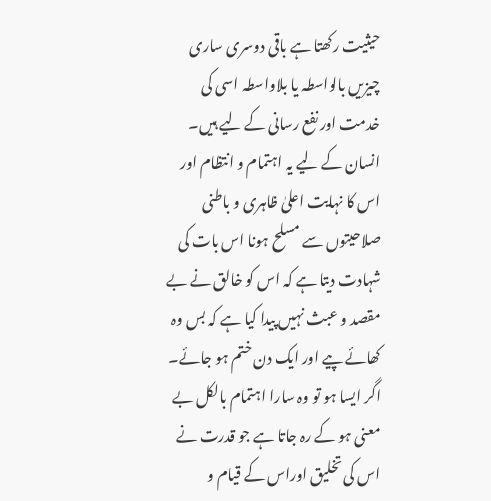حیثیت رکھتا ہے باقی دوسری ساری چیزیں بالواسطہ یا بلاواسطہ اسی کی خدمت اور نفع رسانی کے لیے ہیں۔
انسان کے لیے یہ اہتمام و انتظام اور اس کا نہایت اعلیٰ ظاہری و باطنی صلاحیتوں سے مسلح ہونا اس بات کی شہادت دیتا ہے کہ اس کو خالق نے بے مقصد و عبث نہیں پیدا کیا ہے کہ بس وہ کھائے پیے اور ایک دن ختم ہو جائے۔ اگر ایسا ہو تو وہ سارا اہتمام بالکل بے معنی ہو کے رہ جاتا ہے جو قدرت نے اس کی تخلیق اوراس کے قیام و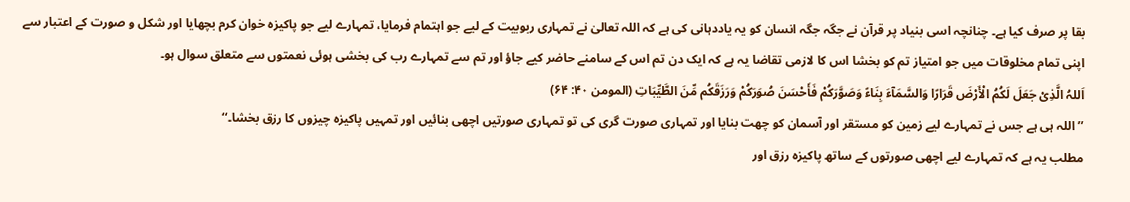بقا پر صرف کیا ہے۔ چنانچہ اسی بنیاد پر قرآن نے جگہ جگہ انسان کو یہ یاددہانی کی ہے کہ اللہ تعالیٰ نے تمہاری ربوبیت کے لیے جو اہتمام فرمایا، تمہارے لیے جو پاکیزہ خوان کرم بچھایا اور شکل و صورت کے اعتبار سے اپنی تمام مخلوقات میں جو امتیاز تم کو بخشا اس کا لازمی تقاضا یہ ہے کہ ایک دن تم اس کے سامنے حاضر کیے جاؤ اور تم سے تمہارے رب کی بخشی ہوئی نعمتوں سے متعلق سوال ہو۔
اَللہُ الَّذِیْ جَعَلَ لَکُمُ الْأَرْضَ قَرَارًا وَالسَّمَآءَ بِنَاءً وَصَوَّرَکُمْ فَأَحْسَنَ صُوَرَکُمْ وَرَزَقَکُم مِّنَ الطَّیِّبَاتِ (المومن ۴۰: ۶۴)
’’اللہ ہی ہے جس نے تمہارے لیے زمین کو مستقر اور آسمان کو چھت بنایا اور تمہاری صورت گری کی تو تمہاری صورتیں اچھی بنائیں اور تمہیں پاکیزہ چیزوں کا رزق بخشا۔‘‘
مطلب یہ ہے کہ تمہارے لیے اچھی صورتوں کے ساتھ پاکیزہ رزق اور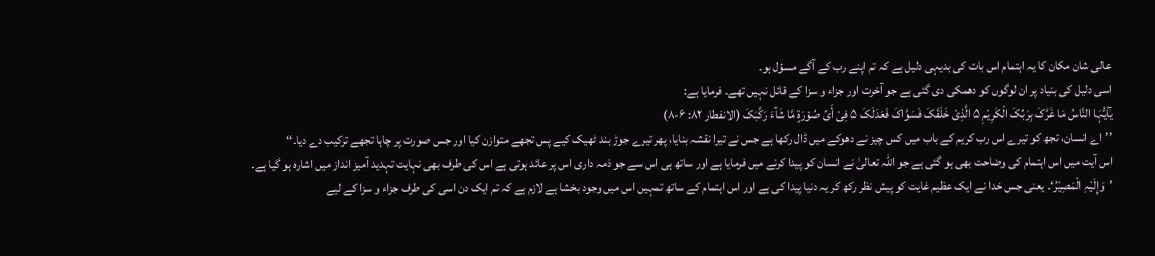عالی شان مکان کا یہ اہتمام اس بات کی بدیہی دلیل ہے کہ تم اپنے رب کے آگے مسؤل ہو۔
اسی دلیل کی بنیاد پر ان لوگوں کو دھمکی دی گئی ہے جو آخرت اور جزاء و سزا کے قائل نہیں تھے۔ فرمایا ہے:
یٰٓاَیُّہَا النَّاسُ مَا غَرَّکَ بِرَبِّکَ الْکَرِیْمِ ۵ الَّذِیْ خَلَقَکَ فَسَوَّاکَ فَعَدَلَکَ ۵ فِیْ أَیِّ صُوۡرَۃٍ مَّا شَآءَ رَکَّبَکَ (الانفطار ۸۲: ۶-۸)
’’اے انسان، تجھ کو تیرے اس رب کریم کے باب میں کس چیز نے دھوکے میں ڈال رکھا ہے جس نے تیرا نقشہ بنایا، پھر تیرے جوڑ بند ٹھیک کیے پس تجھے متوازن کیا اور جس صورت پر چاہا تجھے ترکیب دے دیا۔‘‘
اس آیت میں اس اہتمام کی وضاحت بھی ہو گئی ہے جو اللہ تعالیٰ نے انسان کو پیدا کرنے میں فرمایا ہے اور ساتھ ہی اس سے جو ذمہ داری اس پر عائد ہوتی ہے اس کی طرف بھی نہایت تہدید آمیز انداز میں اشارہ ہو گیا ہے۔
’وَإِلَیْہِ الْمَصِیْرُ‘۔ یعنی جس خدا نے ایک عظیم غایت کو پیش نظر رکھ کر یہ دنیا پیدا کی ہے اور اس اہتمام کے ساتھ تمہیں اس میں وجود بخشا ہے لازم ہے کہ تم ایک دن اسی کی طرف جزاء و سزا کے لیے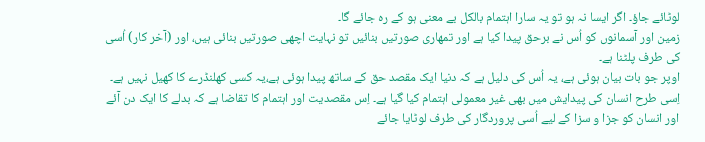لوٹائے جاؤ۔ اگر ایسا نہ ہو تو یہ سارا اہتمام بالکل بے معنی ہو کے رہ جائے گا۔
زمین اور آسمانوں کو اُس نے برحق پیدا کیا ہے اور تمھاری صورتیں بنائیں تو نہایت اچھی صورتیں بنائی ہیں، اور (آخر کار) اُسی کی طرف پلٹنا ہے۔
اوپر جو بات بیان ہوئی ہے، یہ اُس کی دلیل ہے کہ دنیا ایک مقصد حق کے ساتھ پیدا ہوئی ہے،یہ کسی کھلنڈرے کا کھیل نہیں ہے۔ اِسی طرح انسان کی پیدایش میں بھی غیر معمولی اہتمام کیا گیا ہے۔ اِس مقصدیت اور اہتمام کا تقاضا ہے کہ بدلے کا ایک دن آئے اور انسان کو جزا و سزا کے لیے اُسی پروردگار کی طرف لوٹایا جائے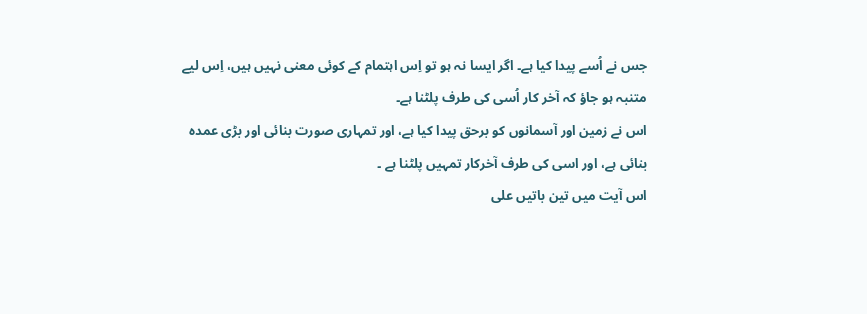جس نے اُسے پیدا کیا ہے۔ اگر ایسا نہ ہو تو اِس اہتمام کے کوئی معنی نہیں ہیں، اِس لیے متنبہ ہو جاؤ کہ آخر کار اُسی کی طرف پلٹنا ہے۔
اس نے زمین اور آسمانوں کو برحق پیدا کیا ہے، اور تمہاری صورت بنائی اور بڑی عمدہ بنائی ہے، اور اسی کی طرف آخرکار تمہیں پلٹنا ہے ۔
اس آیت میں تین باتیں علی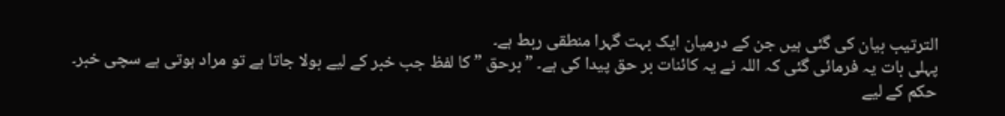الترتیب بیان کی گئی ہیں جن کے درمیان ایک بہت گہرا منطقی ربط ہے۔
پہلی بات یہ فرمائی گئی کہ اللہ نے یہ کائنات بر حق پیدا کی ہے۔ ” برحق ” کا لفظ جب خبر کے لیے بولا جاتا ہے تو مراد ہوتی ہے سچی خبر۔ حکم کے لیے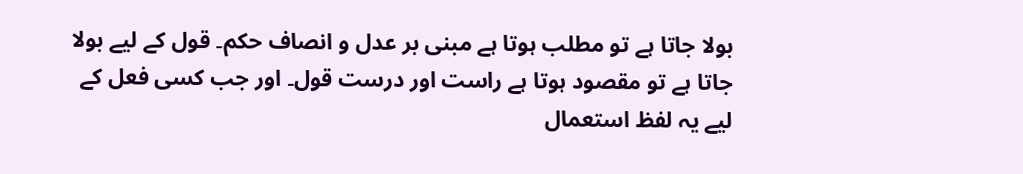بولا جاتا ہے تو مطلب ہوتا ہے مبنی بر عدل و انصاف حکم۔ قول کے لیے بولا جاتا ہے تو مقصود ہوتا ہے راست اور درست قول۔ اور جب کسی فعل کے لیے یہ لفظ استعمال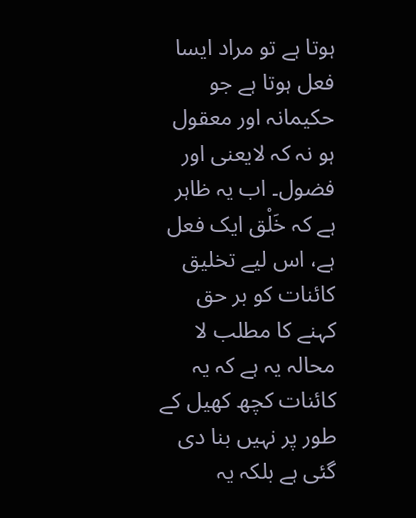ہوتا ہے تو مراد ایسا فعل ہوتا ہے جو حکیمانہ اور معقول ہو نہ کہ لایعنی اور فضول۔ اب یہ ظاہر ہے کہ خَلْق ایک فعل ہے، اس لیے تخلیق کائنات کو بر حق کہنے کا مطلب لا محالہ یہ ہے کہ یہ کائنات کچھ کھیل کے طور پر نہیں بنا دی گئی ہے بلکہ یہ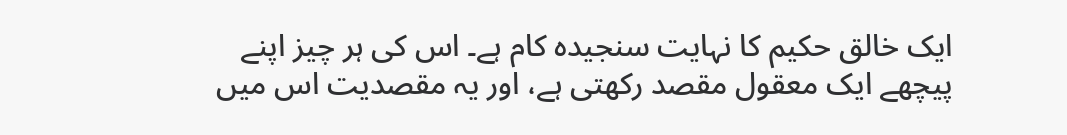ایک خالق حکیم کا نہایت سنجیدہ کام ہے۔ اس کی ہر چیز اپنے پیچھے ایک معقول مقصد رکھتی ہے، اور یہ مقصدیت اس میں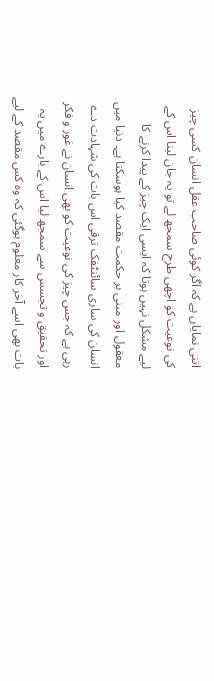اتنی نمایاں ہے کہ اگر کوئی صاحب عقل انسان کسی چیز کی نوعیت کو اچھی طرح سمجھ لے تو یہ جان لینا اس کے لیے مشکل نہیں ہوتا کہ ایسی ایک چیز کے پیدا کرنے کا معقول اور مبنی بر حکمت مقصد کیا ہوسکتا ہے۔ دنیا میں انسان کی ساری سائنٹفک ترقی اس بات کی شہادت دے رہی ہے کہ جس چیز کی نوعیت کو بھی انسان نے غور و فکر اور تحقیق و تجسس سے سمجھ لیا اس کے بارے میں یہ بات بھی اسے آخر کار معلوم ہوگئی کہ وہ کس مقصد کے لیے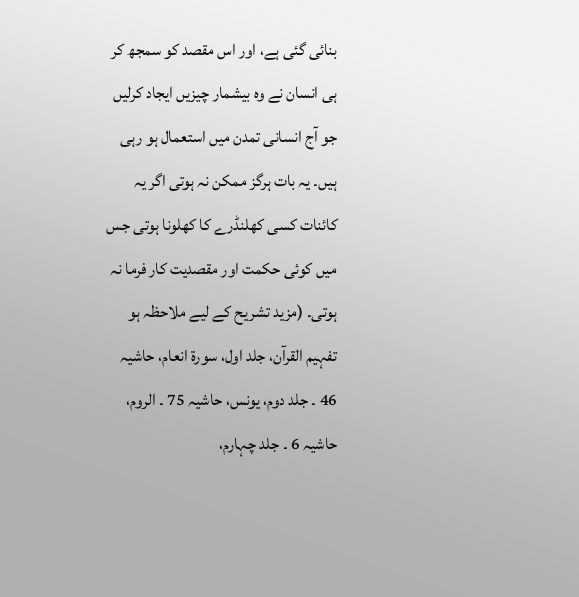بنائی گئی ہے، اور اس مقصد کو سمجھ کر ہی انسان نے وہ بیشمار چیزیں ایجاد کرلیں جو آج انسانی تمدن میں استعمال ہو رہی ہیں۔ یہ بات ہرگز ممکن نہ ہوتی اگر یہ کائنات کسی کھلنڈرے کا کھلونا ہوتی جس میں کوئی حکمت اور مقصدیت کار فرما نہ ہوتی۔ (مزید تشریح کے لیے ملاحظہ ہو تفہیم القرآن، جلد اول، سورة انعام، حاشیہ 46 ۔ جلد دوم، یونس، حاشیہ 75 ۔ الروم، حاشیہ 6 ۔ جلد چہارم،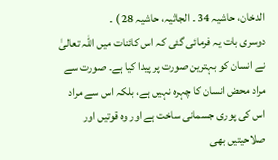الدخان، حاشیہ 34 ۔ الجاثیہ، حاشیہ 28 ) ۔
دوسری بات یہ فرمائی گئی کہ اس کائنات میں اللہ تعالیٰ نے انسان کو بہترین صورت پر پیدا کیا ہے۔ صورت سے مراد محض انسان کا چہرہ نہیں ہے، بلکہ اس سے مراد اس کی پوری جسمانی ساخت ہے اور وہ قوتیں اور صلاحیتیں بھی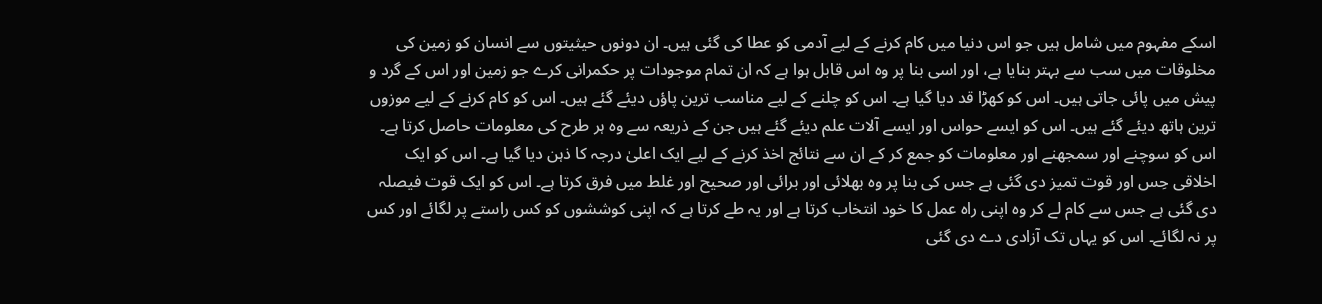اسکے مفہوم میں شامل ہیں جو اس دنیا میں کام کرنے کے لیے آدمی کو عطا کی گئی ہیں۔ ان دونوں حیثیتوں سے انسان کو زمین کی مخلوقات میں سب سے بہتر بنایا ہے، اور اسی بنا پر وہ اس قابل ہوا ہے کہ ان تمام موجودات پر حکمرانی کرے جو زمین اور اس کے گرد و پیش میں پائی جاتی ہیں۔ اس کو کھڑا قد دیا گیا ہے۔ اس کو چلنے کے لیے مناسب ترین پاؤں دیئے گئے ہیں۔ اس کو کام کرنے کے لیے موزوں ترین ہاتھ دیئے گئے ہیں۔ اس کو ایسے حواس اور ایسے آلات علم دیئے گئے ہیں جن کے ذریعہ سے وہ ہر طرح کی معلومات حاصل کرتا ہے۔ اس کو سوچنے اور سمجھنے اور معلومات کو جمع کر کے ان سے نتائج اخذ کرنے کے لیے ایک اعلیٰ درجہ کا ذہن دیا گیا ہے۔ اس کو ایک اخلاقی حِس اور قوت تمیز دی گئی ہے جس کی بنا پر وہ بھلائی اور برائی اور صحیح اور غلط میں فرق کرتا ہے۔ اس کو ایک قوت فیصلہ دی گئی ہے جس سے کام لے کر وہ اپنی راہ عمل کا خود انتخاب کرتا ہے اور یہ طے کرتا ہے کہ اپنی کوششوں کو کس راستے پر لگائے اور کس پر نہ لگائے۔ اس کو یہاں تک آزادی دے دی گئی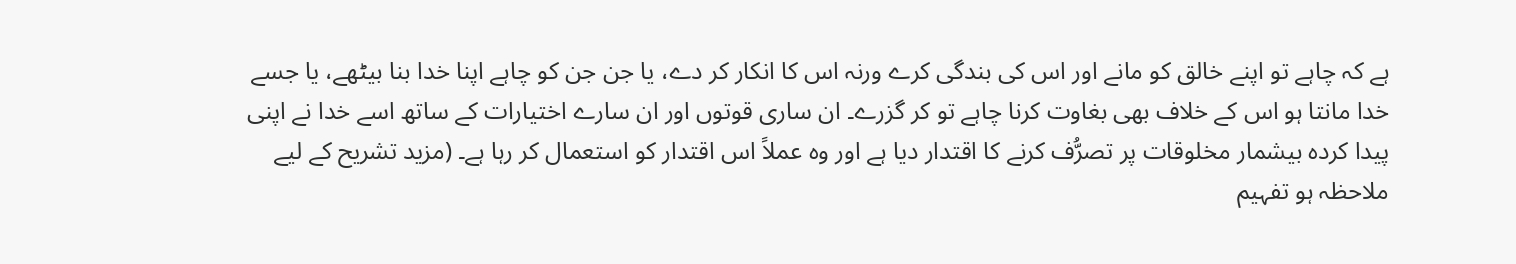ہے کہ چاہے تو اپنے خالق کو مانے اور اس کی بندگی کرے ورنہ اس کا انکار کر دے، یا جن جن کو چاہے اپنا خدا بنا بیٹھے، یا جسے خدا مانتا ہو اس کے خلاف بھی بغاوت کرنا چاہے تو کر گزرے۔ ان ساری قوتوں اور ان سارے اختیارات کے ساتھ اسے خدا نے اپنی پیدا کردہ بیشمار مخلوقات پر تصرُّف کرنے کا اقتدار دیا ہے اور وہ عملاً اس اقتدار کو استعمال کر رہا ہے۔ (مزید تشریح کے لیے ملاحظہ ہو تفہیم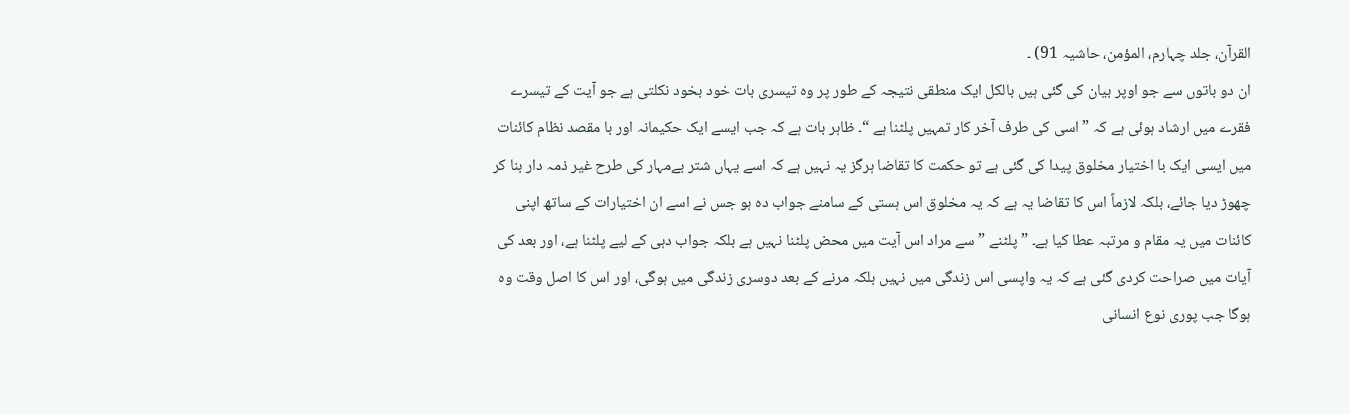القرآن، جلد چہارم، المؤمن، حاشیہ 91) ۔
ان دو باتوں سے جو اوپر بیان کی گئی ہیں بالکل ایک منطقی نتیجہ کے طور پر وہ تیسری بات خود بخود نکلتی ہے جو آیت کے تیسرے فقرے میں ارشاد ہوئی ہے کہ ” اسی کی طرف آخر کار تمہیں پلٹنا ہے “۔ ظاہر بات ہے کہ جب ایسے ایک حکیمانہ اور با مقصد نظام کائنات میں ایسی ایک با اختیار مخلوق پیدا کی گئی ہے تو حکمت کا تقاضا ہرگز یہ نہیں ہے کہ اسے یہاں شتر بےمہار کی طرح غیر ذمہ دار بنا کر چھوڑ دیا جائے، بلکہ لازماً اس کا تقاضا یہ ہے کہ یہ مخلوق اس ہستی کے سامنے جواب دہ ہو جس نے اسے ان اختیارات کے ساتھ اپنی کائنات میں یہ مقام و مرتبہ عطا کیا ہے۔ ” پلٹنے ” سے مراد اس آیت میں محض پلٹنا نہیں ہے بلکہ جواب دہی کے لیے پلٹنا ہے، اور بعد کی آیات میں صراحت کردی گئی ہے کہ یہ واپسی اس زندگی میں نہیں بلکہ مرنے کے بعد دوسری زندگی میں ہوگی، اور اس کا اصل وقت وہ ہوگا جب پوری نوع انسانی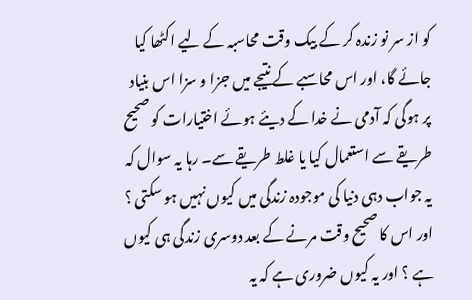کو از سر نو زندہ کر کے بیک وقت محاسبہ کے لیے اکٹھا کیا جائے گا، اور اس محاسبے کے نتیجے میں جزا و سزا اس بنیاد پر ہوگی کہ آدمی نے خدا کے دیئے ہوئے اختیارات کو صحیح طریقے سے استعمال کیا یا غلط طریقے سے۔ رہا یہ سوال کہ یہ جواب دہی دنیا کی موجودہ زندگی میں کیوں نہیں ہو سکتی ؟ اور اس کا صحیح وقت مرنے کے بعد دوسری زندگی ہی کیوں ہے ؟ اور یہ کیوں ضروری ہے کہ یہ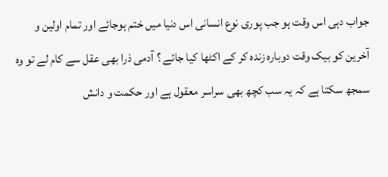جواب دہی اس وقت ہو جب پوری نوع انسانی اس دنیا میں ختم ہوجائے اور تمام اولین و آخرین کو بیک وقت دوبارہ زندہ کر کے اکٹھا کیا جائے ؟ آدمی ذرا بھی عقل سے کام لے تو وہ سمجھ سکتا ہے کہ یہ سب کچھ بھی سراسر معقول ہے اور حکمت و دانش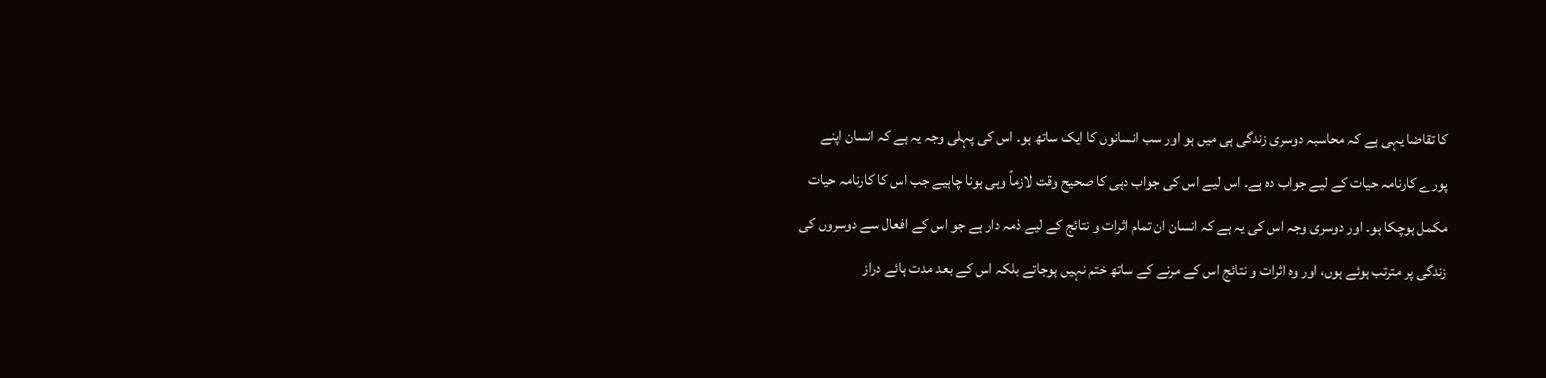کا تقاضا یہی ہے کہ محاسبہ دوسری زندگی ہی میں ہو اور سب انسانوں کا ایک ساتھ ہو۔ اس کی پہلی وجہ یہ ہے کہ انسان اپنے پورے کارنامہ حیات کے لیے جواب دہ ہے۔ اس لیے اس کی جواب دہی کا صحیح وقت لازماً وہی ہونا چاہیے جب اس کا کارنامہ حیات مکمل ہوچکا ہو۔ اور دوسری وجہ اس کی یہ ہے کہ انسان ان تمام اثرات و نتائج کے لیے ذمہ دار ہے جو اس کے افعال سے دوسروں کی زندگی پر مترتب ہوئے ہوں، اور وہ اثرات و نتائج اس کے مرنے کے ساتھ ختم نہیں ہوجاتے بلکہ اس کے بعد مدت ہائے دراز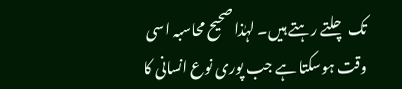تک چلتے رہتے ہیں۔ لہٰذا صحیح محاسبہ اسی وقت ہوسکتا ہے جب پوری نوع انسانی کا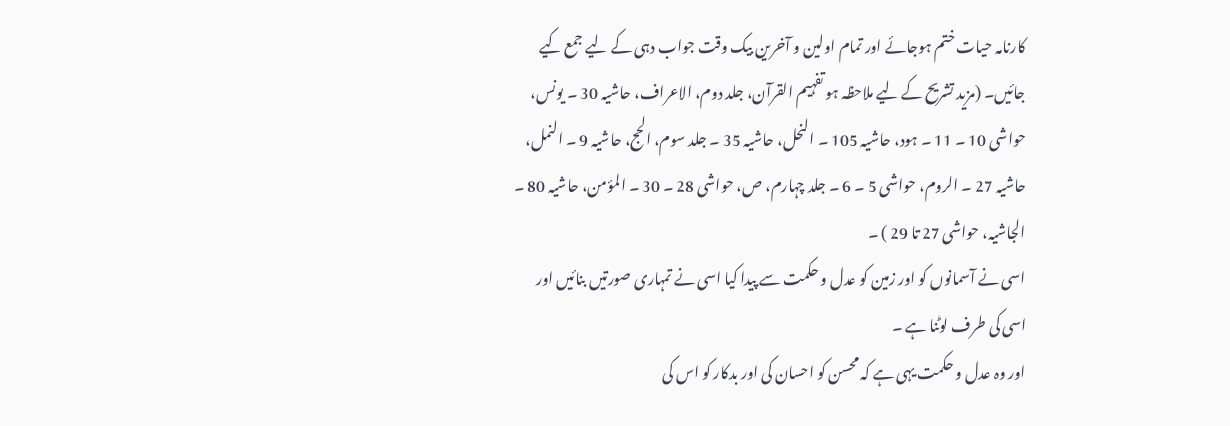کارنامہ حیات ختم ہوجائے اور تمام اولین و آخرین بیک وقت جواب دہی کے لیے جمع کیے جائیں۔ (مزید تشریح کے لیے ملاحظہ ہو تفہیم القرآن، جلد دوم، الاعراف، حاشیہ 30 ۔ یونس، حواشی 10 ۔ 11 ۔ ہود، حاشیہ 105 ۔ النحل، حاشیہ 35 ۔ جلد سوم، الحج، حاشیہ 9 ۔ النمل، حاشیہ 27 ۔ الروم، حواشی 5 ۔ 6 ۔ جلد چہارم، ص، حواشی 28 ۔ 30 ۔ المؤمن، حاشیہ 80 ۔ الجاشیہ، حواشی 27 تا 29 ) ۔
اسی نے آسمانوں کو اور زمین کو عدل و حکمت سے پیدا کیا اسی نے تمہاری صورتیں بنائیں اور اسی کی طرف لوٹنا ہے ۔
اور وہ عدل و حکمت یہی ہے کہ محسن کو احسان کی اور بدکار کو اس کی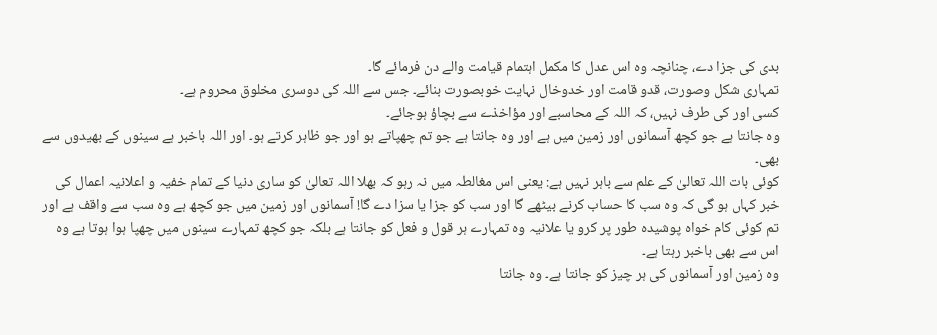بدی کی جزا دے، چنانچہ وہ اس عدل کا مکمل اہتمام قیامت والے دن فرمائے گا۔
تمہاری شکل وصورت، قدو قامت اور خدوخال نہایت خوبصورت بنائے۔ جس سے اللہ کی دوسری مخلوق محروم ہے۔
کسی اور کی طرف نہیں، کہ اللہ کے محاسبے اور مؤاخذے سے بچاؤ ہوجائے۔
وہ جانتا ہے جو کچھ آسمانوں اور زمین میں ہے اور وہ جانتا ہے جو تم چھپاتے ہو اور جو ظاہر کرتے ہو۔ اور اللہ باخبر ہے سینوں کے بھیدوں سے بھی۔
کوئی بات اللہ تعالیٰ کے علم سے باہر نہیں ہے: یعنی اس مغالطہ میں نہ رہو کہ بھلا اللہ تعالیٰ کو ساری دنیا کے تمام خفیہ و اعلانیہ اعمال کی خبر کہاں ہو گی کہ وہ سب کا حساب کرنے بیٹھے گا اور سب کو جزا یا سزا دے گا! آسمانوں اور زمین میں جو کچھ ہے وہ سب سے واقف ہے اور تم کوئی کام خواہ پوشیدہ طور پر کرو یا علانیہ وہ تمہارے ہر قول و فعل کو جانتا ہے بلکہ جو کچھ تمہارے سینوں میں چھپا ہوا ہوتا ہے وہ اس سے بھی باخبر رہتا ہے۔
وہ زمین اور آسمانوں کی ہر چیز کو جانتا ہے۔ وہ جانتا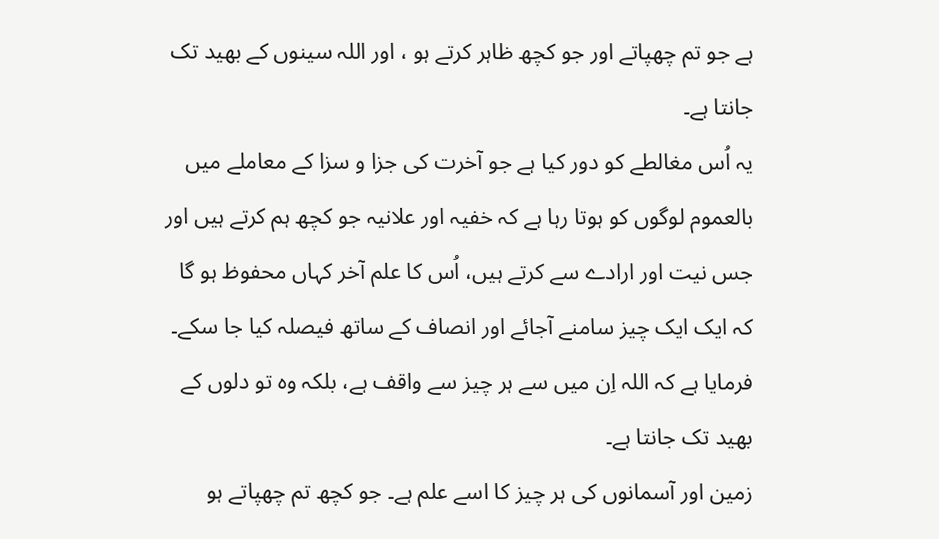ہے جو تم چھپاتے اور جو کچھ ظاہر کرتے ہو ، اور اللہ سینوں کے بھید تک جانتا ہے۔
یہ اُس مغالطے کو دور کیا ہے جو آخرت کی جزا و سزا کے معاملے میں بالعموم لوگوں کو ہوتا رہا ہے کہ خفیہ اور علانیہ جو کچھ ہم کرتے ہیں اور جس نیت اور ارادے سے کرتے ہیں، اُس کا علم آخر کہاں محفوظ ہو گا کہ ایک ایک چیز سامنے آجائے اور انصاف کے ساتھ فیصلہ کیا جا سکے۔ فرمایا ہے کہ اللہ اِن میں سے ہر چیز سے واقف ہے، بلکہ وہ تو دلوں کے بھید تک جانتا ہے۔
زمین اور آسمانوں کی ہر چیز کا اسے علم ہے۔ جو کچھ تم چھپاتے ہو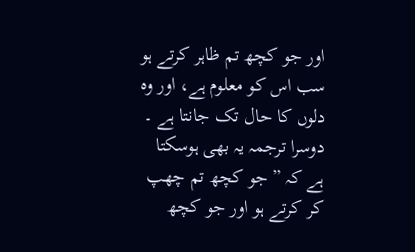اور جو کچھ تم ظاہر کرتے ہو سب اس کو معلوم ہے، اور وہ دلوں کا حال تک جانتا ہے ۔
دوسرا ترجمہ یہ بھی ہوسکتا ہے کہ ” جو کچھ تم چھپ کر کرتے ہو اور جو کچھ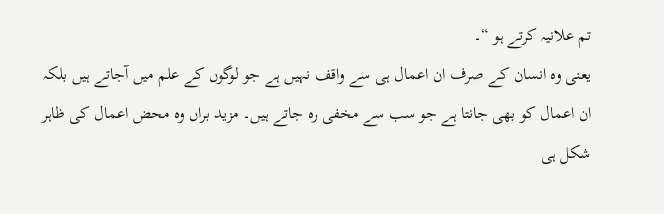تم علانیہ کرتے ہو “۔
یعنی وہ انسان کے صرف ان اعمال ہی سے واقف نہیں ہے جو لوگوں کے علم میں آجاتے ہیں بلکہ ان اعمال کو بھی جانتا ہے جو سب سے مخفی رہ جاتے ہیں۔ مزید براں وہ محض اعمال کی ظاہر شکل ہی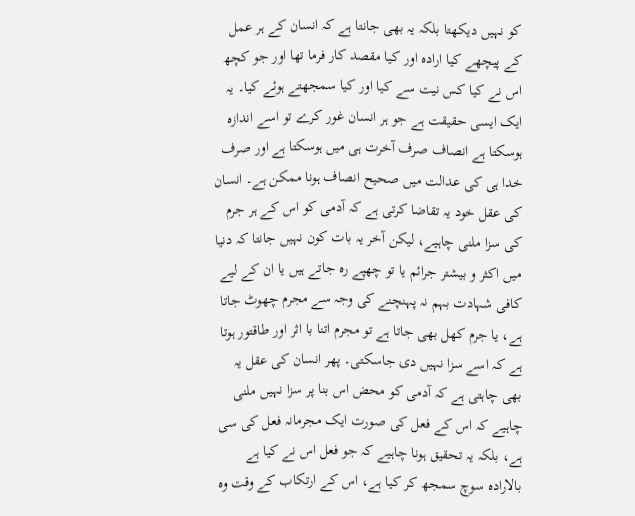کو نہیں دیکھتا بلکہ یہ بھی جانتا ہے کہ انسان کے ہر عمل کے پیچھے کیا ارادہ اور کیا مقصد کار فرما تھا اور جو کچھ اس نے کیا کس نیت سے کیا اور کیا سمجھتے ہوئے کیا۔ یہ ایک ایسی حقیقت ہے جو ہر انسان غور کرے تو اسے اندازہ ہوسکتا ہے انصاف صرف آخرت ہی میں ہوسکتا ہے اور صرف خدا ہی کی عدالت میں صحیح انصاف ہونا ممکن ہے۔ انسان کی عقل خود یہ تقاضا کرتی ہے کہ آدمی کو اس کے ہر جرم کی سزا ملنی چاہیے، لیکن آخر یہ بات کون نہیں جانتا کہ دنیا میں اکثر و بیشتر جرائم یا تو چھپے رہ جاتے ہیں یا ان کے لیے کافی شہادت بہم نہ پہنچنے کی وجہ سے مجرم چھوٹ جاتا ہے، یا جرم کھل بھی جاتا ہے تو مجرم اتنا با اثر اور طاقتور ہوتا ہے کہ اسے سزا نہیں دی جاسکتی۔ پھر انسان کی عقل یہ بھی چاہتی ہے کہ آدمی کو محض اس بنا پر سزا نہیں ملنی چاہیے کہ اس کے فعل کی صورت ایک مجرمانہ فعل کی سی ہے، بلکہ یہ تحقیق ہونا چاہیے کہ جو فعل اس نے کیا ہے بالارادہ سوچ سمجھ کر کیا ہے، اس کے ارتکاب کے وقت وہ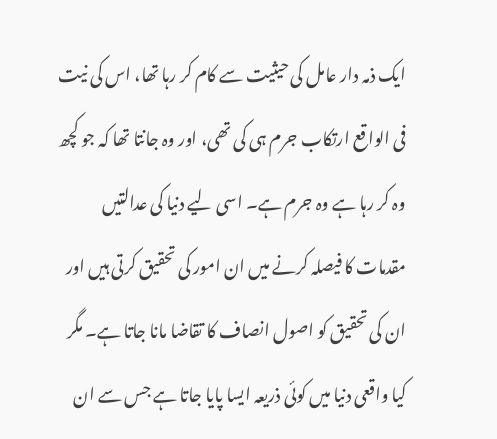ایک ذمہ دار عامل کی حیثیت سے کام کر رہا تھا، اس کی نیت فی الواقع ارتکاب جرم ہی کی تھی، اور وہ جانتا تھا کہ جو کچھ وہ کر رہا ہے وہ جرم ہے۔ اسی لیے دنیا کی عدالتیں مقدمات کا فیصلہ کرنے میں ان امور کی تحقیق کرتی ہیں اور ان کی تحقیق کو اصول انصاف کا تقاضا مانا جاتا ہے۔ مگر کیا واقعی دنیا میں کوئی ذریعہ ایسا پایا جاتا ہے جس سے ان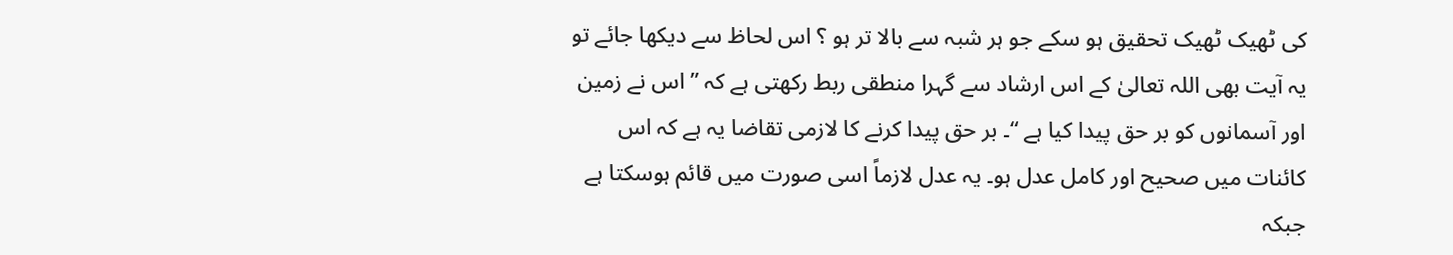کی ٹھیک ٹھیک تحقیق ہو سکے جو ہر شبہ سے بالا تر ہو ؟ اس لحاظ سے دیکھا جائے تو یہ آیت بھی اللہ تعالیٰ کے اس ارشاد سے گہرا منطقی ربط رکھتی ہے کہ ” اس نے زمین اور آسمانوں کو بر حق پیدا کیا ہے “۔ بر حق پیدا کرنے کا لازمی تقاضا یہ ہے کہ اس کائنات میں صحیح اور کامل عدل ہو۔ یہ عدل لازماً اسی صورت میں قائم ہوسکتا ہے جبکہ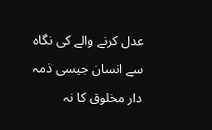عدل کرنے والے کی نگاہ سے انسان جیسی ذمہ دار مخلوق کا نہ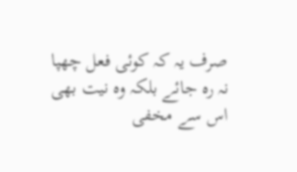صرف یہ کہ کوئی فعل چھپا نہ رہ جائے بلکہ وہ نیت بھی اس سے مخفی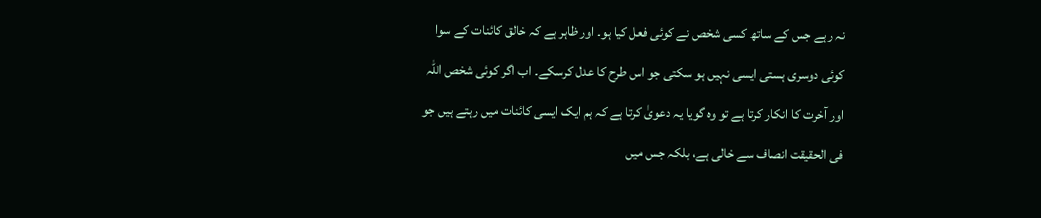نہ رہے جس کے ساتھ کسی شخص نے کوئی فعل کیا ہو۔ اور ظاہر ہے کہ خالق کائنات کے سوا کوئی دوسری ہستی ایسی نہیں ہو سکتی جو اس طرح کا عدل کرسکے۔ اب اگر کوئی شخص اللہ اور آخرت کا انکار کرتا ہے تو وہ گویا یہ دعویٰ کرتا ہے کہ ہم ایک ایسی کائنات میں رہتے ہیں جو فی الحقیقت انصاف سے خالی ہے، بلکہ جس میں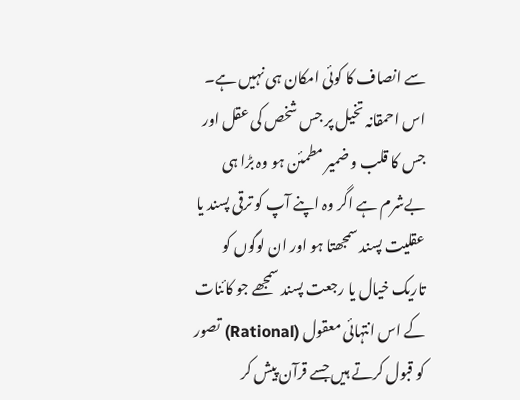سے انصاف کا کوئی امکان ہی نہیں ہے۔ اس احمقانہ تخیل پر جس شخص کی عقل اور جس کا قلب و ضمیر مطمئن ہو وہ بڑا ہی بےشرم ہے اگر وہ اپنے آپ کو ترقی پسند یا عقلیت پسند سمجھتا ہو اور ان لوگوں کو تاریک خیال یا رجعت پسند سمجھے جو کائنات کے اس انتہائی معقول (Rational) تصور کو قبول کرتے ہیں جسے قرآن پیش کر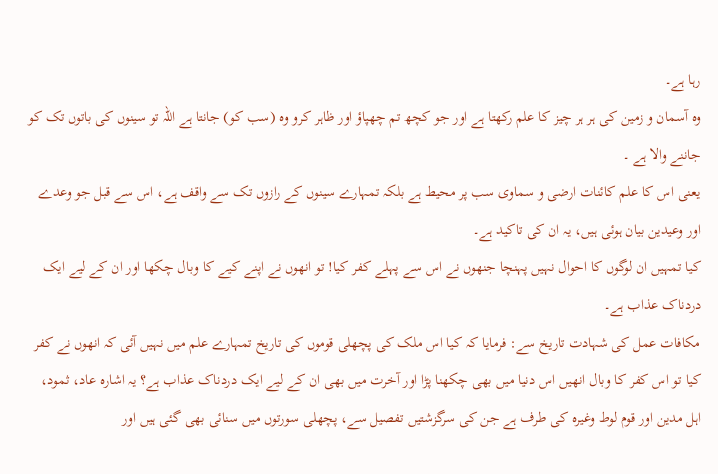رہا ہے۔
وہ آسمان و زمین کی ہر ہر چیز کا علم رکھتا ہے اور جو کچھ تم چھپاؤ اور ظاہر کرو وہ (سب کو) جانتا ہے اللہ تو سینوں کی باتوں تک کو جاننے والا ہے ۔
یعنی اس کا علم کائنات ارضی و سماوی سب پر محیط ہے بلکہ تمہارے سینوں کے رازوں تک سے واقف ہے، اس سے قبل جو وعدے اور وعیدین بیان ہوئی ہیں، یہ ان کی تاکید ہے۔
کیا تمہیں ان لوگوں کا احوال نہیں پہنچا جنھوں نے اس سے پہلے کفر کیا! تو انھوں نے اپنے کیے کا وبال چکھا اور ان کے لیے ایک دردناک عذاب ہے۔
مکافات عمل کی شہادت تاریخ سے: فرمایا کہ کیا اس ملک کی پچھلی قوموں کی تاریخ تمہارے علم میں نہیں آئی کہ انھوں نے کفر کیا تو اس کفر کا وبال انھیں اس دنیا میں بھی چکھنا پڑا اور آخرت میں بھی ان کے لیے ایک دردناک عذاب ہے؟ یہ اشارہ عاد، ثمود، اہل مدین اور قوم لوط وغیرہ کی طرف ہے جن کی سرگزشتیں تفصیل سے، پچھلی سورتوں میں سنائی بھی گئی ہیں اور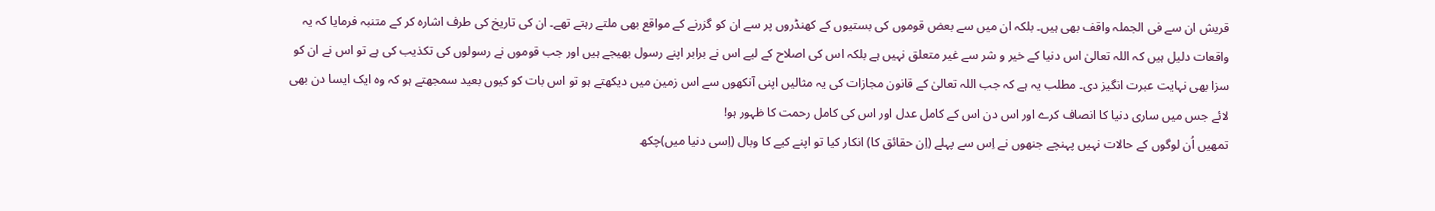قریش ان سے فی الجملہ واقف بھی ہیں۔ بلکہ ان میں سے بعض قوموں کی بستیوں کے کھنڈروں پر سے ان کو گزرنے کے مواقع بھی ملتے رہتے تھے۔ ان کی تاریخ کی طرف اشارہ کر کے متنبہ فرمایا کہ یہ واقعات دلیل ہیں کہ اللہ تعالیٰ اس دنیا کے خیر و شر سے غیر متعلق نہیں ہے بلکہ اس کی اصلاح کے لیے اس نے برابر اپنے رسول بھیجے ہیں اور جب قوموں نے رسولوں کی تکذیب کی ہے تو اس نے ان کو سزا بھی نہایت عبرت انگیز دی۔ مطلب یہ ہے کہ جب اللہ تعالیٰ کے قانون مجازات کی یہ مثالیں اپنی آنکھوں سے اس زمین میں دیکھتے ہو تو اس بات کو کیوں بعید سمجھتے ہو کہ وہ ایک ایسا دن بھی لائے جس میں ساری دنیا کا انصاف کرے اور اس دن اس کے کامل عدل اور اس کی کامل رحمت کا ظہور ہو!
تمھیں اُن لوگوں کے حالات نہیں پہنچے جنھوں نے اِس سے پہلے (اِن حقائق کا) انکار کیا تو اپنے کیے کا وبال (اِسی دنیا میں)چکھ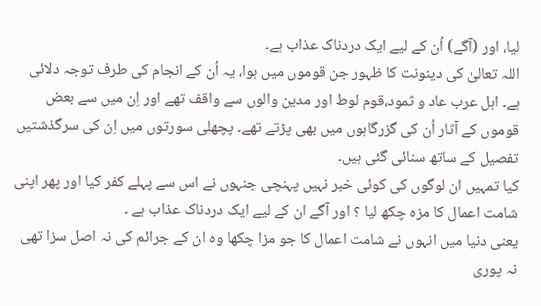لیا، اور (آگے) اُن کے لیے ایک دردناک عذاب ہے۔
اللہ تعالیٰ کی دینونت کا ظہور جن قوموں میں ہوا، یہ اُن کے انجام کی طرف توجہ دلائی ہے۔ اہل عرب عاد و ثمود،قوم لوط اور مدین والوں سے واقف تھے اور اِن میں سے بعض قوموں کے آثار اُن کی گزرگاہوں میں بھی پڑتے تھے۔ پچھلی سورتوں میں اِن کی سرگذشتیں تفصیل کے ساتھ سنائی گئی ہیں۔
کیا تمہیں ان لوگوں کی کوئی خبر نہیں پہنچی جنہوں نے اس سے پہلے کفر کیا اور پھر اپنی شامت اعمال کا مزہ چکھ لیا ؟ اور آگے ان کے لیے ایک دردناک عذاب ہے ۔
یعنی دنیا میں انہوں نے شامت اعمال کا جو مزا چکھا وہ ان کے جرائم کی نہ اصل سزا تھی نہ پوری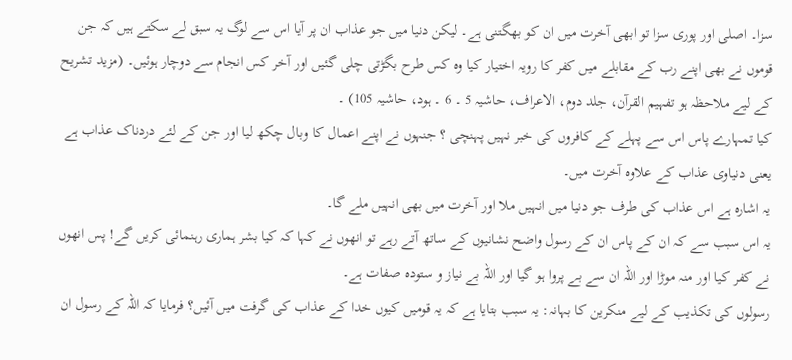سزا۔ اصلی اور پوری سزا تو ابھی آخرت میں ان کو بھگتنی ہے۔ لیکن دنیا میں جو عذاب ان پر آیا اس سے لوگ یہ سبق لے سکتے ہیں کہ جن قوموں نے بھی اپنے رب کے مقابلے میں کفر کا رویہ اختیار کیا وہ کس طرح بگڑتی چلی گئیں اور آخر کس انجام سے دوچار ہوئیں۔ (مزید تشریح کے لیے ملاحظہ ہو تفہیم القرآن، جلد دوم، الاعراف، حاشیہ 5 ۔ 6 ۔ ہود، حاشیہ 105) ۔
کیا تمہارے پاس اس سے پہلے کے کافروں کی خبر نہیں پہنچی ؟ جنہوں نے اپنے اعمال کا وبال چکھ لیا اور جن کے لئے دردناک عذاب ہے
یعنی دنیاوی عذاب کے علاوہ آخرت میں۔
یہ اشارہ ہے اس عذاب کی طرف جو دنیا میں انہیں ملا اور آخرت میں بھی انہیں ملے گا۔
یہ اس سبب سے کہ ان کے پاس ان کے رسول واضح نشانیوں کے ساتھ آتے رہے تو انھوں نے کہا کہ کیا بشر ہماری رہنمائی کریں گے! پس انھوں نے کفر کیا اور منہ موڑا اور اللہ ان سے بے پروا ہو گیا اور اللہ بے نیاز و ستودہ صفات ہے۔
رسولوں کی تکذیب کے لیے منکرین کا بہانہ: یہ سبب بتایا ہے کہ یہ قومیں کیوں خدا کے عذاب کی گرفت میں آئیں؟ فرمایا کہ اللہ کے رسول ان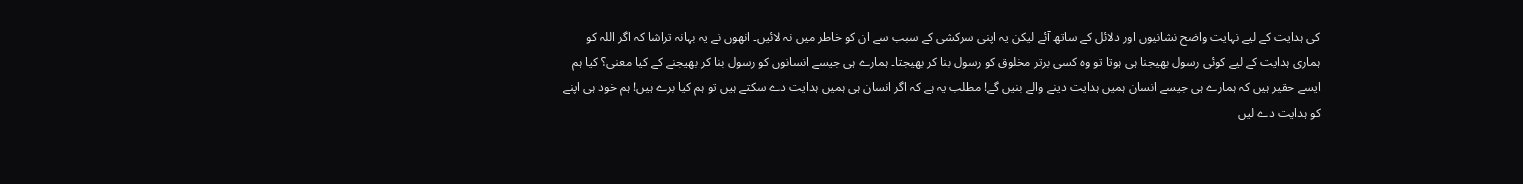کی ہدایت کے لیے نہایت واضح نشانیوں اور دلائل کے ساتھ آئے لیکن یہ اپنی سرکشی کے سبب سے ان کو خاطر میں نہ لائیں۔ انھوں نے یہ بہانہ تراشا کہ اگر اللہ کو ہماری ہدایت کے لیے کوئی رسول بھیجنا ہی ہوتا تو وہ کسی برتر مخلوق کو رسول بنا کر بھیجتا۔ ہمارے ہی جیسے انسانوں کو رسول بنا کر بھیجنے کے کیا معنی؟ کیا ہم ایسے حقیر ہیں کہ ہمارے ہی جیسے انسان ہمیں ہدایت دینے والے بنیں گے! مطلب یہ ہے کہ اگر انسان ہی ہمیں ہدایت دے سکتے ہیں تو ہم کیا برے ہیں! ہم خود ہی اپنے کو ہدایت دے لیں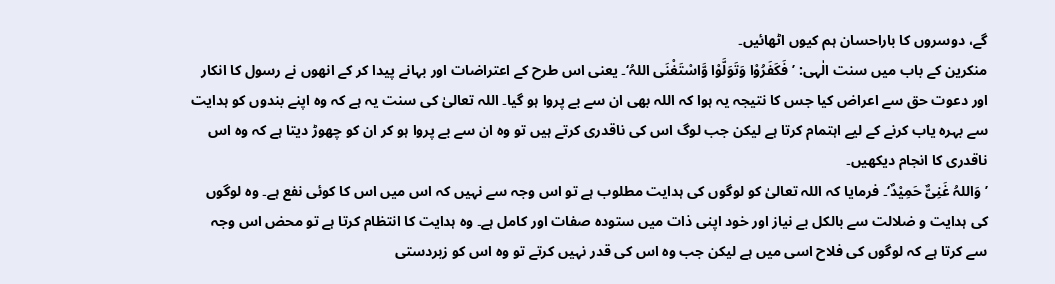گے، دوسروں کا باراحسان ہم کیوں اٹھائیں۔
منکرین کے باب میں سنت الٰہی: ’فَکَفَرُوْا وَتَوَلَّوْا وَّاسْتَغْنَی اللہُ‘۔ یعنی اس طرح کے اعتراضات اور بہانے پیدا کر کے انھوں نے رسول کا انکار اور دعوت حق سے اعراض کیا جس کا نتیجہ یہ ہوا کہ اللہ بھی ان سے بے پروا ہو گیا۔ اللہ تعالیٰ کی سنت یہ ہے کہ وہ اپنے بندوں کو ہدایت سے بہرہ یاب کرنے کے لیے اہتمام کرتا ہے لیکن جب لوگ اس کی ناقدری کرتے ہیں تو وہ ان سے بے پروا ہو کر ان کو چھوڑ دیتا ہے کہ وہ اس ناقدری کا انجام دیکھیں۔
’وَاللہُ غَنِیٌّ حَمِیْدٌ‘۔ فرمایا کہ اللہ تعالیٰ کو لوگوں کی ہدایت مطلوب ہے تو اس وجہ سے نہیں کہ اس میں اس کا کوئی نفع ہے۔ وہ لوگوں کی ہدایت و ضلالت سے بالکل بے نیاز اور خود اپنی ذات میں ستودہ صفات اور کامل ہے۔ وہ ہدایت کا انتظام کرتا ہے تو محض اس وجہ سے کرتا ہے کہ لوگوں کی فلاح اسی میں ہے لیکن جب وہ اس کی قدر نہیں کرتے تو وہ اس کو زبردستی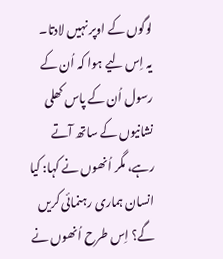لوگوں کے اوپر نہیں لادتا۔
یہ اِس لیے ہوا کہ اُن کے رسول اُن کے پاس کھلی نشانیوں کے ساتھ آتے رہے، مگر اُنھوں نے کہا: کیا انسان ہماری رہنمائی کریں گے؟ اِس طرح اُنھوں نے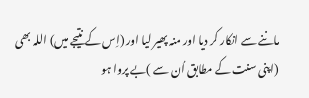ماننے سے انکار کر دیا اور منہ پھیر لیا اور (اِس کے نتیجے میں) اللہ بھی (اپنی سنت کے مطابق اُن سے )بے پروا ہو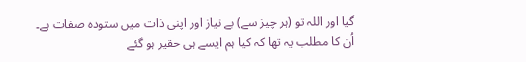گیا اور اللہ تو (ہر چیز سے) بے نیاز اور اپنی ذات میں ستودہ صفات ہے۔
اُن کا مطلب یہ تھا کہ کیا ہم ایسے ہی حقیر ہو گئے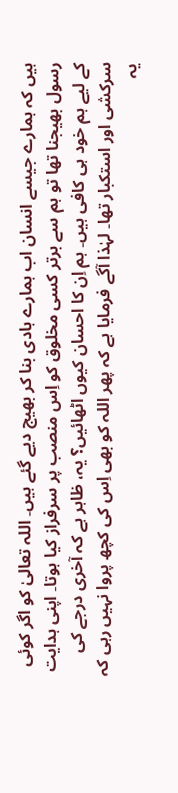ہیں کہ ہمارے جیسے انسان اب ہمارے ہادی بنا کر بھیج دیے گئے ہیں۔ اللہ تعالیٰ کو اگر کوئی رسول بھیجنا تھا تو ہم سے برتر کسی مخلوق کو اِس منصب پر سرفراز کیا ہوتا۔ اپنی ہدایت کے لیے ہم خود ہی کافی ہیں۔ ہم اِن کا احسان کیوں اٹھائیں؟ یہ، ظاہر ہے کہ آخری درجے کی سرکشی اور استکبار تھا۔ لہٰذا آگے فرمایا ہے کہ پھر اللہ کو بھی اِس کی کچھ پروا نہیں رہی کہ یہ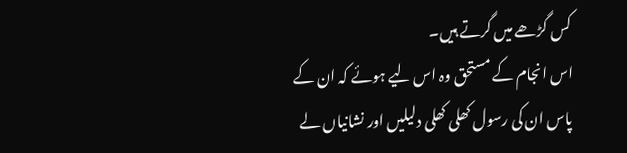کس گڑھے میں گرتے ہیں۔
اس انجام کے مستحق وہ اس لیے ہوئے کہ ان کے پاس ان کی رسول کھلی کھلی دلیلیں اور نشانیاں لے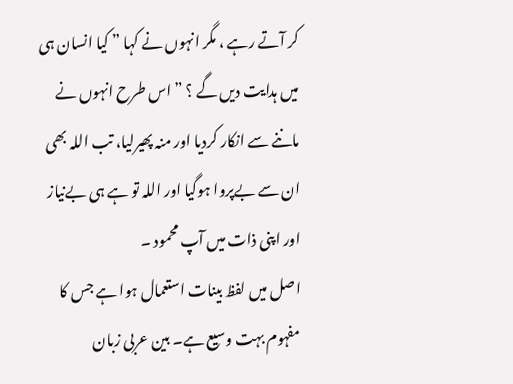کر آتے رہے ، مگر انہوں نے کہا ” کیا انسان ہی میں ہدایت دیں گے ؟ ” اس طرح انہوں نے ماننے سے انکار کردیا اور منہ پھیرلیا، تب اللہ بھی ان سے بےپروا ہوگیا اور اللہ تو ہے ہی بےنیاز اور اپنی ذات میں آپ محمود ۔
اصل میں لفظ بینات استعمال ہوا ہے جس کا مفہوم بہت وسیع ہے۔ بین عربی زبان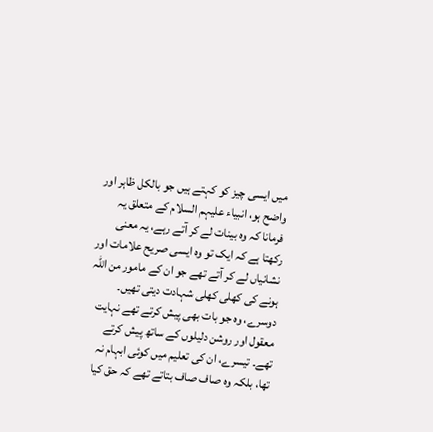میں ایسی چیز کو کہتے ہیں جو بالکل ظاہر اور واضح ہو، انبیاء علیہم السلام کے متعلق یہ فرمانا کہ وہ بینات لے کر آتے رہے، یہ معنی رکھتا ہے کہ ایک تو وہ ایسی صریح علامات اور نشانیاں لے کر آتے تھے جو ان کے مامور من اللہ ہونے کی کھلی کھلی شہادت دیتی تھیں۔ دوسرے، وہ جو بات بھی پیش کرتے تھے نہایت معقول اور روشن دلیلوں کے ساتھ پیش کرتے تھے۔ تیسرے، ان کی تعلیم میں کوئی ابہام نہ تھا، بلکہ وہ صاف صاف بتاتے تھے کہ حق کیا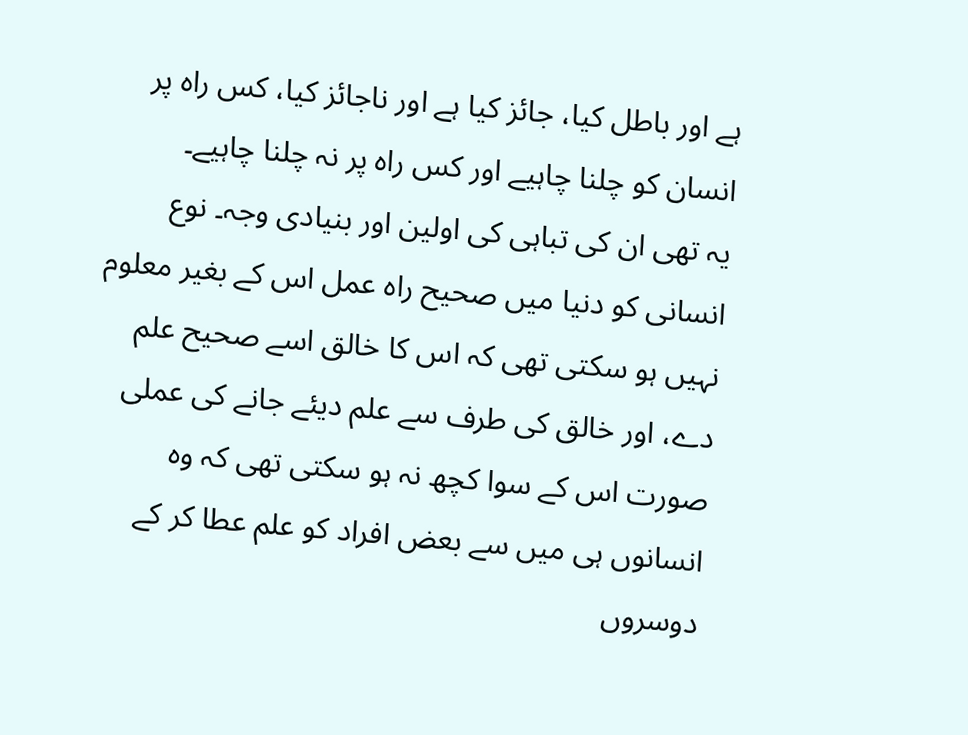ہے اور باطل کیا، جائز کیا ہے اور ناجائز کیا، کس راہ پر انسان کو چلنا چاہیے اور کس راہ پر نہ چلنا چاہیے۔
یہ تھی ان کی تباہی کی اولین اور بنیادی وجہ۔ نوع انسانی کو دنیا میں صحیح راہ عمل اس کے بغیر معلوم نہیں ہو سکتی تھی کہ اس کا خالق اسے صحیح علم دے، اور خالق کی طرف سے علم دیئے جانے کی عملی صورت اس کے سوا کچھ نہ ہو سکتی تھی کہ وہ انسانوں ہی میں سے بعض افراد کو علم عطا کر کے دوسروں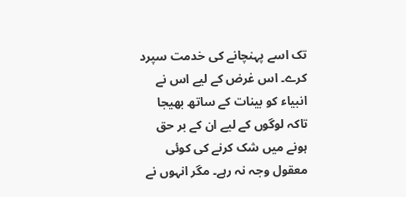تک اسے پہنچانے کی خدمت سپرد کرے۔ اس غرض کے لیے اس نے انبیاء کو بینات کے ساتھ بھیجا تاکہ لوگوں کے لیے ان کے بر حق ہونے میں شک کرنے کی کوئی معقول وجہ نہ رہے۔ مگر انہوں نے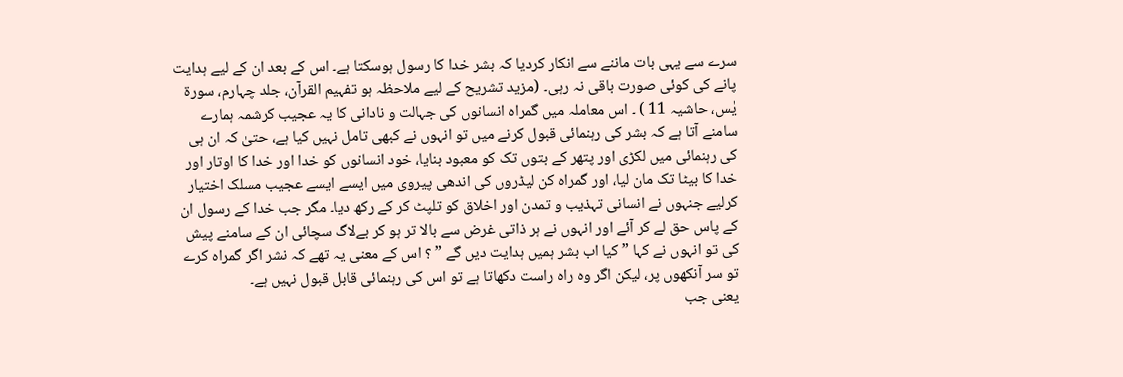سرے سے یہی بات ماننے سے انکار کردیا کہ بشر خدا کا رسول ہوسکتا ہے۔ اس کے بعد ان کے لیے ہدایت پانے کی کوئی صورت باقی نہ رہی۔ (مزید تشریح کے لیے ملاحظہ ہو تفہیم القرآن، جلد چہارم، سورة یٰس، حاشیہ 11 ) ۔ اس معاملہ میں گمراہ انسانوں کی جہالت و نادانی کا یہ عجیب کرشمہ ہمارے سامنے آتا ہے کہ بشر کی رہنمائی قبول کرنے میں تو انہوں نے کبھی تامل نہیں کیا ہے، حتیٰ کہ ان ہی کی رہنمائی میں لکڑی اور پتھر کے بتوں تک کو معبود بنایا، خود انسانوں کو خدا اور خدا کا اوتار اور خدا کا بیٹا تک مان لیا، اور گمراہ کن لیڈروں کی اندھی پیروی میں ایسے ایسے عجیب مسلک اختیار کرلیے جنہوں نے انسانی تہذیب و تمدن اور اخلاق کو تلپٹ کر کے رکھ دیا۔ مگر جب خدا کے رسول ان کے پاس حق لے کر آئے اور انہوں نے ہر ذاتی غرض سے بالا تر ہو کر بےلاگ سچائی ان کے سامنے پیش کی تو انہوں نے کہا ” کیا اب بشر ہمیں ہدایت دیں گے ” ؟ اس کے معنی یہ تھے کہ نشر اگر گمراہ کرے تو سر آنکھوں پر، لیکن اگر وہ راہ راست دکھاتا ہے تو اس کی رہنمائی قابل قبول نہیں ہے۔
یعنی جب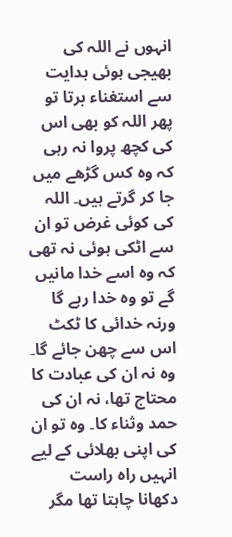انہوں نے اللہ کی بھیجی ہوئی ہدایت سے استغناء برتا تو پھر اللہ کو بھی اس کی کچھ پروا نہ رہی کہ وہ کس گڑھے میں جا کر گرتے ہیں۔ اللہ کی کوئی غرض تو ان سے اٹکی ہوئی نہ تھی کہ وہ اسے خدا مانیں گے تو وہ خدا رہے گا ورنہ خدائی کا ٹکٹ اس سے چھن جائے گا۔ وہ نہ ان کی عبادت کا محتاج تھا، نہ ان کی حمد وثناء کا۔ وہ تو ان کی اپنی بھلائی کے لیے انہیں راہ راست دکھانا چاہتا تھا مگر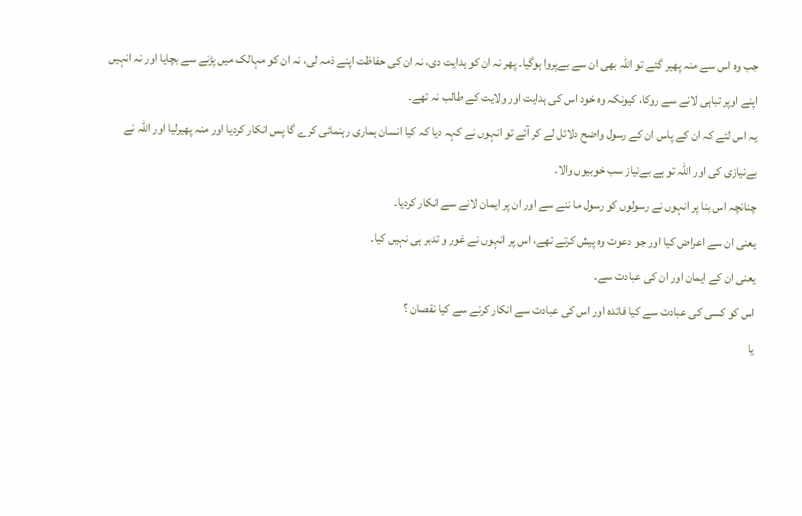جب وہ اس سے منہ پھیر گئے تو اللہ بھی ان سے بےپروا ہوگیا۔ پھر نہ ان کو ہدایت دی، نہ ان کی حفاظت اپنے ذمہ لی، نہ ان کو مہالک میں پڑنے سے بچایا اور نہ انہیں اپنے اوپر تباہی لانے سے روکا، کیونکہ وہ خود اس کی ہدایت اور ولایت کے طالب نہ تھے۔
یہ اس لئے کہ ان کے پاس ان کے رسول واضح دلائل لے کر آئے تو انہوں نے کہہ دیا کہ کیا انسان ہماری رہنمائی کرے گا پس انکار کردیا اور منہ پھیرلیا اور اللہ نے بےنیازی کی اور اللہ تو ہے بےنیاز سب خوبیوں والا۔
چنانچہ اس بنا پر انہوں نے رسولوں کو رسول ما ننے سے اور ان پر ایمان لانے سے انکار کردیا۔
یعنی ان سے اعراض کیا اور جو دعوت وہ پیش کرتے تھے، اس پر انہوں نے غور و تدبر ہی نہیں کیا۔
یعنی ان کے ایمان اور ان کی عبادت سے۔
اس کو کسی کی عبادت سے کیا فائدہ اور اس کی عبادت سے انکار کرنے سے کیا نقصان ؟
یا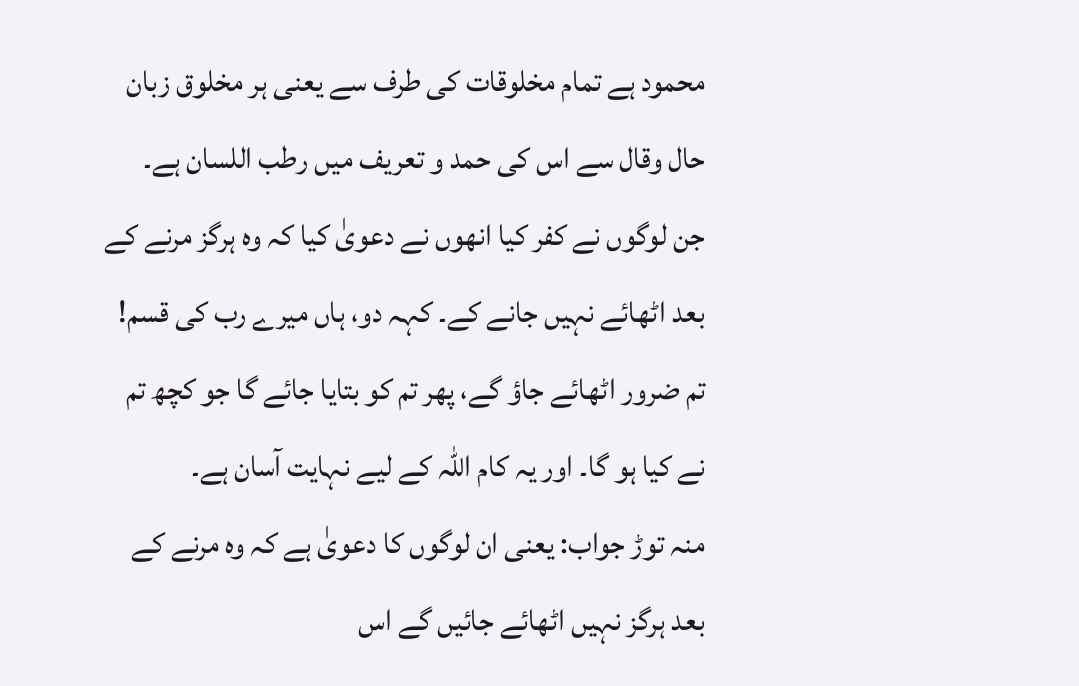محمود ہے تمام مخلوقات کی طرف سے یعنی ہر مخلوق زبان حال وقال سے اس کی حمد و تعریف میں رطب اللسان ہے۔
جن لوگوں نے کفر کیا انھوں نے دعویٰ کیا کہ وہ ہرگز مرنے کے بعد اٹھائے نہیں جانے کے۔ کہہ دو، ہاں میرے رب کی قسم! تم ضرور اٹھائے جاؤ گے، پھر تم کو بتایا جائے گا جو کچھ تم نے کیا ہو گا۔ اور یہ کام اللہ کے لیے نہایت آسان ہے۔
منہ توڑ جواب: یعنی ان لوگوں کا دعویٰ ہے کہ وہ مرنے کے بعد ہرگز نہیں اٹھائے جائیں گے اس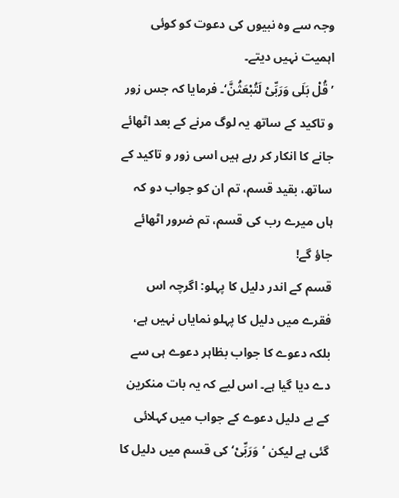وجہ سے وہ نبیوں کی دعوت کو کوئی اہمیت نہیں دیتے۔
’قُلْ بَلَی وَرَبِّیْ لَتُبْعَثُنَّ‘۔ فرمایا کہ جس زور و تاکید کے ساتھ یہ لوگ مرنے کے بعد اٹھائے جانے کا انکار کر رہے ہیں اسی زور و تاکید کے ساتھ، بقید قسم، تم ان کو جواب دو کہ ہاں میرے رب کی قسم، تم ضرور اٹھائے جاؤ گے!
قسم کے اندر دلیل کا پہلو: اگرچہ اس فقرے میں دلیل کا پہلو نمایاں نہیں ہے، بلکہ دعوے کا جواب بظاہر دعوے ہی سے دے دیا گیا ہے۔ اس لیے کہ یہ بات منکرین کے بے دلیل دعوے کے جواب میں کہلائی گئی ہے لیکن ’وَرَبِّیْ‘ کی قسم میں دلیل کا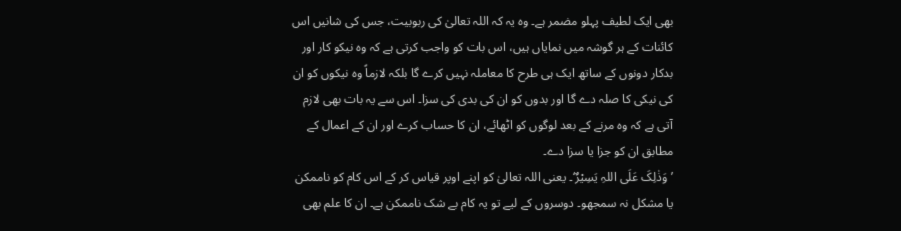بھی ایک لطیف پہلو مضمر ہے۔ وہ یہ کہ اللہ تعالیٰ کی ربوبیت، جس کی شانیں اس کائنات کے ہر گوشہ میں نمایاں ہیں، اس بات کو واجب کرتی ہے کہ وہ نیکو کار اور بدکار دونوں کے ساتھ ایک ہی طرح کا معاملہ نہیں کرے گا بلکہ لازماً وہ نیکوں کو ان کی نیکی کا صلہ دے گا اور بدوں کو ان کی بدی کی سزا۔ اس سے یہ بات بھی لازم آتی ہے کہ وہ مرنے کے بعد لوگوں کو اٹھائے، ان کا حساب کرے اور ان کے اعمال کے مطابق ان کو جزا یا سزا دے۔
’وَذٰلِکَ عَلَی اللہِ یَسِیْرٌ‘۔ یعنی اللہ تعالیٰ کو اپنے اوپر قیاس کر کے اس کام کو ناممکن یا مشکل نہ سمجھو۔ دوسروں کے لیے تو یہ کام بے شک ناممکن ہے۔ ان کا علم بھی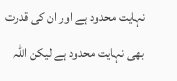نہایت محدود ہے اور ان کی قدرت بھی نہایت محدود ہے لیکن اللہ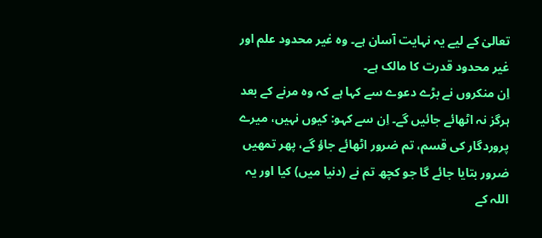تعالیٰ کے لیے یہ نہایت آسان ہے۔ وہ غیر محدود علم اور غیر محدود قدرت کا مالک ہے۔
اِن منکروں نے بڑے دعوے سے کہا ہے کہ وہ مرنے کے بعد ہرگز نہ اٹھائے جائیں گے۔ اِن سے کہو: کیوں نہیں، میرے پروردگار کی قسم، تم ضرور اٹھائے جاؤ گے، پھر تمھیں ضرور بتایا جائے گا جو کچھ تم نے (دنیا میں) کیا اور یہ اللہ کے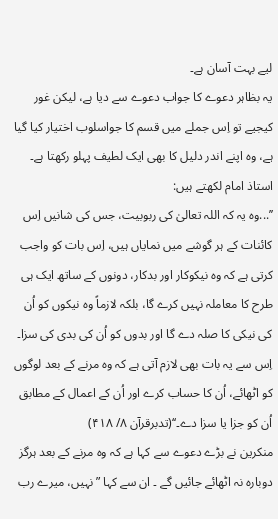لیے بہت آسان ہے۔
یہ بظاہر دعوے کا جواب دعوے سے دیا ہے، لیکن غور کیجیے تو اِس جملے میں قسم کا جواسلوب اختیار کیا گیا ہے، وہ اپنے اندر دلیل کا بھی ایک لطیف پہلو رکھتا ہے۔ استاذ امام لکھتے ہیں:
’’...وہ یہ کہ اللہ تعالیٰ کی ربوبیت، جس کی شانیں اِس کائنات کے ہر گوشے میں نمایاں ہیں، اِس بات کو واجب کرتی ہے کہ وہ نیکوکار اور بدکار، دونوں کے ساتھ ایک ہی طرح کا معاملہ نہیں کرے گا، بلکہ لازماً وہ نیکوں کو اُن کی نیکی کا صلہ دے گا اور بدوں کو اُن کی بدی کی سزا۔ اِس سے یہ بات بھی لازم آتی ہے کہ وہ مرنے کے بعد لوگوں کو اٹھائے، اُن کا حساب کرے اور اُن کے اعمال کے مطابق اُن کو جزا یا سزا دے۔‘‘(تدبرقرآن ۸/ ۴۱۸)
منکرین نے بڑے دعوے سے کہا ہے کہ وہ مرنے کے بعد ہرگز دوبارہ نہ اٹھائے جائیں گے ۔ ان سے کہا ” نہیں، میرے رب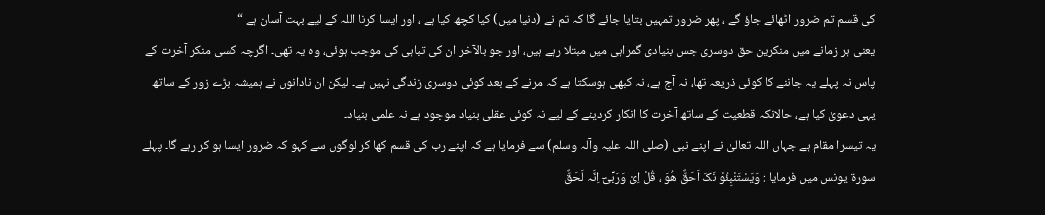کی قسم تم ضرور اٹھائے جاؤ گے ، پھر ضرور تمہیں بتایا جائے گا کہ تم نے (دنیا میں) کیا کچھ کیا ہے ، اور ایسا کرنا اللہ کے لیے بہت آسان ہے “
یعنی ہر زمانے میں منکرین حق دوسری جس بنیادی گمراہی میں مبتلا رہے ہیں، اور جو بالآخر ان کی تباہی کی موجب ہوئی، وہ یہ تھی۔ اگرچہ کسی منکر آخرت کے پاس نہ پہلے یہ جاننے کا کوئی ذریعہ تھا، نہ آج ہے، نہ کبھی ہوسکتا ہے کہ مرنے کے بعد کوئی دوسری زندگی نہیں ہے۔ لیکن ان نادانوں نے ہمیشہ بڑے زور کے ساتھ یہی دعویٰ کیا ہے، حالانکہ قطعیت کے ساتھ آخرت کا انکار کردینے کے لیے نہ کوئی عقلی بنیاد موجود ہے نہ علمی بنیاد۔
یہ تیسرا مقام ہے جہاں اللہ تعالیٰ نے اپنے نبی (صلی اللہ علیہ وآلہ وسلم) سے فرمایا ہے کہ اپنے رب کی قسم کھا کر لوگوں سے کہو کہ ضرور ایسا ہو کر رہے گا۔ پہلے سورة یونس میں فرمایا : وَیَسْتَنْبِئُوْ نَکَ اَحَقٌّ ھُوَ ، قُلْ اِیْ وَرَبِّیْٓ اِنَّہ لَحَقٌّ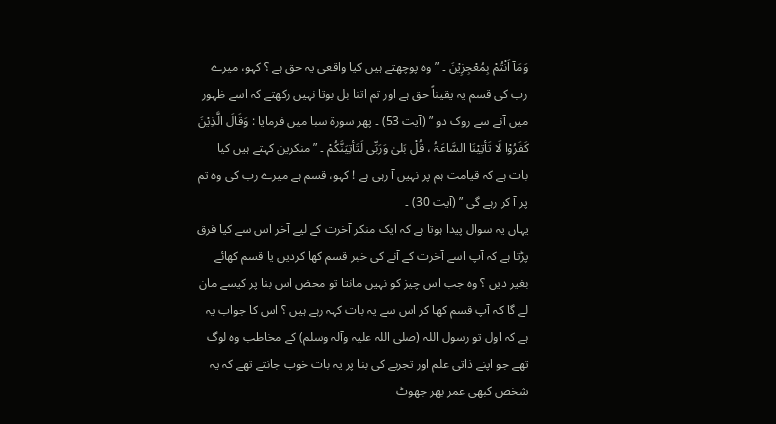وَمَآ اَنْتُمْ بِمُعْجِزِیْنَ ۔ ” وہ پوچھتے ہیں کیا واقعی یہ حق ہے ؟ کہو، میرے رب کی قسم یہ یقیناً حق ہے اور تم اتنا بل بوتا نہیں رکھتے کہ اسے ظہور میں آنے سے روک دو ” (آیت 53) ۔ پھر سورة سبا میں فرمایا : وَقَالَ الَّذِیْنَ کَفَرُوْا لَا تَأتِیْنَا السَّاعَۃُ ، قُلْ بَلیٰ وَرَبِّی لَتَأتِیَنَّکُمْ ۔ ” منکرین کہتے ہیں کیا بات ہے کہ قیامت ہم پر نہیں آ رہی ہے ! کہو، قسم ہے میرے رب کی وہ تم پر آ کر رہے گی ” (آیت 30) ۔
یہاں یہ سوال پیدا ہوتا ہے کہ ایک منکر آخرت کے لیے آخر اس سے کیا فرق پڑتا ہے کہ آپ اسے آخرت کے آنے کی خبر قسم کھا کردیں یا قسم کھائے بغیر دیں ؟ وہ جب اس چیز کو نہیں مانتا تو محض اس بنا پر کیسے مان لے گا کہ آپ قسم کھا کر اس سے یہ بات کہہ رہے ہیں ؟ اس کا جواب یہ ہے کہ اول تو رسول اللہ (صلی اللہ علیہ وآلہ وسلم) کے مخاطب وہ لوگ تھے جو اپنے ذاتی علم اور تجربے کی بنا پر یہ بات خوب جانتے تھے کہ یہ شخص کبھی عمر بھر جھوٹ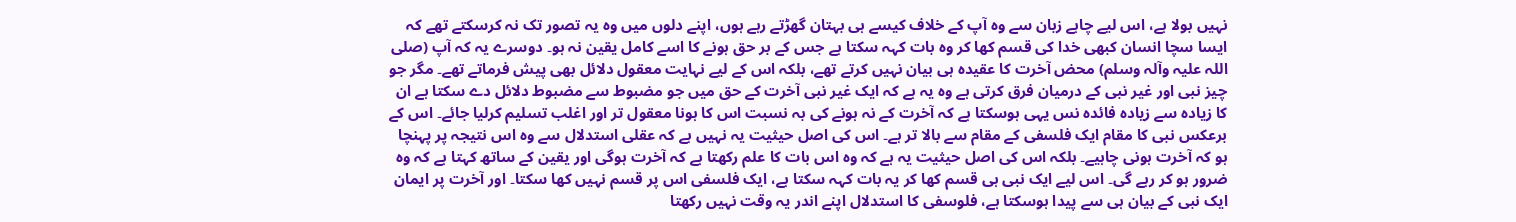نہیں بولا ہے، اس لیے چاہے زبان سے وہ آپ کے خلاف کیسے ہی بہتان گھڑتے رہے ہوں، اپنے دلوں میں وہ یہ تصور تک نہ کرسکتے تھے کہ ایسا سچا انسان کبھی خدا کی قسم کھا کر وہ بات کہہ سکتا ہے جس کے بر حق ہونے کا اسے کامل یقین نہ ہو۔ دوسرے یہ کہ آپ (صلی اللہ علیہ وآلہ وسلم) محض آخرت کا عقیدہ ہی بیان نہیں کرتے تھے، بلکہ اس کے لیے نہایت معقول دلائل بھی پیش فرماتے تھے۔ مگر جو چیز نبی اور غیر نبی کے درمیان فرق کرتی ہے وہ یہ ہے کہ ایک غیر نبی آخرت کے حق میں جو مضبوط سے مضبوط دلائل دے سکتا ہے ان کا زیادہ سے زیادہ فائدہ نس یہی ہوسکتا ہے کہ آخرت کے نہ ہونے کی بہ نسبت اس کا ہونا معقول تر اور اغلب تسلیم کرلیا جائے۔ اس کے برعکس نبی کا مقام ایک فلسفی کے مقام سے بالا تر ہے۔ اس کی اصل حیثیت یہ نہیں ہے کہ عقلی استدلال سے وہ اس نتیجہ پر پہنچا ہو کہ آخرت ہونی چاہیے۔ بلکہ اس کی اصل حیثیت یہ ہے کہ وہ اس بات کا علم رکھتا ہے کہ آخرت ہوگی اور یقین کے ساتھ کہتا ہے کہ وہ ضرور ہو کر رہے گی۔ اس لیے ایک نبی ہی قسم کھا کر یہ بات کہہ سکتا ہے، ایک فلسفی اس پر قسم نہیں کھا سکتا۔ اور آخرت پر ایمان ایک نبی کے بیان ہی سے پیدا ہوسکتا ہے، فلوسفی کا استدلال اپنے اندر یہ وقت نہیں رکھتا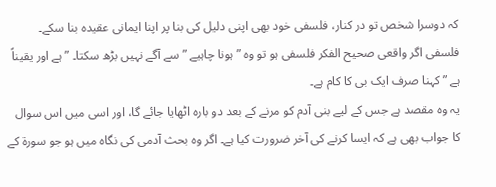کہ دوسرا شخص تو در کنار، فلسفی خود بھی اپنی دلیل کی بنا پر اپنا ایمانی عقیدہ بنا سکے۔ فلسفی اگر واقعی صحیح الفکر فلسفی ہو تو وہ ” ہونا چاہیے ” سے آگے نہیں بڑھ سکتا۔ ” ہے اور یقیناً ہے ” کہنا صرف ایک بی کا کام ہے۔
یہ وہ مقصد ہے جس کے لیے بنی آدم کو مرنے کے بعد دو بارہ اٹھایا جائے گا، اور اسی میں اس سوال کا جواب بھی ہے کہ ایسا کرنے کی آخر ضرورت کیا ہے۔ اگر وہ بحث آدمی کی نگاہ میں ہو جو سورة کے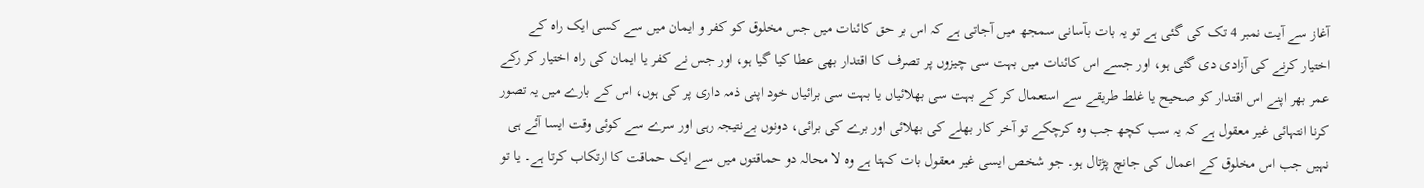آغاز سے آیت نمبر 4 تک کی گئی ہے تو یہ بات بآسانی سمجھ میں آجاتی ہے کہ اس بر حق کائنات میں جس مخلوق کو کفر و ایمان میں سے کسی ایک راہ کے اختیار کرنے کی آزادی دی گئی ہو، اور جسے اس کائنات میں بہت سی چیزوں پر تصرف کا اقتدار بھی عطا کیا گیا ہو، اور جس نے کفر یا ایمان کی راہ اختیار کر رکے عمر بھر اپنے اس اقتدار کو صحیح یا غلط طریقے سے استعمال کر کے بہت سی بھلائیاں یا بہت سی برائیاں خود اپنی ذمہ داری پر کی ہوں، اس کے بارے میں یہ تصور کرنا انتہائی غیر معقول ہے کہ یہ سب کچھ جب وہ کرچکے تو آخر کار بھلے کی بھلائی اور برے کی برائی، دونوں بےنتیجہ رہی اور سرے سے کوئی وقت ایسا آئے ہی نہیں جب اس مخلوق کے اعمال کی جانچ پڑتال ہو۔ جو شخص ایسی غیر معقول بات کہتا ہے وہ لا محالہ دو حماقتوں میں سے ایک حماقت کا ارتکاب کرتا ہے۔ یا تو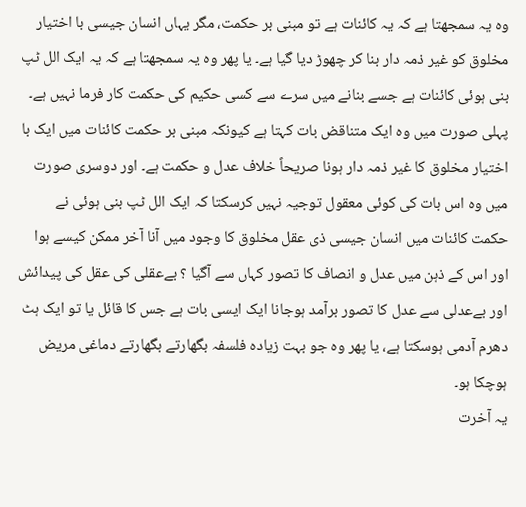وہ یہ سمجھتا ہے کہ یہ کائنات ہے تو مبنی بر حکمت، مگر یہاں انسان جیسی با اختیار مخلوق کو غیر ذمہ دار بنا کر چھوڑ دیا گیا ہے۔ یا پھر وہ یہ سمجھتا ہے کہ یہ ایک الل ٹپ بنی ہوئی کائنات ہے جسے بنانے میں سرے سے کسی حکیم کی حکمت کار فرما نہیں ہے۔ پہلی صورت میں وہ ایک متناقض بات کہتا ہے کیونکہ مبنی بر حکمت کائنات میں ایک با اختیار مخلوق کا غیر ذمہ دار ہونا صریحاً خلاف عدل و حکمت ہے۔ اور دوسری صورت میں وہ اس بات کی کوئی معقول توجیہ نہیں کرسکتا کہ ایک الل ٹپ بنی ہوئی نے حکمت کائنات میں انسان جیسی ذی عقل مخلوق کا وجود میں آنا آخر ممکن کیسے ہوا اور اس کے ذہن میں عدل و انصاف کا تصور کہاں سے آگیا ؟ بےعقلی کی عقل کی پیدائش اور بےعدلی سے عدل کا تصور برآمد ہوجانا ایک ایسی بات ہے جس کا قائل یا تو ایک ہٹ دھرم آدمی ہوسکتا ہے، یا پھر وہ جو بہت زیادہ فلسفہ بگھارتے بگھارتے دماغی مریض ہوچکا ہو۔
یہ آخرت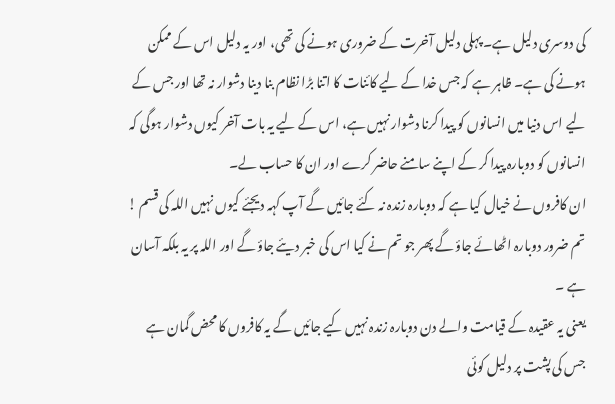کی دوسری دلیل ہے۔ پہلی دلیل آخرت کے ضروری ہونے کی تھی، اور یہ دلیل اس کے ممکن ہونے کی ہے۔ ظاہر ہے کہ جس خدا کے لیے کائنات کا اتنا بڑا نظام بنا دینا دشوار نہ تھا اور جس کے لیے اس دنیا میں انسانوں کو پیدا کرنا دشوار نہیں ہے، اس کے لیے یہ بات آخر کیوں دشوار ہوگی کہ انسانوں کو دوبارہ پیدا کر کے اپنے سامنے حاضر کرے اور ان کا حساب لے۔
ان کافروں نے خیال کیا ہے کہ دوبارہ زندہ نہ کئے جائیں گے آپ کہہ دیجئے کیوں نہیں اللہ کی قسم ! تم ضرور دوبارہ اٹھائے جاؤ گے پھر جو تم نے کیا اس کی خبر دیئے جاؤ گے اور اللہ پر یہ بلکہ آسان ہے ۔
یعنی یہ عقیدہ کے قیامت والے دن دوبارہ زندہ نہیں کیے جائیں گے یہ کافروں کا محض گمان ہے جس کی پشت پر دلیل کوئی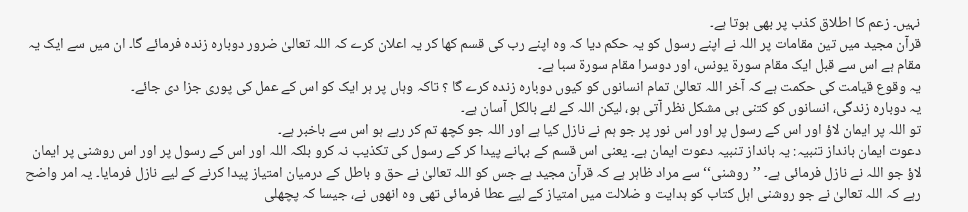نہیں۔ زعم کا اطلاق کذب پر بھی ہوتا ہے۔
قرآن مجید میں تین مقامات پر اللہ نے اپنے رسول کو یہ حکم دیا کہ وہ اپنے رب کی قسم کھا کر یہ اعلان کرے کہ اللہ تعالیٰ ضرور دوبارہ زندہ فرمائے گا۔ ان میں سے ایک یہ مقام ہے اس سے قبل ایک مقام سورة یونس، اور دوسرا مقام سورة سبا ہے۔
یہ وقوع قیامت کی حکمت ہے کہ آخر اللہ تعالیٰ تمام انسانوں کو کیوں دوبارہ زندہ کرے گا ؟ تاکہ وہاں پر ہر ایک کو اس کے عمل کی پوری جزا دی جائے۔
یہ دوبارہ زندگی، انسانوں کو کتنی ہی مشکل نظر آتی ہو، لیکن اللہ کے لئے بالکل آسان ہے۔
تو اللہ پر ایمان لاؤ اور اس کے رسول پر اور اس نور پر جو ہم نے نازل کیا ہے اور اللہ جو کچھ تم کر رہے ہو اس سے باخبر ہے۔
دعوت ایمان بانداز تنبیہ: یہ بانداز تنبیہ دعوت ایمان ہے۔ یعنی اس قسم کے بہانے پیدا کر کے رسول کی تکذیب نہ کرو بلکہ اللہ اور اس کے رسول پر اور اس روشنی پر ایمان لاؤ جو اللہ نے نازل فرمائی ہے۔ ’’روشنی‘‘ سے مراد ظاہر ہے کہ قرآن مجید ہے جس کو اللہ تعالیٰ نے حق و باطل کے درمیان امتیاز پیدا کرنے کے لیے نازل فرمایا۔ یہ امر واضح رہے کہ اللہ تعالیٰ نے جو روشنی اہل کتاب کو ہدایت و ضلالت میں امتیاز کے لیے عطا فرمائی تھی وہ انھوں نے، جیسا کہ پچھلی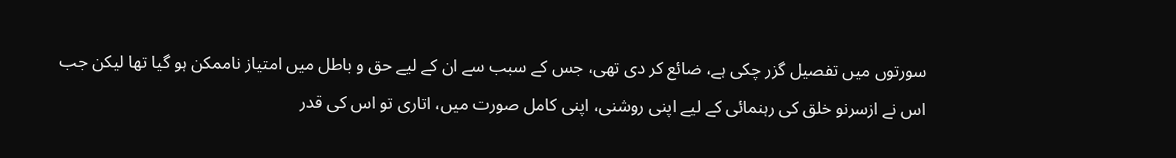سورتوں میں تفصیل گزر چکی ہے، ضائع کر دی تھی، جس کے سبب سے ان کے لیے حق و باطل میں امتیاز ناممکن ہو گیا تھا لیکن جب اس نے ازسرنو خلق کی رہنمائی کے لیے اپنی روشنی، اپنی کامل صورت میں، اتاری تو اس کی قدر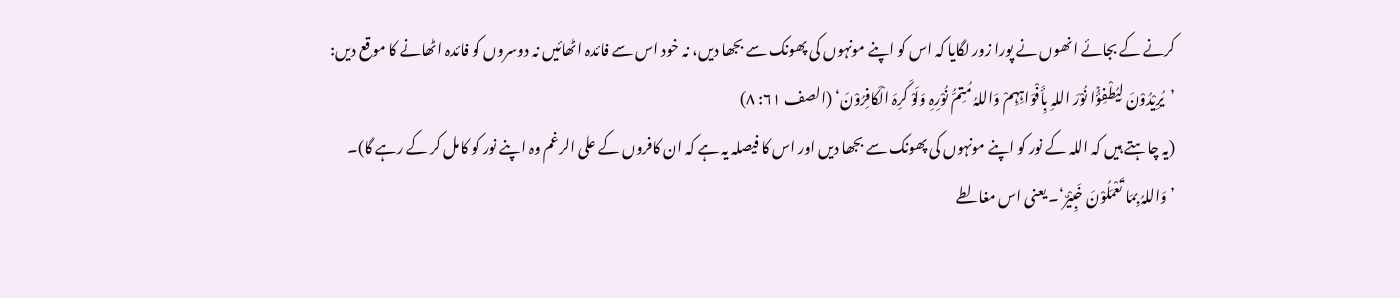کرنے کے بجائے انھوں نے پورا زور لگایا کہ اس کو اپنے مونہوں کی پھونک سے بجھا دیں، نہ خود اس سے فائدہ اٹھائیں نہ دوسروں کو فائدہ اٹھانے کا موقع دیں:
’یُرِیْدُوْنَ لِیُطْفِؤُۡا نُوْرَ اللہِ بِأَفْوَاہِہِمْ وَاللہُ مُتِمُّ نُوْرِہِ وَلَوْ کَرِہَ الْکَافِرُوْنَ‘ (الصف ۶۱: ۸)
(یہ چاہتے ہیں کہ اللہ کے نور کو اپنے مونہوں کی پھونک سے بجھا دیں اور اس کا فیصلہ یہ ہے کہ ان کافروں کے علی الرغم وہ اپنے نور کو کامل کر کے رہے گا)۔
’وَاللہُ بِمَا تَعْمَلُوْنَ خَبِیْرٌ‘۔ یعنی اس مغالطے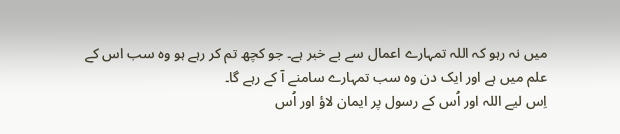میں نہ رہو کہ اللہ تمہارے اعمال سے بے خبر ہے۔ جو کچھ تم کر رہے ہو وہ سب اس کے علم میں ہے اور ایک دن وہ سب تمہارے سامنے آ کے رہے گا۔
اِس لیے اللہ اور اُس کے رسول پر ایمان لاؤ اور اُس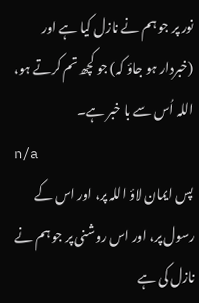نور پر جو ہم نے نازل کیا ہے اور (خبردار ہو جاؤ کہ) جو کچھ تم کرتے ہو، اللہ اُس سے با خبر ہے۔
n/a
پس ایمان لاؤ اللہ پر، اور اس کے رسول پر، اور اس روشنی پر جو ہم نے نازل کی ہے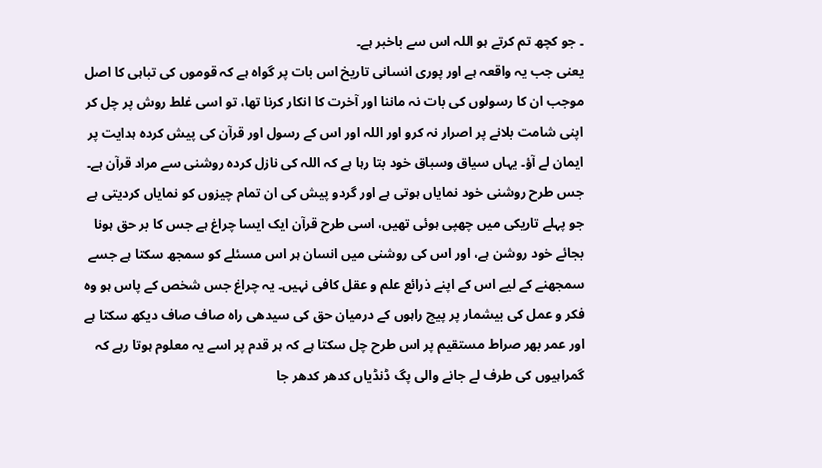۔ جو کچھ تم کرتے ہو اللہ اس سے باخبر ہے۔
یعنی جب یہ واقعہ ہے اور پوری انسانی تاریخ اس بات پر گواہ ہے کہ قوموں کی تباہی کا اصل موجب ان کا رسولوں کی بات نہ ماننا اور آخرت کا انکار کرنا تھا، تو اسی غلط روش پر چل کر اپنی شامت بلانے پر اصرار نہ کرو اور اللہ اور اس کے رسول اور قرآن کی پیش کردہ ہدایت پر ایمان لے آؤ۔ یہاں سیاق وسباق خود بتا رہا ہے کہ اللہ کی نازل کردہ روشنی سے مراد قرآن ہے۔ جس طرح روشنی خود نمایاں ہوتی ہے اور گردو پیش کی ان تمام چیزوں کو نمایاں کردیتی ہے جو پہلے تاریکی میں چھپی ہوئی تھیں، اسی طرح قرآن ایک ایسا چراغ ہے جس کا بر حق ہونا بجائے خود روشن ہے، اور اس کی روشنی میں انسان ہر اس مسئلے کو سمجھ سکتا ہے جسے سمجھنے کے لیے اس کے اپنے ذرائع علم و عقل کافی نہیں۔ یہ چراغ جس شخص کے پاس ہو وہ فکر و عمل کی بیشمار پر پیچ راہوں کے درمیان حق کی سیدھی راہ صاف صاف دیکھ سکتا ہے اور عمر بھر صراط مستقیم پر اس طرح چل سکتا ہے کہ ہر قدم پر اسے یہ معلوم ہوتا رہے کہ گمراہیوں کی طرف لے جانے والی پگ ڈنڈیاں کدھر کدھر جا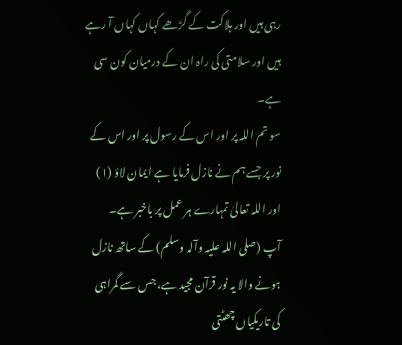رہی ہیں اور ہلاکت کے گڑھے کہاں کہاں آ رہے ہیں اور سلامتی کی راہ ان کے درمیان کون سی ہے۔
سو تم اللہ پر اور اس کے رسول پر اور اس کے نور پر جسے ہم نے نازل فرمایا ہے ایمان لاؤ (١) اور اللہ تعالیٰ تمہارے ہر عمل پر باخبر ہے۔
آپ (صلی اللہ علیہ وآلہ وسلم) کے ساتھ نازل ہونے والا یہ نور قرآن مجید ہے، جس سے گمراہی کی تاریکیاں چھٹتی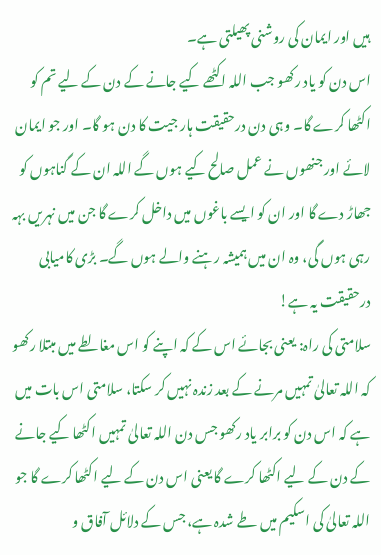ہیں اور ایمان کی روشنی پھیلتی ہے۔
اس دن کو یاد رکھو جب اللہ اکٹھے کیے جانے کے دن کے لیے تم کو اکٹھا کرے گا۔ وہی دن درحقیقت ہار جیت کا دن ہو گا۔ اور جو ایمان لائے اور جنھوں نے عمل صالح کیے ہوں گے اللہ ان کے گناہوں کو جھاڑ دے گا اور ان کو ایسے باغوں میں داخل کرے گا جن میں نہریں بہہ رہی ہوں گی، وہ ان میں ہمیشہ رہنے والے ہوں گے۔ بڑی کامیابی درحقیقت یہ ہے!
سلامتی کی راہ: یعنی بجائے اس کے کہ اپنے کو اس مغالطے میں مبتلا رکھو کہ اللہ تعالیٰ تمہیں مرنے کے بعد زندہ نہیں کر سکتا، سلامتی اس بات میں ہے کہ اس دن کو برابر یاد رکھو جس دن اللہ تعالیٰ تمہیں اکٹھا کیے جانے کے دن کے لیے اکٹھا کرے گا یعنی اس دن کے لیے اکٹھا کرے گا جو اللہ تعالیٰ کی اسکیم میں طے شدہ ہے، جس کے دلائل آفاق و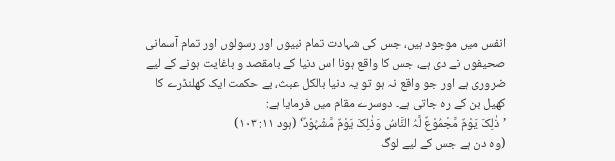انفس میں موجود ہیں، جس کی شہادت تمام نبیوں اور رسولوں اور تمام آسمانی صحیفوں نے دی ہے، جس کا واقع ہونا اس دنیا کے بامقصد و باغایت ہونے کے لیے ضروری ہے اور جو واقع نہ ہو تو یہ دنیا بالکل عبث، بے حکمت ایک کھلنڈرے کا کھیل بن کے رہ جاتی ہے۔ دوسرے مقام میں فرمایا ہے:
’ذٰلِکَ یَوْمٌ مَّجْمُوْعٌ لَّہُ النَّاسُ وَذٰلِکَ یَوْمٌ مَّشْہُوْدٌ‘ (ہود ۱۱: ۱۰۳)
(وہ دن ہے جس کے لیے لوگ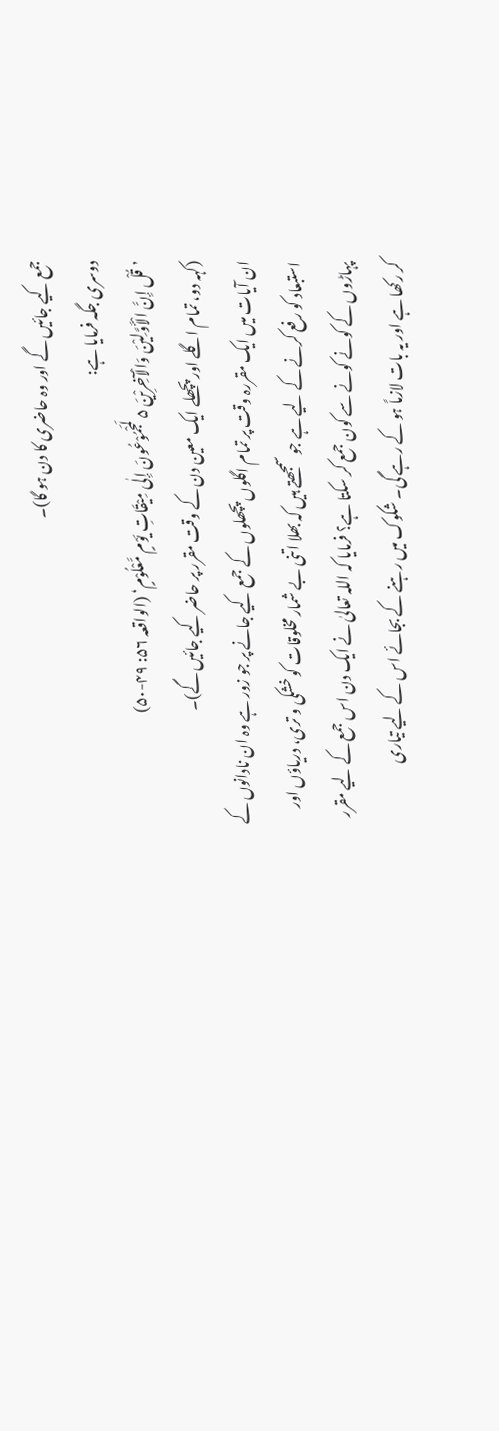جمع کیے جائیں گے اور وہ حاضری کا دن ہو گا)۔
دوسری جگہ فرمایا ہے:
’قُلْ إِنَّ الْأَوَّلِیْنَ وَالْآخِرِیْنَ ۵ لَمَجْمُوْعُونَ إِلٰی مِیْقَاتِ یَوْمٍ مَّعْلُوْمٍ‘ (الواقعہ ۵۶: ۴۹-۵۰)
(کہہ دو، تمام اگلے اور پچھلے ایک معین دن کے وقت مقرر پر حاضر کیے جائیں گے)۔
ان آیات میں ایک مقررہ وقت پر تمام اگلوں پچھلوں کے جمع کیے جانے پر جو زور ہے وہ ان نادانوں کے استبعاد کو رفع کرنے کے لیے ہے جو سمجھتے ہیں کہ بھلا اتنی بے شمار مخلوقات کو خشکی و تری، دریاؤں اور پہاڑوں کے کونے کونے سے کون جمع کر سکتا ہے؟ فرمایا کہ اللہ تعالیٰ نے ایک دن اس جمع کے لیے مقرر کر رکھا ہے اور یہ بات لازماً ہو کے رہے گی۔ شکوک میں رہنے کے بجائے اس کے لیے تیاری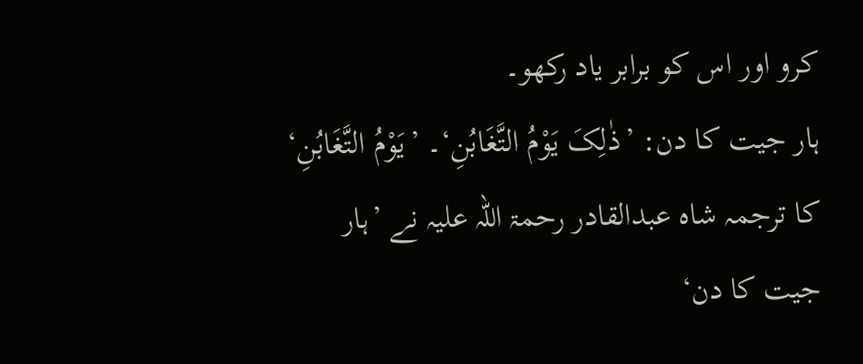کرو اور اس کو برابر یاد رکھو۔
ہار جیت کا دن: ’ذٰلِکَ یَوْمُ التَّغَابُنِ‘۔ ’یَوْمُ التَّغَابُنِ‘ کا ترجمہ شاہ عبدالقادر رحمۃ اللہ علیہ نے ’ہار جیت کا دن‘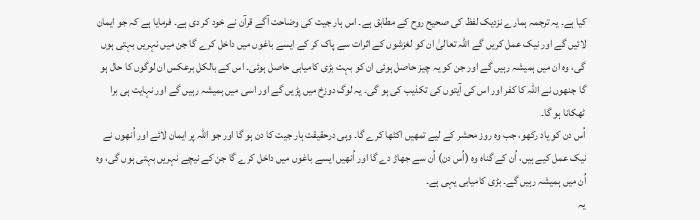کیا ہے۔ یہ ترجمہ ہمارے نزدیک لفظ کی صحیح روح کے مطابق ہے۔ اس ہار جیت کی وضاحت آگے قرآن نے خود کر دی ہے۔ فرمایا ہے کہ جو ایمان لائیں گے اور نیک عمل کریں گے اللہ تعالیٰ ان کو لغزشوں کے اثرات سے پاک کر کے ایسے باغوں میں داخل کرے گا جن میں نہریں بہتی ہوں گی، وہ ان میں ہمیشہ رہیں گے اور جن کو یہ چیز حاصل ہوئی ان کو بہت بڑی کامیابی حاصل ہوئی۔ اس کے بالکل برعکس ان لوگوں کا حال ہو گا جنھوں نے اللہ کا کفر اور اس کی آیتوں کی تکذیب کی ہو گی۔ یہ لوگ دوزخ میں پڑیں گے اور اسی میں ہمیشہ رہیں گے اور نہایت ہی برا ٹھکانا ہو گا۔
اُس دن کو یاد رکھو، جب وہ روز محشر کے لیے تمھیں اکٹھا کرے گا۔ وہی درحقیقت ہار جیت کا دن ہو گا اور جو اللہ پر ایمان لائے اور اُنھوں نے نیک عمل کیے ہیں، اُن کے گناہ وہ (اُس دن) اُن سے جھاڑ دے گا اور اُنھیں ایسے باغوں میں داخل کرے گا جن کے نیچے نہریں بہتی ہوں گی، وہ اُن میں ہمیشہ رہیں گے۔ بڑی کامیابی یہی ہے۔
یہ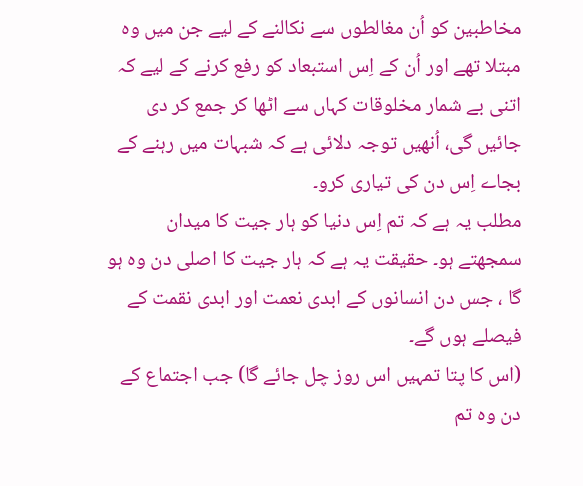مخاطبین کو اُن مغالطوں سے نکالنے کے لیے جن میں وہ مبتلا تھے اور اُن کے اِس استبعاد کو رفع کرنے کے لیے کہ اتنی بے شمار مخلوقات کہاں سے اٹھا کر جمع کر دی جائیں گی، اُنھیں توجہ دلائی ہے کہ شبہات میں رہنے کے بجاے اِس دن کی تیاری کرو۔
مطلب یہ ہے کہ تم اِس دنیا کو ہار جیت کا میدان سمجھتے ہو۔ حقیقت یہ ہے کہ ہار جیت کا اصلی دن وہ ہو گا ، جس دن انسانوں کے ابدی نعمت اور ابدی نقمت کے فیصلے ہوں گے۔
(اس کا پتا تمہیں اس روز چل جائے گا) جب اجتماع کے دن وہ تم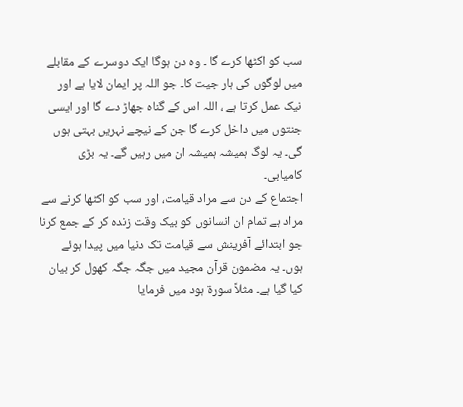سب کو اکٹھا کرے گا ۔ وہ دن ہوگا ایک دوسرے کے مقابلے میں لوگوں کی ہار جیت کا۔ جو اللہ پر ایمان لایا ہے اور نیک عمل کرتا ہے ، اللہ اس کے گناہ جھاڑ دے گا اور ایسی جنتوں میں داخل کرے گا جن کے نیچے نہریں بہتی ہوں گی۔ یہ لوگ ہمیشہ ہمیشہ ان میں رہیں گے۔ یہ بڑی کامیابی۔
اجتماع کے دن سے مراد قیامت، اور سب کو اکٹھا کرنے سے مراد ہے تمام ان انسانوں کو بیک وقت زندہ کر کے جمع کرنا جو ابتدائے آفرینش سے قیامت تک دنیا میں پیدا ہوئے ہوں۔ یہ مضمون قرآن مجید میں جگہ جگہ کھول کر بیان کیا گیا ہے۔ مثلاً سورة ہود میں فرمایا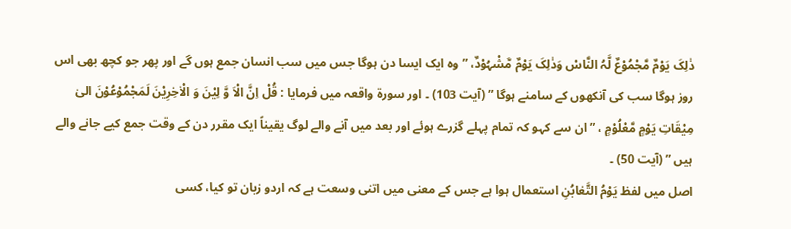ذٰلِکَ یَوْمٌ مَّجْمُوْعٌ لَّہُ النَّاسْ وَذٰلِکَ یَوْمٌ مَّشْہُوْدٌ، ” وہ ایک ایسا دن ہوگا جس میں سب انسان جمع ہوں گے اور پھر جو کچھ بھی اس روز ہوگا سب کی آنکھوں کے سامنے ہوگا ” (آیت 103) ۔ اور سورة واقعہ میں فرمایا : قُلْ اِنَّ الْاَ وَّ لِیْنَ وَ الْاٰخِرِیْنَ لَمَجْمُوْعُوْنَ الیٰ مِیْقَاتِ یَوْمٍ مَّعْلُوْمٍ ، ” ان سے کہو کہ تمام پہلے گزرے ہوئے اور بعد میں آنے والے لوگ یقیناً ایک مقرر دن کے وقت جمع کیے جانے والے ہیں ” (آیت 50) ۔
اصل میں لفظ یَوْمُ التَّغابُنِ استعمال ہوا ہے جس کے معنی میں اتنی وسعت ہے کہ اردو زبان تو کیا، کسی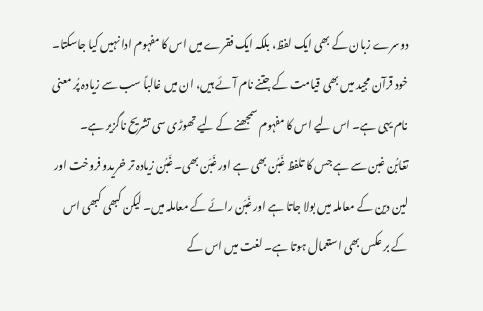دوسرے زبان کے بھی ایک لفظ، بلکہ ایک فقرے میں اس کا مفہوم ادا نہیں کیا جاسکتا۔ خود قرآن مجید میں بھی قیامت کے جتنے نام آئے ہیں، ان میں غالباً سب سے زیادہ پُر معنی نام یہی ہے۔ اس لیے اس کا مفہوم سمجھنے کے لیے تھوڑی سی تشریح ناگزیر ہے۔
تغابُن غبن سے ہے جس کا تلفظ غَبُن بھی ہے اور غَبَن بھی۔ غَبُن زیادہ تر خریدو فروخت اور لین دین کے معاملہ میں بولا جاتا ہے اور غَبَن رائے کے معاملہ میں۔ لیکن کبھی کبھی اس کے بر عکس بھی استعمال ہوتا ہے۔ لغت میں اس کے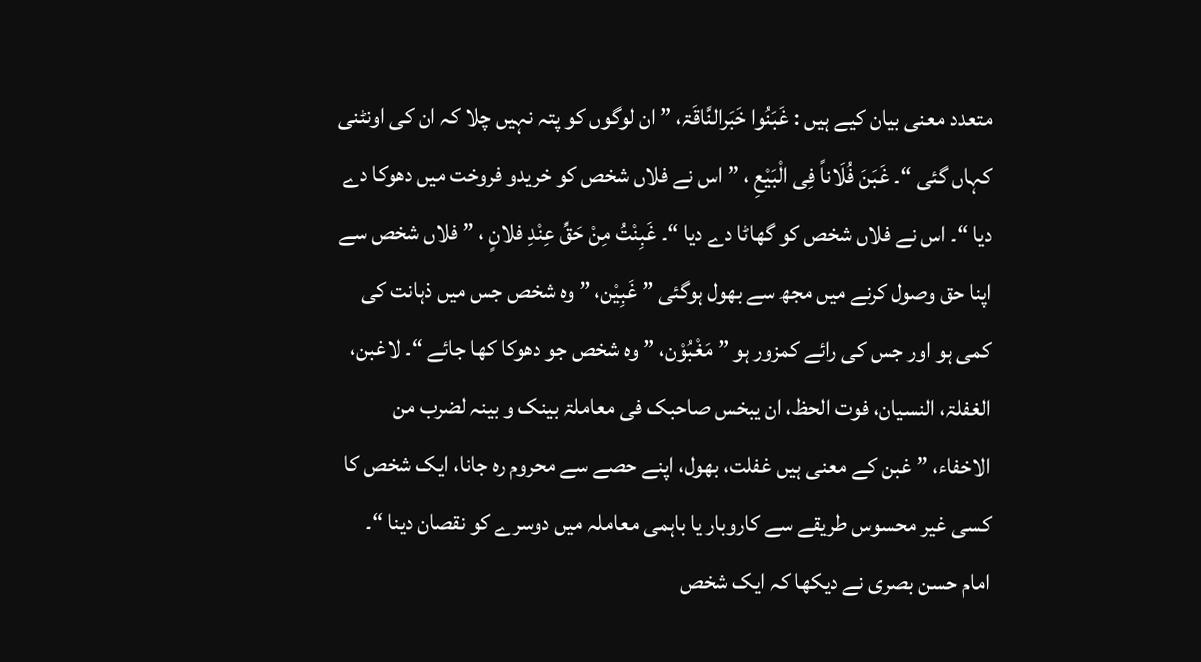متعدد معنی بیان کیے ہیں : غَبَنُوا خَبَرالنَّاقَۃ، ” ان لوگوں کو پتہ نہیں چلا کہ ان کی اونٹنی کہاں گئی “۔ غَبَنَ فُلَاناً فِی الْبَیْعِ ، ” اس نے فلاں شخص کو خریدو فروخت میں دھوکا دے دیا “۔ اس نے فلاں شخص کو گھاٹا دے دیا “۔ غَبِنْتُ مِنْ حَقِّ عِنْدِ فلانٍ ، ” فلاں شخص سے اپنا حق وصول کرنے میں مجھ سے بھول ہوگئی ” غَبِیْن، ” وہ شخص جس میں ذہانت کی کمی ہو اور جس کی رائے کمزور ہو ” مَغْبُوْن، ” وہ شخص جو دھوکا کھا جائے “۔ لاغبن، الغفلۃ، النسیان، فوت الحظ، ان یبخس صاحبک فی معاملۃ بینک و بینہ لضرب من الاخفاء، ” غبن کے معنی ہیں غفلت، بھول، اپنے حصے سے محروم رہ جانا، ایک شخص کا کسی غیر محسوس طریقے سے کاروبار یا باہمی معاملہ میں دوسرے کو نقصان دینا “۔ امام حسن بصری نے دیکھا کہ ایک شخص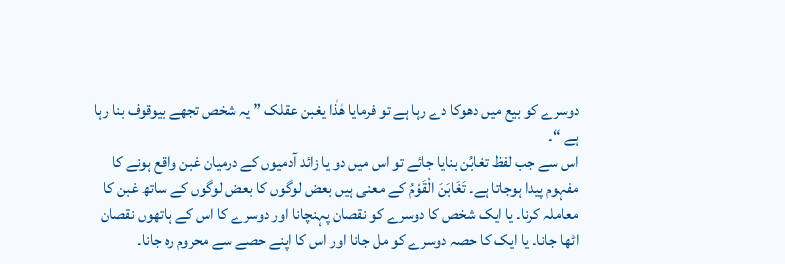دوسرے کو بیع میں دھوکا دے رہا ہے تو فرمایا ھٰذٰا یغبن عقلک ” یہ شخص تجھے بیوقوف بنا رہا ہے “۔
اس سے جب لفظ تغابُن بنایا جائے تو اس میں دو یا زائد آدمیوں کے درمیان غبن واقع ہونے کا مفہوم پیدا ہوجاتا ہے۔ تَغَابَنَ الْقَوْمُ کے معنی ہیں بعض لوگوں کا بعض لوگوں کے ساتھ غبن کا معاملہ کرنا۔ یا ایک شخص کا دوسرے کو نقصان پہنچانا اور دوسرے کا اس کے ہاتھوں نقصان اٹھا جانا۔ یا ایک کا حصہ دوسرے کو مل جانا اور اس کا اپنے حصے سے محروم رہ جانا۔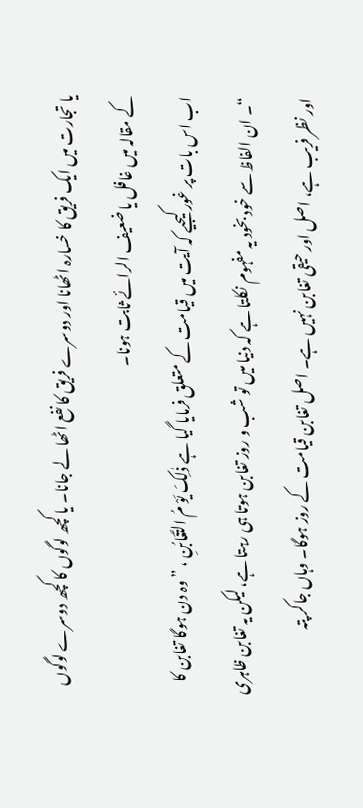یا تجارت میں ایک فریق کا خسارہ اٹھانا اور دوسرے فریق کا نفع اٹھا لے جانا۔ یا کچھ لوگوں کا کچھ دوسرے لوگوں کے مقالہ میں غافل یا ضعیف الرائے ثابت ہونا۔
اب اس بات پر غور کیجیے کہ آیت میں قیامت کے متعلق فرمایا گیا ہے ذٰلِکَ یَوْ مُ التَّغَابُنِ ، ” وہ دن ہوگا تغابن کا “۔ ان الفاظ سے خود بخود یہ مفہوم نکلتا ہے کہ دنیا میں تو شب و روز تغابن ہوتا ہی رہتا ہے، لیکن یہ تغابن ظاہری اور نظر فریب ہے، اصل اور حیقی تغابن نہیں ہے۔ اصل تغابن قیامت کے روز ہوگا۔ وہاں جاکر پتہ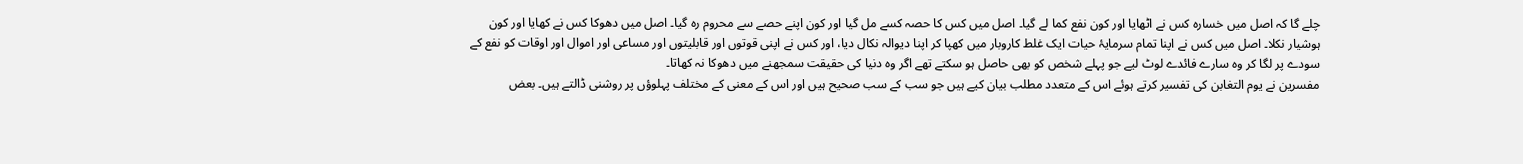چلے گا کہ اصل میں خسارہ کس نے اٹھایا اور کون نفع کما لے گیا۔ اصل میں کس کا حصہ کسے مل گیا اور کون اپنے حصے سے محروم رہ گیا۔ اصل میں دھوکا کس نے کھایا اور کون ہوشیار نکلا۔ اصل میں کس نے اپنا تمام سرمایۂ حیات ایک غلط کاروبار میں کھپا کر اپنا دیوالہ نکال دیا، اور کس نے اپنی قوتوں اور قابلیتوں اور مساعی اور اموال اور اوقات کو نفع کے سودے پر لگا کر وہ سارے فائدے لوٹ لیے جو پہلے شخص کو بھی حاصل ہو سکتے تھے اگر وہ دنیا کی حقیقت سمجھنے میں دھوکا نہ کھاتا۔
مفسرین نے یوم التغابن کی تفسیر کرتے ہوئے اس کے متعدد مطلب بیان کیے ہیں جو سب کے سب صحیح ہیں اور اس کے معنی کے مختلف پہلوؤں پر روشنی ڈالتے ہیں۔ بعض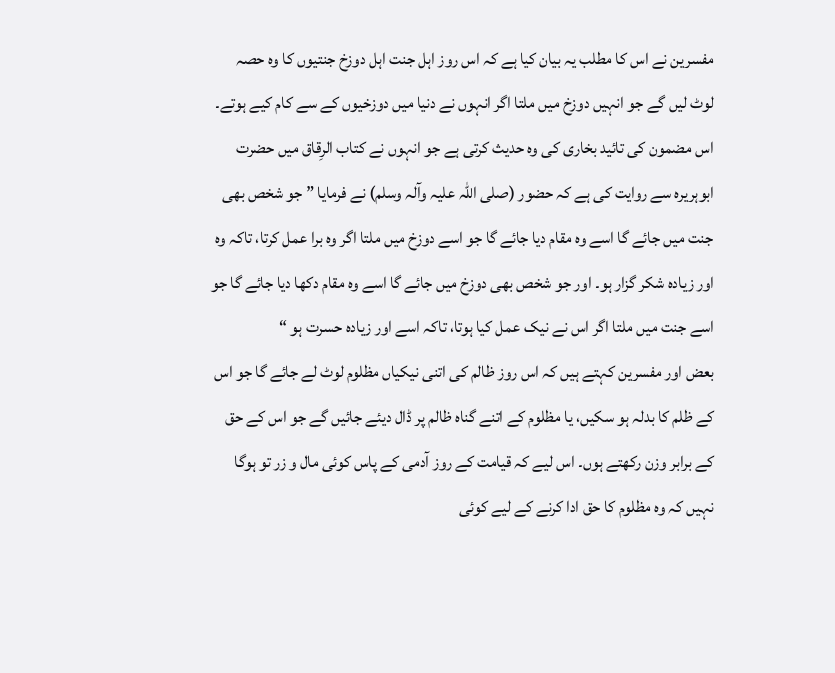مفسرین نے اس کا مطلب یہ بیان کیا ہے کہ اس روز اہل جنت اہل دوزخ جنتیوں کا وہ حصہ لوٹ لیں گے جو انہیں دوزخ میں ملتا اگر انہوں نے دنیا میں دوزخیوں کے سے کام کیے ہوتے۔ اس مضمون کی تائید بخاری کی وہ حدیث کرتی ہے جو انہوں نے کتاب الرِقاق میں حضرت ابوہریرہ سے روایت کی ہے کہ حضور (صلی اللہ علیہ وآلہ وسلم) نے فرمایا ” جو شخص بھی جنت میں جائے گا اسے وہ مقام دیا جائے گا جو اسے دوزخ میں ملتا اگر وہ برا عمل کرتا، تاکہ وہ اور زیادہ شکر گزار ہو۔ اور جو شخص بھی دوزخ میں جائے گا اسے وہ مقام دکھا دیا جائے گا جو اسے جنت میں ملتا اگر اس نے نیک عمل کیا ہوتا، تاکہ اسے اور زیادہ حسرت ہو “
بعض اور مفسرین کہتے ہیں کہ اس روز ظالم کی اتنی نیکیاں مظلوم لوٹ لے جائے گا جو اس کے ظلم کا بدلہ ہو سکیں، یا مظلوم کے اتنے گناہ ظالم پر ڈال دیئے جائیں گے جو اس کے حق کے برابر وزن رکھتے ہوں۔ اس لیے کہ قیامت کے روز آدمی کے پاس کوئی مال و زر تو ہوگا نہیں کہ وہ مظلوم کا حق ادا کرنے کے لیے کوئی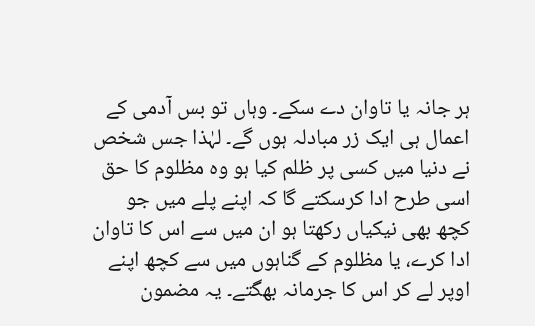ہر جانہ یا تاوان دے سکے۔ وہاں تو بس آدمی کے اعمال ہی ایک زر مبادلہ ہوں گے۔ لہٰذا جس شخص نے دنیا میں کسی پر ظلم کیا ہو وہ مظلوم کا حق اسی طرح ادا کرسکتے گا کہ اپنے پلے میں جو کچھ بھی نیکیاں رکھتا ہو ان میں سے اس کا تاوان ادا کرے، یا مظلوم کے گناہوں میں سے کچھ اپنے اوپر لے کر اس کا جرمانہ بھگتے۔ یہ مضمون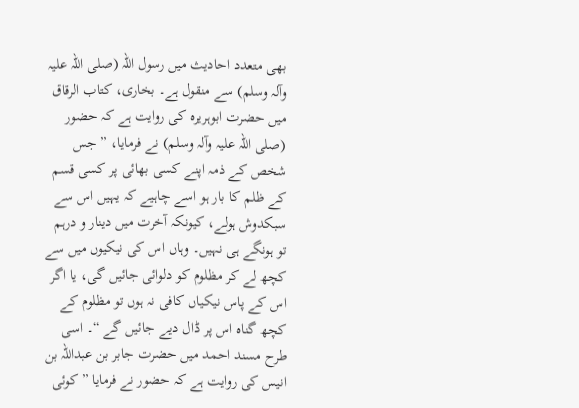بھی متعدد احادیث میں رسول اللہ (صلی اللہ علیہ وآلہ وسلم) سے منقول ہے۔ بخاری، کتاب الرقاق میں حضرت ابوہریرہ کی روایت ہے کہ حضور (صلی اللہ علیہ وآلہ وسلم) نے فرمایا، ” جس شخص کے ذمہ اپنے کسی بھائی پر کسی قسم کے ظلم کا بار ہو اسے چاہیے کہ یہیں اس سے سبکدوش ہولے، کیونکہ آخرت میں دینار و درہم تو ہونگے ہی نہیں۔ وہاں اس کی نیکیوں میں سے کچھ لے کر مظلوم کو دلوائی جائیں گی، یا اگر اس کے پاس نیکیاں کافی نہ ہوں تو مظلوم کے کچھ گناہ اس پر ڈال دیے جائیں گے “۔ اسی طرح مسند احمد میں حضرت جابر بن عبداللہ بن انیس کی روایت ہے کہ حضور نے فرمایا ” کوئی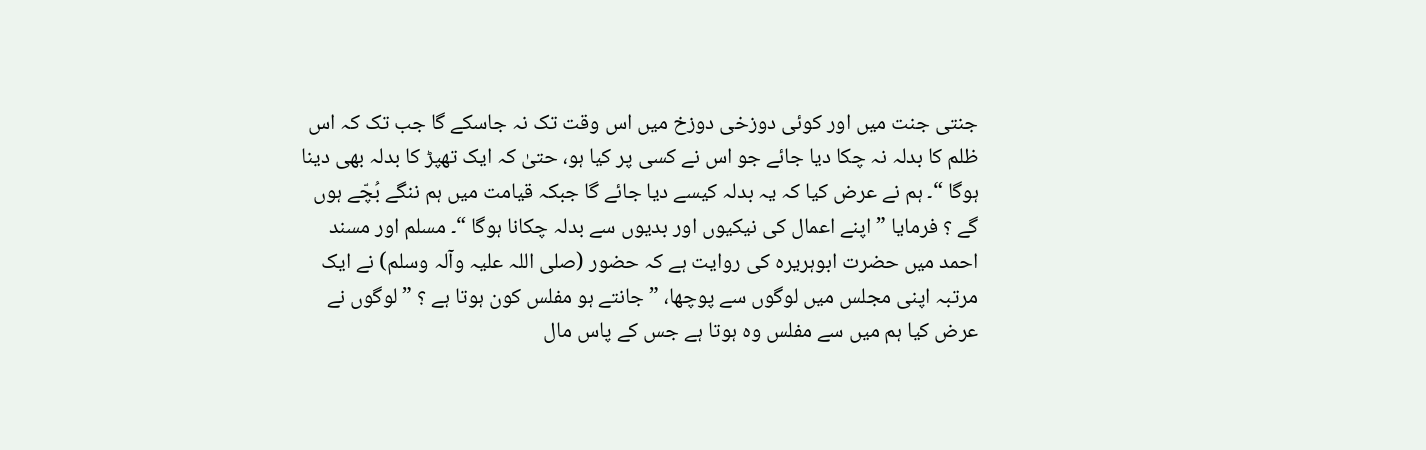جنتی جنت میں اور کوئی دوزخی دوزخ میں اس وقت تک نہ جاسکے گا جب تک کہ اس ظلم کا بدلہ نہ چکا دیا جائے جو اس نے کسی پر کیا ہو، حتیٰ کہ ایک تھپڑ کا بدلہ بھی دینا ہوگا “۔ ہم نے عرض کیا کہ یہ بدلہ کیسے دیا جائے گا جبکہ قیامت میں ہم ننگے بُچّے ہوں گے ؟ فرمایا ” اپنے اعمال کی نیکیوں اور بدیوں سے بدلہ چکانا ہوگا “۔ مسلم اور مسند احمد میں حضرت ابوہریرہ کی روایت ہے کہ حضور (صلی اللہ علیہ وآلہ وسلم) نے ایک مرتبہ اپنی مجلس میں لوگوں سے پوچھا، ” جانتے ہو مفلس کون ہوتا ہے ؟ ” لوگوں نے عرض کیا ہم میں سے مفلس وہ ہوتا ہے جس کے پاس مال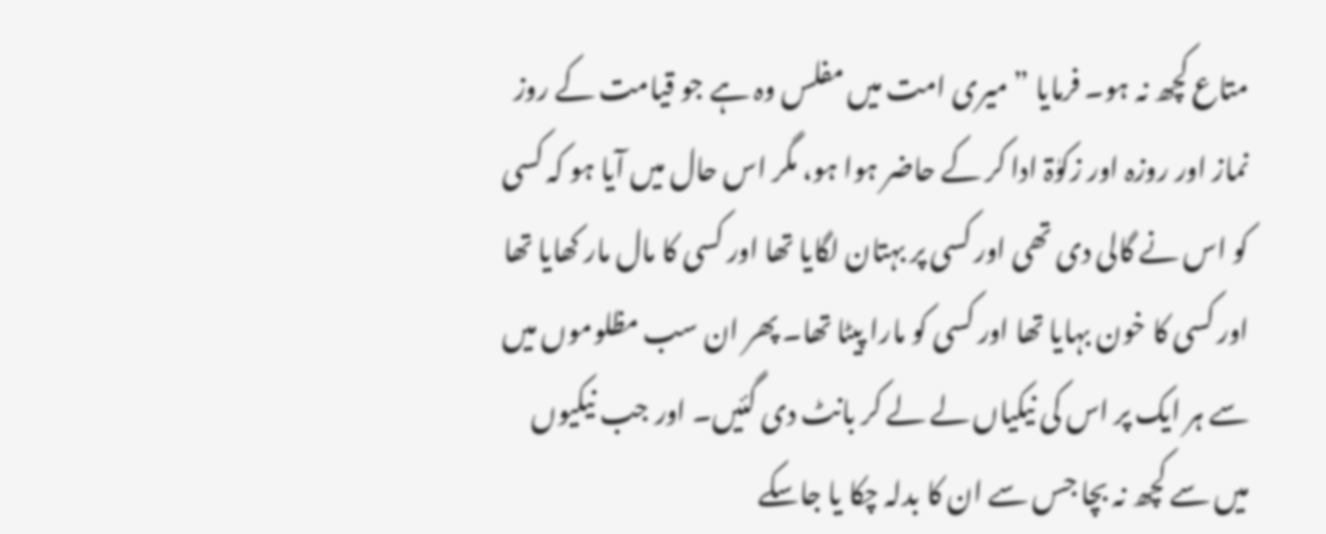متاع کچھ نہ ہو۔ فرمایا ” میری امت میں مفلس وہ ہے جو قیامت کے روز نماز اور روزہ اور زکوٰۃ ادا کر کے حاضر ہوا ہو، مگر اس حال میں آیا ہو کہ کسی کو اس نے گالی دی تھی اور کسی پر بہتان لگایا تھا اور کسی کا مال مار کھایا تھا اور کسی کا خون بہایا تھا اور کسی کو مارا پیٹا تھا۔ پھر ان سب مظلوموں میں سے ہر ایک پر اس کی نیکیاں لے لے کر بانٹ دی گئیں۔ اور جب نیکیوں میں سے کچھ نہ بچا جس سے ان کا بدلہ چکا یا جاسکے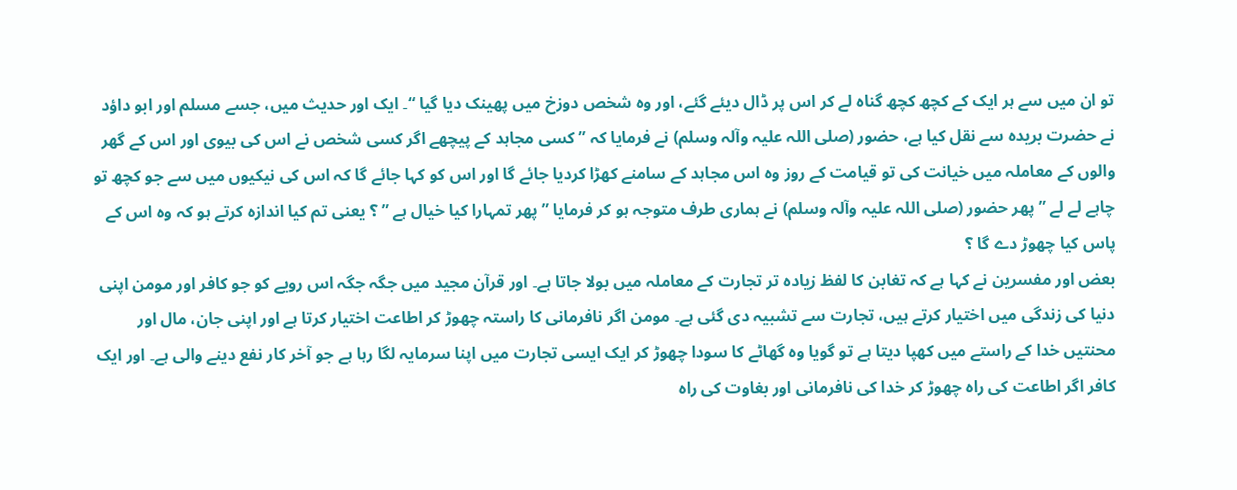تو ان میں سے ہر ایک کے کچھ کچھ گناہ لے کر اس پر ڈال دیئے گئے، اور وہ شخص دوزخ میں پھینک دیا گیا “۔ ایک اور حدیث میں، جسے مسلم اور ابو داؤد نے حضرت بریدہ سے نقل کیا ہے، حضور (صلی اللہ علیہ وآلہ وسلم) نے فرمایا کہ ” کسی مجاہد کے پیچھے اگر کسی شخص نے اس کی بیوی اور اس کے گھر والوں کے معاملہ میں خیانت کی تو قیامت کے روز وہ اس مجاہد کے سامنے کھڑا کردیا جائے گا اور اس کو کہا جائے گا کہ اس کی نیکیوں میں سے جو کچھ تو چاہے لے لے ” پھر حضور (صلی اللہ علیہ وآلہ وسلم) نے ہماری طرف متوجہ ہو کر فرمایا ” پھر تمہارا کیا خیال ہے ” ؟ یعنی تم کیا اندازہ کرتے ہو کہ وہ اس کے پاس کیا چھوڑ دے گا ؟
بعض اور مفسرین نے کہا ہے کہ تغابن کا لفظ زیادہ تر تجارت کے معاملہ میں بولا جاتا ہے۔ اور قرآن مجید میں جگہ جگہ اس رویے کو جو کافر اور مومن اپنی دنیا کی زندگی میں اختیار کرتے ہیں، تجارت سے تشبیہ دی گئی ہے۔ مومن اگر نافرمانی کا راستہ چھوڑ کر اطاعت اختیار کرتا ہے اور اپنی جان، مال اور محنتیں خدا کے راستے میں کھپا دیتا ہے تو گویا وہ گھاٹے کا سودا چھوڑ کر ایک ایسی تجارت میں اپنا سرمایہ لگا رہا ہے جو آخر کار نفع دینے والی ہے۔ اور ایک کافر اگر اطاعت کی راہ چھوڑ کر خدا کی نافرمانی اور بغاوت کی راہ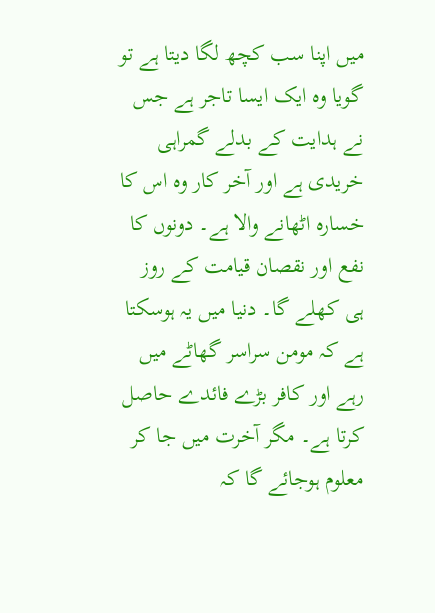میں اپنا سب کچھ لگا دیتا ہے تو گویا وہ ایک ایسا تاجر ہے جس نے ہدایت کے بدلے گمراہی خریدی ہے اور آخر کار وہ اس کا خسارہ اٹھانے والا ہے۔ دونوں کا نفع اور نقصان قیامت کے روز ہی کھلے گا۔ دنیا میں یہ ہوسکتا ہے کہ مومن سراسر گھاٹے میں رہے اور کافر بڑے فائدے حاصل کرتا ہے۔ مگر آخرت میں جا کر معلوم ہوجائے گا کہ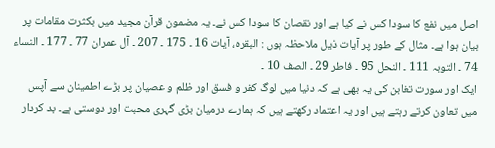اصل میں نفع کا سودا کس نے کیا ہے اور نقصان کا سودا کس نے۔ یہ مضمون قرآن مجید میں بکثرت مقامات پر بیان ہوا ہے۔ مثال کے طور پر آیات ذیل ملاحظہ ہوں : البقرہ، آیات 16 ۔ 175 ۔ 207 ۔ آل عمران 77 ۔ 177 ۔ النساء 74 ۔ التوبہ 111 ۔ النحل 95 ۔ فاطر 29 ۔ الصف 10 ۔
ایک اور سورت تغابن کی یہ بھی ہے کہ دنیا میں لوگ کفر و فسق اور ظلم و عصیان پر بڑے اطمینان سے آپس میں تعاون کرتے رہتے ہیں اور یہ اعتماد رکھتے ہیں کہ ہمارے درمیان بڑی گہری محبت اور دوستی ہے۔ بد کردار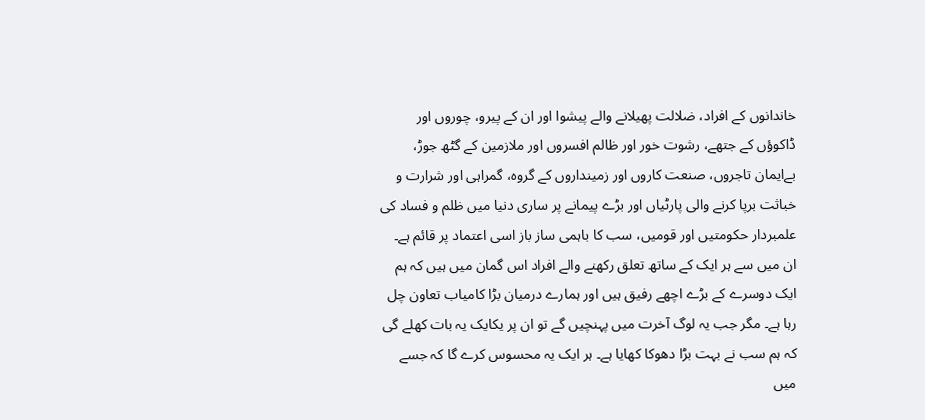خاندانوں کے افراد، ضلالت پھیلانے والے پیشوا اور ان کے پیرو، چوروں اور ڈاکوؤں کے جتھے، رشوت خور اور ظالم افسروں اور ملازمین کے گٹھ جوڑ، بےایمان تاجروں، صنعت کاروں اور زمینداروں کے گروہ، گمراہی اور شرارت و خباثت برپا کرنے والی پارٹیاں اور بڑے پیمانے پر ساری دنیا میں ظلم و فساد کی علمبردار حکومتیں اور قومیں، سب کا باہمی ساز باز اسی اعتماد پر قائم ہے۔ ان میں سے ہر ایک کے ساتھ تعلق رکھنے والے افراد اس گمان میں ہیں کہ ہم ایک دوسرے کے بڑے اچھے رفیق ہیں اور ہمارے درمیان بڑا کامیاب تعاون چل رہا ہے۔ مگر جب یہ لوگ آخرت میں پہنچیں گے تو ان پر یکایک یہ بات کھلے گی کہ ہم سب نے بہت بڑا دھوکا کھایا ہے۔ ہر ایک یہ محسوس کرے گا کہ جسے میں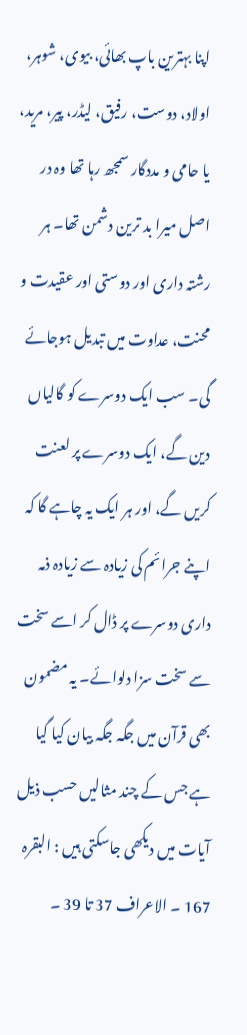اپنا بہترین باپ بھائی، بیوی، شوہر، اولاد، دوست، رفیق، لیڈر، پیر، مرید، یا حامی و مددگار سمجھ رہا تھا وہ در اصل میرا بد ترین دشمن تھا۔ ہر رشتہ داری اور دوستی اور عقیدت و محنت، عداوت میں تبدیل ہوجائے گی۔ سب ایک دوسرے کو گالیاں دین گے، ایک دوسرے پر لعنت کریں گے، اور ہر ایک یہ چاہے گا کہ اپنے جرائم کی زیادہ سے زیادہ ذمہ داری دوسرے پر ڈال کر اسے سخت سے سخت سزا دلوائے۔ یہ مضمون بھی قرآن میں جگہ جگہ بیان کیا گیا ہے جس کے چند مثالیں حسب ذیل آیات میں دیکھی جاسکتی ہیں : البقرہ 167 ۔ الاعراف 37 تا 39 ۔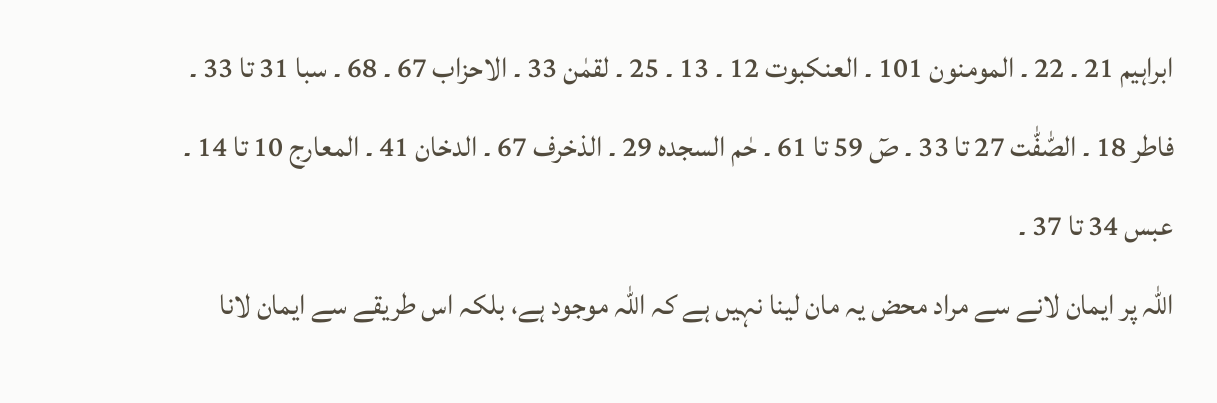ابراہیم 21 ۔ 22 ۔ المومنون 101 ۔ العنکبوت 12 ۔ 13 ۔ 25 ۔ لقمٰن 33 ۔ الاحزاب 67 ۔ 68 ۔ سبا 31 تا 33 ۔ فاطر 18 ۔ الصّٰفّٰت 27 تا 33 ۔ صٓ 59 تا 61 ۔ حٰم السجدہ 29 ۔ الذخرف 67 ۔ الدخان 41 ۔ المعارج 10 تا 14 ۔ عبس 34 تا 37 ۔
اللہ پر ایمان لانے سے مراد محض یہ مان لینا نہیں ہے کہ اللہ موجود ہے، بلکہ اس طریقے سے ایمان لانا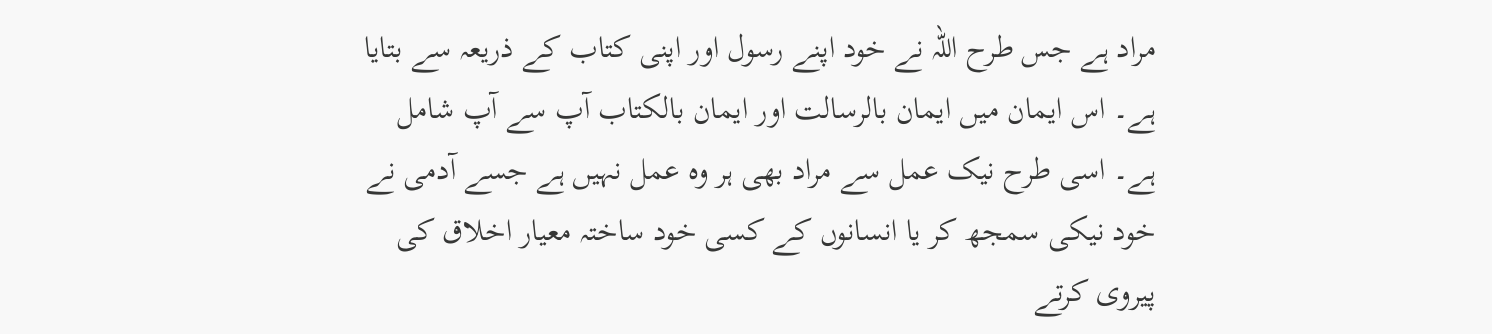مراد ہے جس طرح اللہ نے خود اپنے رسول اور اپنی کتاب کے ذریعہ سے بتایا ہے۔ اس ایمان میں ایمان بالرسالت اور ایمان بالکتاب آپ سے آپ شامل ہے۔ اسی طرح نیک عمل سے مراد بھی ہر وہ عمل نہیں ہے جسے آدمی نے خود نیکی سمجھ کر یا انسانوں کے کسی خود ساختہ معیار اخلاق کی پیروی کرتے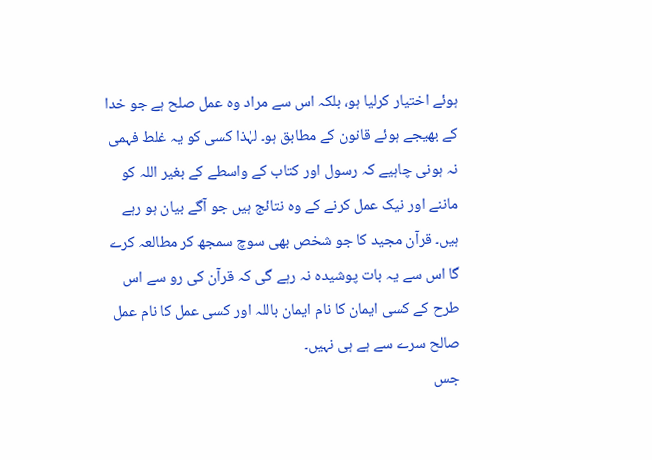ہوئے اختیار کرلیا ہو، بلکہ اس سے مراد وہ عمل صلح ہے جو خدا کے بھیجے ہوئے قانون کے مطابق ہو۔ لہٰذا کسی کو یہ غلط فہمی نہ ہونی چاہیے کہ رسول اور کتاب کے واسطے کے بغیر اللہ کو ماننے اور نیک عمل کرنے کے وہ نتائج ہیں جو آگے بیان ہو رہے ہیں۔ قرآن مجید کا جو شخص بھی سوچ سمجھ کر مطالعہ کرے گا اس سے یہ بات پوشیدہ نہ رہے گی کہ قرآن کی رو سے اس طرح کے کسی ایمان کا نام ایمان باللہ اور کسی عمل کا نام عمل صالح سرے سے ہے ہی نہیں۔
جس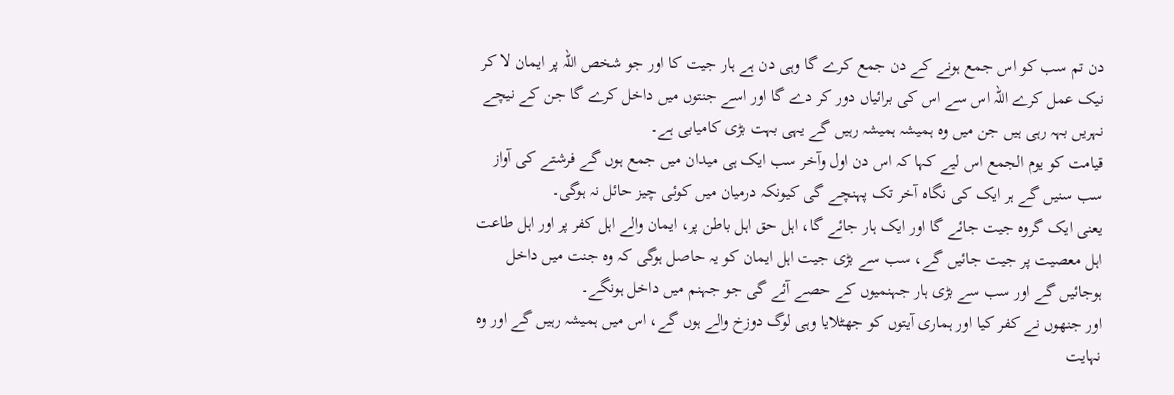دن تم سب کو اس جمع ہونے کے دن جمع کرے گا وہی دن ہے ہار جیت کا اور جو شخص اللہ پر ایمان لا کر نیک عمل کرے اللہ اس سے اس کی برائیاں دور کر دے گا اور اسے جنتوں میں داخل کرے گا جن کے نیچے نہریں بہہ رہی ہیں جن میں وہ ہمیشہ ہمیشہ رہیں گے یہی بہت بڑی کامیابی ہے۔
قیامت کو یوم الجمع اس لیے کہا کہ اس دن اول وآخر سب ایک ہی میدان میں جمع ہوں گے فرشتے کی آواز سب سنیں گے ہر ایک کی نگاہ آخر تک پہنچے گی کیونکہ درمیان میں کوئی چیز حائل نہ ہوگی۔
یعنی ایک گروہ جیت جائے گا اور ایک ہار جائے گا، اہل حق اہل باطن پر، ایمان والے اہل کفر پر اور اہل طاعت اہل معصیت پر جیت جائیں گے، سب سے بڑی جیت اہل ایمان کو یہ حاصل ہوگی کہ وہ جنت میں داخل ہوجائیں گے اور سب سے بڑی ہار جہنمیوں کے حصے آئے گی جو جہنم میں داخل ہونگے۔
اور جنھوں نے کفر کیا اور ہماری آیتوں کو جھٹلایا وہی لوگ دوزخ والے ہوں گے، اس میں ہمیشہ رہیں گے اور وہ نہایت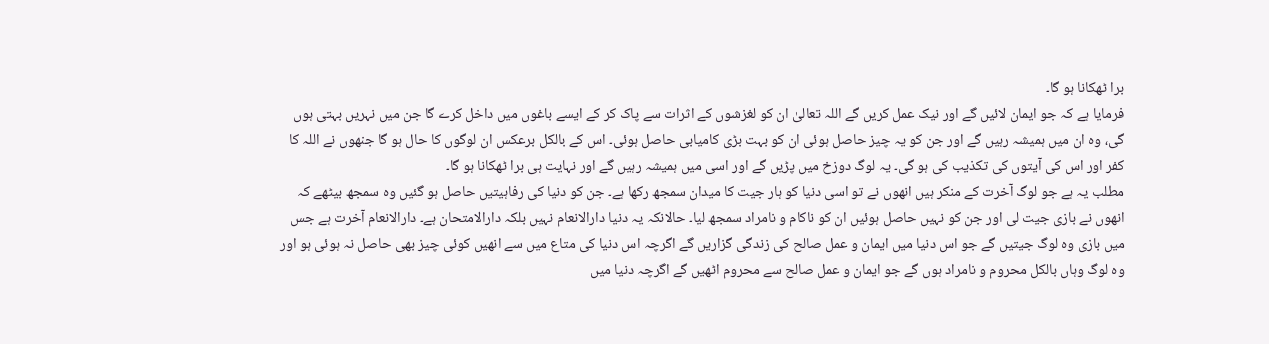برا ٹھکانا ہو گا۔
فرمایا ہے کہ جو ایمان لائیں گے اور نیک عمل کریں گے اللہ تعالیٰ ان کو لغزشوں کے اثرات سے پاک کر کے ایسے باغوں میں داخل کرے گا جن میں نہریں بہتی ہوں گی، وہ ان میں ہمیشہ رہیں گے اور جن کو یہ چیز حاصل ہوئی ان کو بہت بڑی کامیابی حاصل ہوئی۔ اس کے بالکل برعکس ان لوگوں کا حال ہو گا جنھوں نے اللہ کا کفر اور اس کی آیتوں کی تکذیب کی ہو گی۔ یہ لوگ دوزخ میں پڑیں گے اور اسی میں ہمیشہ رہیں گے اور نہایت ہی برا ٹھکانا ہو گا۔
مطلب یہ ہے جو لوگ آخرت کے منکر ہیں انھوں نے تو اسی دنیا کو ہار جیت کا میدان سمجھ رکھا ہے۔ جن کو دنیا کی رفاہیتیں حاصل ہو گئیں وہ سمجھ بیٹھے کہ انھوں نے بازی جیت لی اور جن کو نہیں حاصل ہوئیں ان کو ناکام و نامراد سمجھ لیا۔ حالانکہ یہ دنیا دارالانعام نہیں بلکہ دارالامتحان ہے۔ دارالانعام آخرت ہے جس میں بازی وہ لوگ جیتیں گے جو اس دنیا میں ایمان و عمل صالح کی زندگی گزاریں گے اگرچہ اس دنیا کی متاع میں سے انھیں کوئی چیز بھی حاصل نہ ہوئی ہو اور وہ لوگ وہاں بالکل محروم و نامراد ہوں گے جو ایمان و عمل صالح سے محروم اٹھیں گے اگرچہ دنیا میں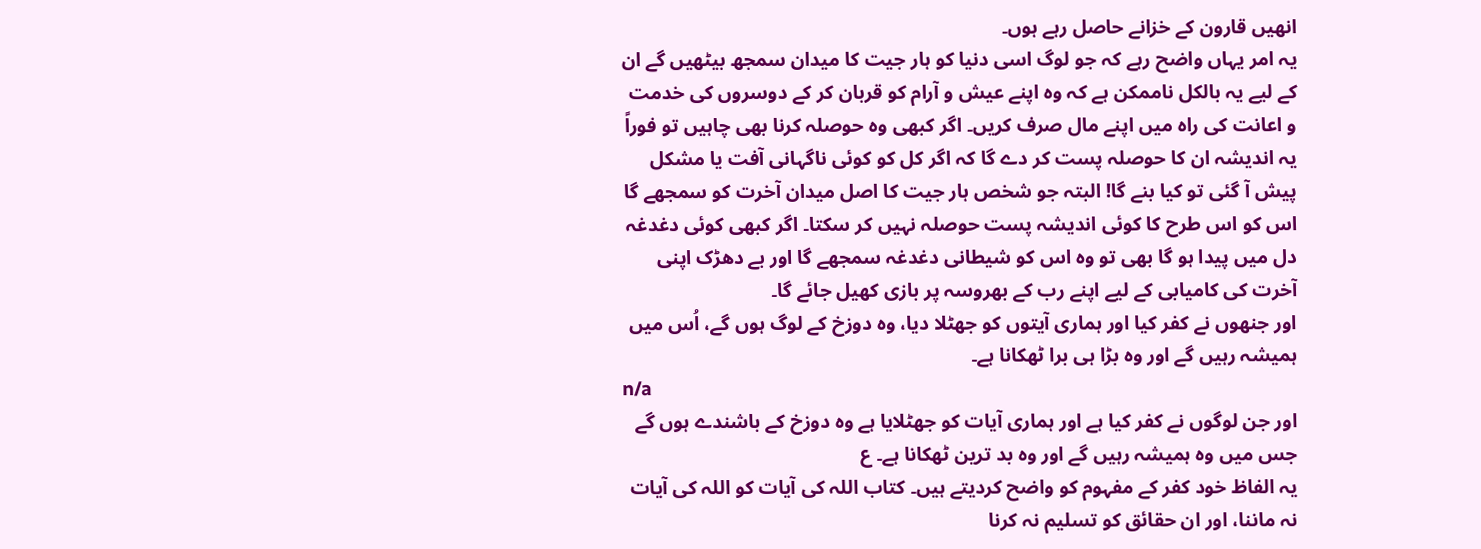انھیں قارون کے خزانے حاصل رہے ہوں۔
یہ امر یہاں واضح رہے کہ جو لوگ اسی دنیا کو ہار جیت کا میدان سمجھ بیٹھیں گے ان کے لیے یہ بالکل ناممکن ہے کہ وہ اپنے عیش و آرام کو قربان کر کے دوسروں کی خدمت و اعانت کی راہ میں اپنے مال صرف کریں۔ اگر کبھی وہ حوصلہ کرنا بھی چاہیں تو فوراً یہ اندیشہ ان کا حوصلہ پست کر دے گا کہ اگر کل کو کوئی ناگہانی آفت یا مشکل پیش آ گئی تو کیا بنے گا! البتہ جو شخص ہار جیت کا اصل میدان آخرت کو سمجھے گا اس کو اس طرح کا کوئی اندیشہ پست حوصلہ نہیں کر سکتا۔ اگر کبھی کوئی دغدغہ دل میں پیدا ہو گا بھی تو وہ اس کو شیطانی دغدغہ سمجھے گا اور بے دھڑک اپنی آخرت کی کامیابی کے لیے اپنے رب کے بھروسہ پر بازی کھیل جائے گا۔
اور جنھوں نے کفر کیا اور ہماری آیتوں کو جھٹلا دیا، وہ دوزخ کے لوگ ہوں گے، اُس میں ہمیشہ رہیں گے اور وہ بڑا ہی برا ٹھکانا ہے۔
n/a
اور جن لوگوں نے کفر کیا ہے اور ہماری آیات کو جھٹلایا ہے وہ دوزخ کے باشندے ہوں گے جس میں وہ ہمیشہ رہیں گے اور وہ بد ترین ٹھکانا ہے۔ ع
یہ الفاظ خود کفر کے مفہوم کو واضح کردیتے ہیں۔ کتاب اللہ کی آیات کو اللہ کی آیات نہ ماننا، اور ان حقائق کو تسلیم نہ کرنا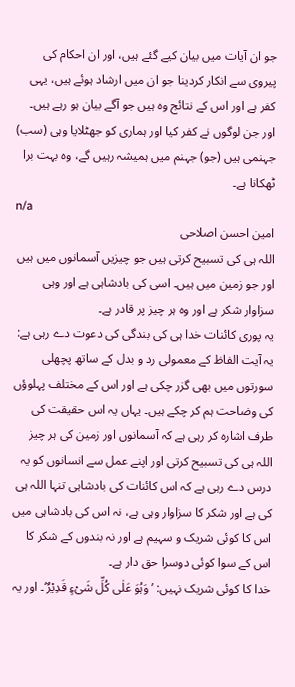جو ان آیات میں بیان کیے گئے ہیں، اور ان احکام کی پیروی سے انکار کردینا جو ان میں ارشاد ہوئے ہیں، یہی کفر ہے اور اس کے نتائج وہ ہیں جو آگے بیان ہو رہے ہیں۔
اور جن لوگوں نے کفر کیا اور ہماری کو جھٹلایا وہی (سب) جہنمی ہیں (جو) جہنم میں ہمیشہ رہیں گے، وہ بہت برا ٹھکانا ہے۔
n/a
امین احسن اصلاحی
اللہ ہی کی تسبیح کرتی ہیں جو چیزیں آسمانوں میں ہیں اور جو زمین میں ہیں۔ اسی کی بادشاہی ہے اور وہی سزاوار شکر ہے اور وہ ہر چیز پر قادر ہے۔
یہ پوری کائنات خدا ہی کی بندگی کی دعوت دے رہی ہے: یہ آیت الفاظ کے معمولی رد و بدل کے ساتھ پچھلی سورتوں میں بھی گزر چکی ہے اور اس کے مختلف پہلوؤں کی وضاحت ہم کر چکے ہیں۔ یہاں یہ اس حقیقت کی طرف اشارہ کر رہی ہے کہ آسمانوں اور زمین کی ہر چیز اللہ ہی کی تسبیح کرتی اور اپنے عمل سے انسانوں کو یہ درس دے رہی ہے کہ اس کائنات کی بادشاہی تنہا اللہ ہی کی ہے اور شکر کا سزاوار وہی ہے، نہ اس کی بادشاہی میں اس کا کوئی شریک و سہیم ہے اور نہ بندوں کے شکر کا اس کے سوا کوئی دوسرا حق دار ہے۔
خدا کا کوئی شریک نہیں: ’وَہُوَ عَلٰی کُلِّ شَیْءٍ قَدِیْرٌ‘۔ اور یہ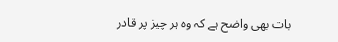بات بھی واضح ہے کہ وہ ہر چیز پر قادر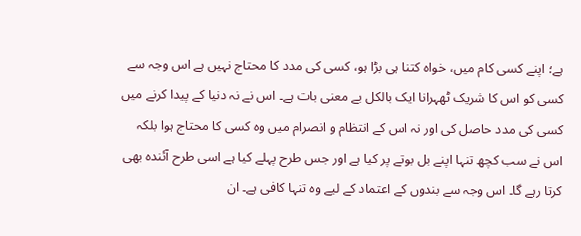ہے؛ اپنے کسی کام میں، خواہ کتنا ہی بڑا ہو، کسی کی مدد کا محتاج نہیں ہے اس وجہ سے کسی کو اس کا شریک ٹھہرانا ایک بالکل بے معنی بات ہے۔ اس نے نہ دنیا کے پیدا کرنے میں کسی کی مدد حاصل کی اور نہ اس کے انتظام و انصرام میں وہ کسی کا محتاج ہوا بلکہ اس نے سب کچھ تنہا اپنے بل بوتے پر کیا ہے اور جس طرح پہلے کیا ہے اسی طرح آئندہ بھی کرتا رہے گا۔ اس وجہ سے بندوں کے اعتماد کے لیے وہ تنہا کافی ہے۔ ان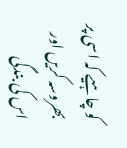کو چاہیے کہ اسی پر بھروسہ کریں اور اس کی بندگی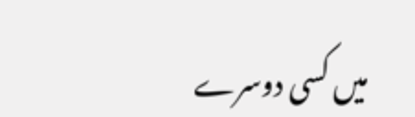میں کسی دوسرے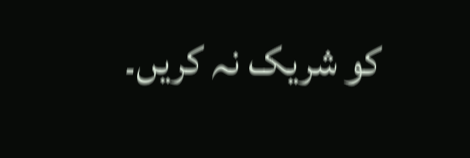کو شریک نہ کریں۔